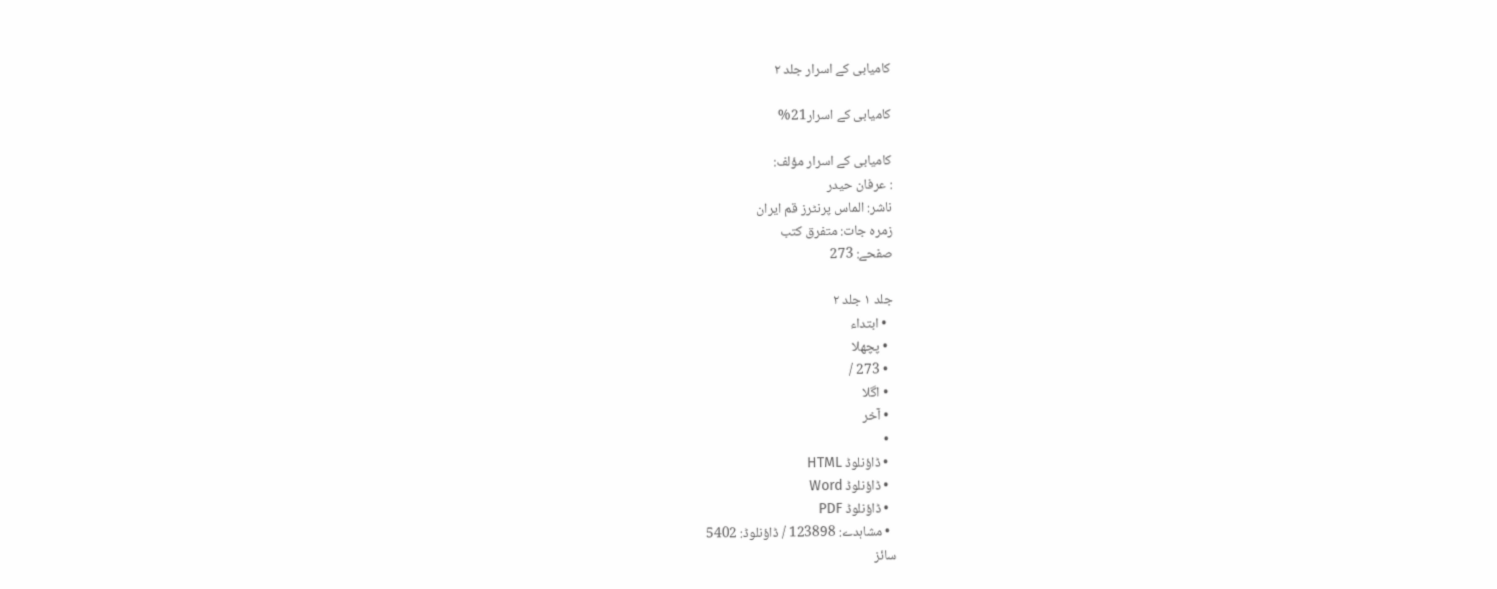کامیابی کے اسرار جلد ۲

کامیابی کے اسرار21%

کامیابی کے اسرار مؤلف:
: عرفان حیدر
ناشر: الماس پرنٹرز قم ایران
زمرہ جات: متفرق کتب
صفحے: 273

جلد ۱ جلد ۲
  • ابتداء
  • پچھلا
  • 273 /
  • اگلا
  • آخر
  •
  • ڈاؤنلوڈ HTML
  • ڈاؤنلوڈ Word
  • ڈاؤنلوڈ PDF
  • مشاہدے: 123898 / ڈاؤنلوڈ: 5402
سائز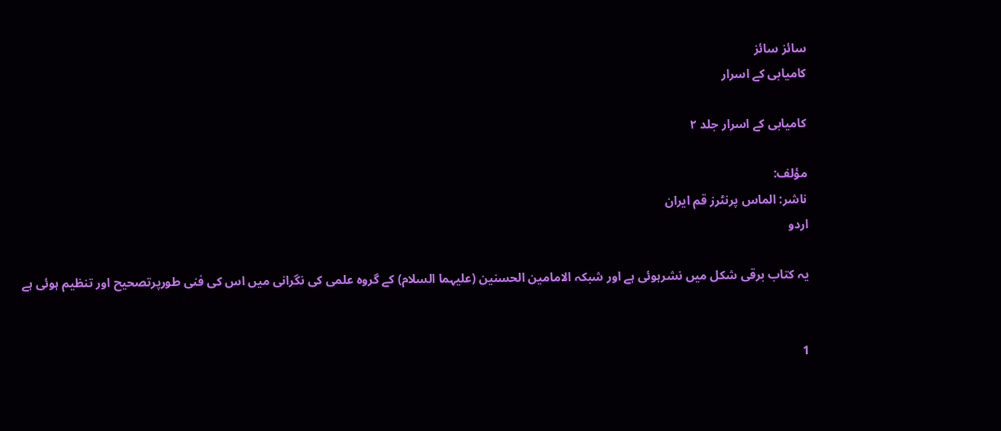سائز سائز
کامیابی کے اسرار

کامیابی کے اسرار جلد ۲

مؤلف:
ناشر: الماس پرنٹرز قم ایران
اردو

یہ کتاب برقی شکل میں نشرہوئی ہے اور شبکہ الامامین الحسنین (علیہما السلام) کے گروہ علمی کی نگرانی میں اس کی فنی طورپرتصحیح اور تنظیم ہوئی ہے


1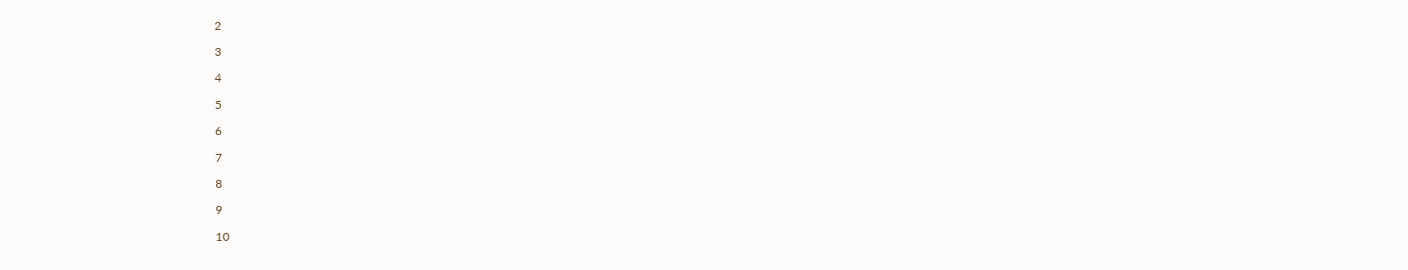2

3

4

5

6

7

8

9

10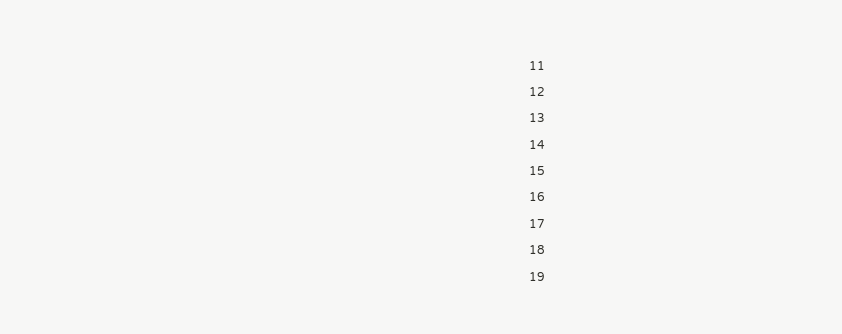11

12

13

14

15

16

17

18

19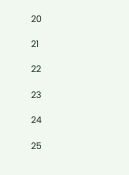20

21

22

23

24

25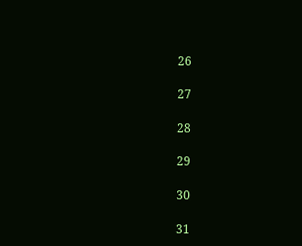26

27

28

29

30

31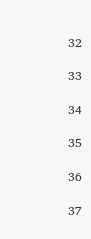32

33

34

35

36

37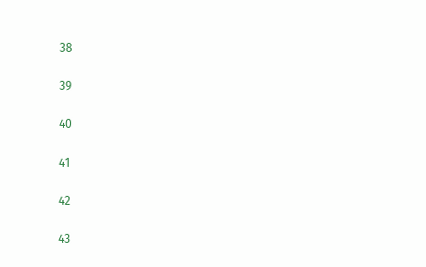38

39

40

41

42

43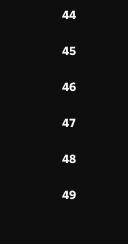44

45

46

47

48

49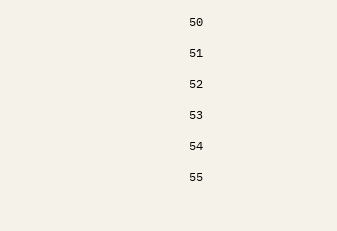50

51

52

53

54

55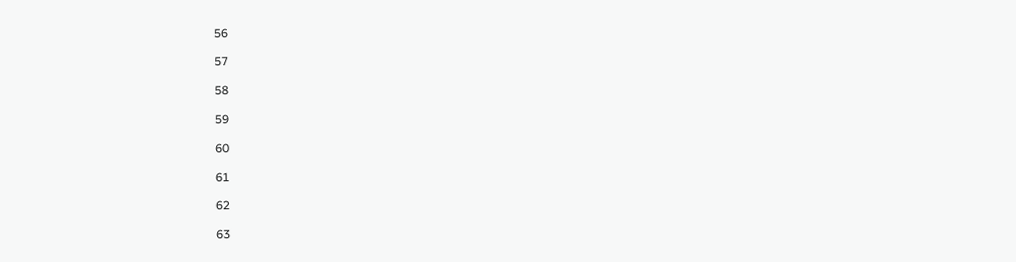56

57

58

59

60

61

62

63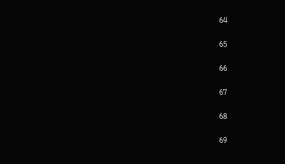64

65

66

67

68

69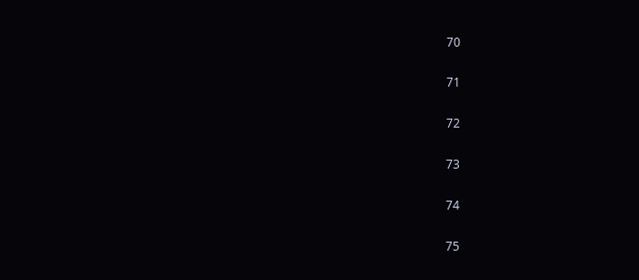70

71

72

73

74

75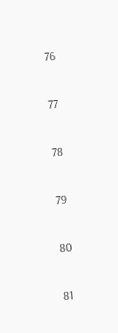76

77

78

79

80

81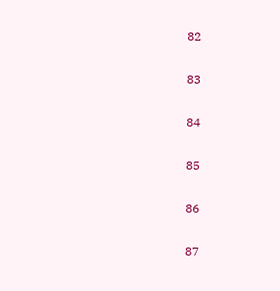82

83

84

85

86

87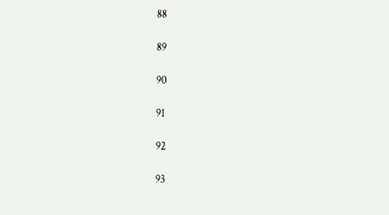88

89

90

91

92

93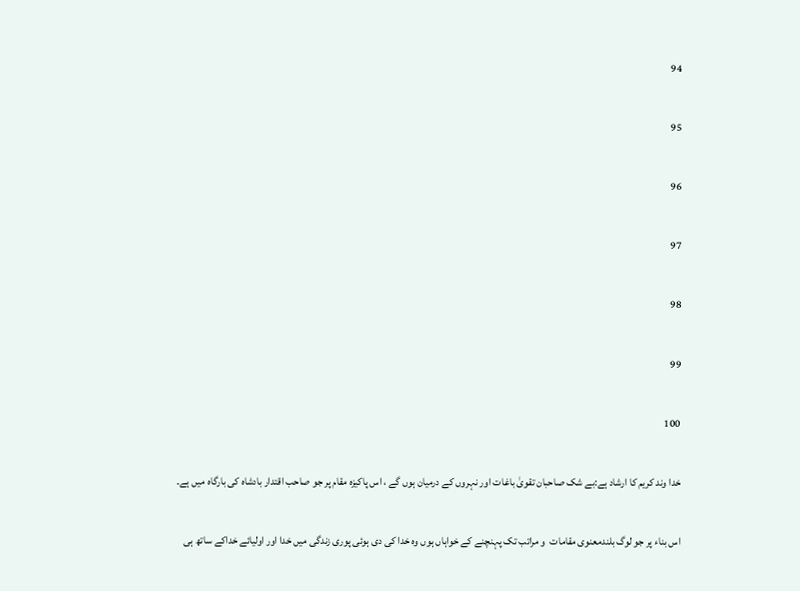94

95

96

97

98

99

100

خدا وند کریم کا ارشاد ہے:بے شک صاحبان تقویٰ باغات اور نہروں کے درمیان ہوں گے ، اس پاکیزہ مقام پر جو صاحب اقتدار بادشاہ کی بارگاہ میں ہے۔

اس بناء پر جو لوگ بلندمعنوی مقامات  و مراتب تک پہنچنے کے خواہاں ہوں وہ خدا کی دی ہوئی پوری زندگی میں خدا اور اولیائے خداکے ساتھ ہی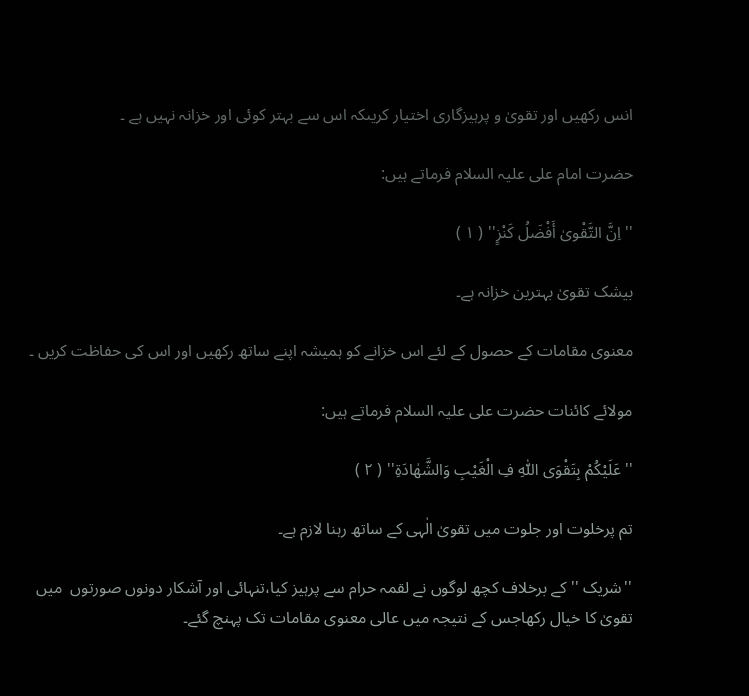انس رکھیں اور تقویٰ و پرہیزگاری اختیار کریںکہ اس سے بہتر کوئی اور خزانہ نہیں ہے ۔

حضرت امام علی علیہ السلام فرماتے ہیں:

''اِنَّ التَّقْویٰ أَفْضَلُ کَنْزٍ'' ( ۱ )

بیشک تقویٰ بہترین خزانہ ہے۔

معنوی مقامات کے حصول کے لئے اس خزانے کو ہمیشہ اپنے ساتھ رکھیں اور اس کی حفاظت کریں ۔

مولائے کائنات حضرت علی علیہ السلام فرماتے ہیں:

''عَلَیْکُمْ بِتَقْوَی اللّٰهِ فِ الْغَیْبِ وَالشَّهٰادَةِ'' ( ۲ )

تم پرخلوت اور جلوت میں تقویٰ الٰہی کے ساتھ رہنا لازم ہے۔

''شریک ''کے برخلاف کچھ لوگوں نے لقمہ حرام سے پرہیز کیا،تنہائی اور آشکار دونوں صورتوں  میں تقویٰ کا خیال رکھاجس کے نتیجہ میں عالی معنوی مقامات تک پہنچ گئے۔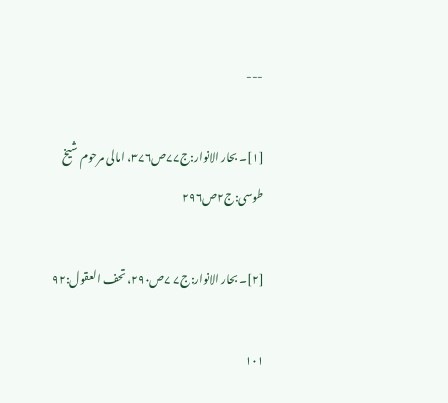---

[۱]۔ بحار الانوار:ج۷۷ص۳۷۶، امالی مرحوم شیخ طوسی:ج۲ص۲۹۶

[۲]۔ بحار الانوار:ج۷ ۷ص۲۹۰، تحف العقول:۹۲

۱۰۱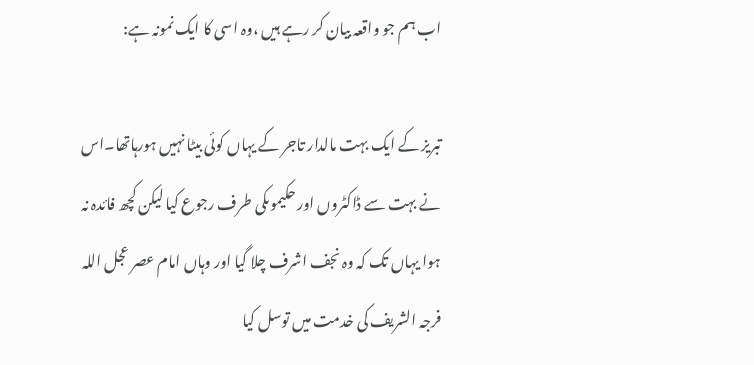اب ہم جو واقعہ بیان کر رہے ہیں ،وہ اسی کا ایک نمونہ ہے:

تبریز کے ایک بہت مالدار تاجر کے یہاں کوئی بیٹا نہیں ہورہاتھا۔اس نے بہت سے ڈاکٹروں اور حکیموںکی طرف رجوع کیا لیکن کچھ فائدہ نہ ہوا یہاں تک کہ وہ نجف اشرف چلا گیا اور وہاں امام عصر عجل اللہ فرجہ الشریف کی خدمت میں توسل کیا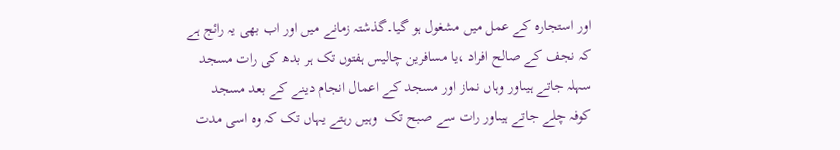اور استجارہ کے عمل میں مشغول ہو گیا۔گذشتہ زمانے میں اور اب بھی یہ رائج ہے کہ نجف کے صالح افراد ،یا مسافرین چالیس ہفتوں تک ہر بدھ کی رات مسجد سہلہ جاتے ہیںاور وہاں نماز اور مسجد کے اعمال انجام دینے کے بعد مسجد کوفہ چلے جاتے ہیںاور رات سے صبح تک  وہیں رہتے یہاں تک کہ وہ اسی مدت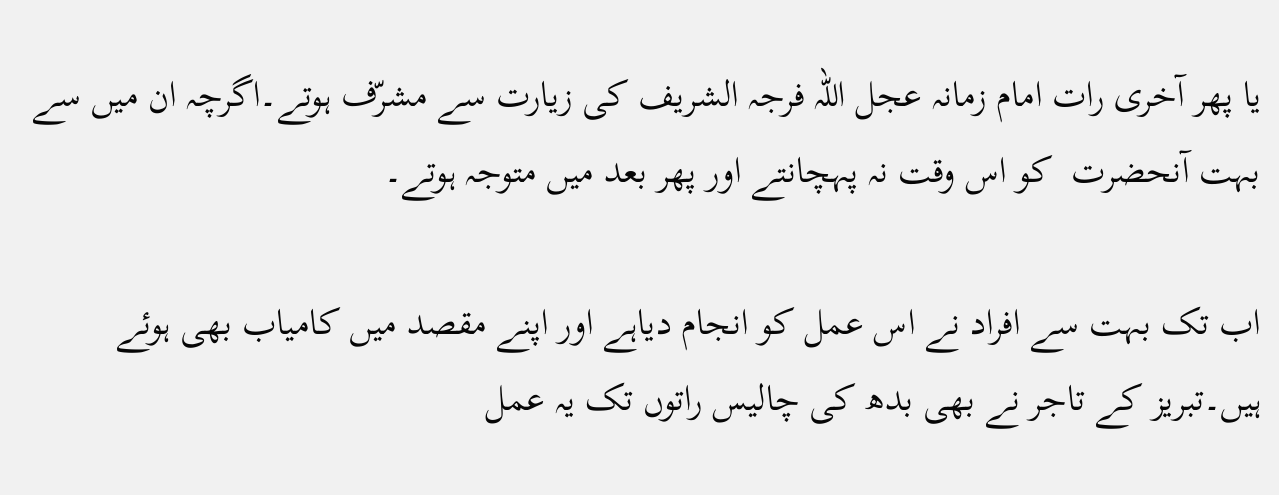یا پھر آخری رات امام زمانہ عجل اللہ فرجہ الشریف کی زیارت سے مشرّف ہوتے۔اگرچہ ان میں سے بہت آنحضرت  کو اس وقت نہ پہچانتے اور پھر بعد میں متوجہ ہوتے۔

اب تک بہت سے افراد نے اس عمل کو انجام دیاہے اور اپنے مقصد میں کامیاب بھی ہوئے ہیں۔تبریز کے تاجر نے بھی بدھ کی چالیس راتوں تک یہ عمل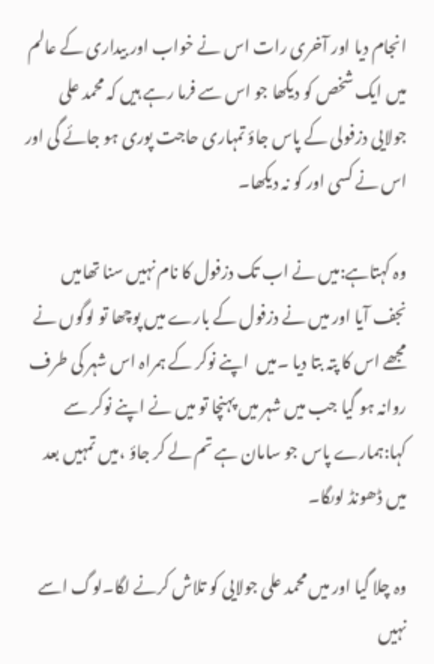انجام دیا اور آخری رات اس نے خواب اور بیداری کے عالم میں ایک شخص کو دیکھا جو اس سے فرما رہے ہیں کہ محمد علی جولایی دزفولی کے پاس جاؤ تمہاری حاجت پوری ہو جائے گی اور اس نے کسی اور کو نہ دیکھا۔

وہ کہتاہے:میں نے اب تک دزفول کا نام نہیں سنا تھامیں نجف آیا اور میں نے دزفول کے بارے میں پوچھا تو لوگوں نے مجھے اس کا پتہ بتا دیا ۔میں  اپنے نوکر کے ہمراہ اس شہر کی طرف روانہ ہو گیا جب میں شہر میں پہنچا تو میں نے اپنے نوکر سے کہا:ہمارے پاس جو سامان ہے تم لے کر جاؤ ،میں تمہیں بعد میں ڈھونڈ لوںگا۔

وہ چلا گیا اور میں محمد علی جولایی کو تلاش کرنے لگا۔لوگ اسے نہیں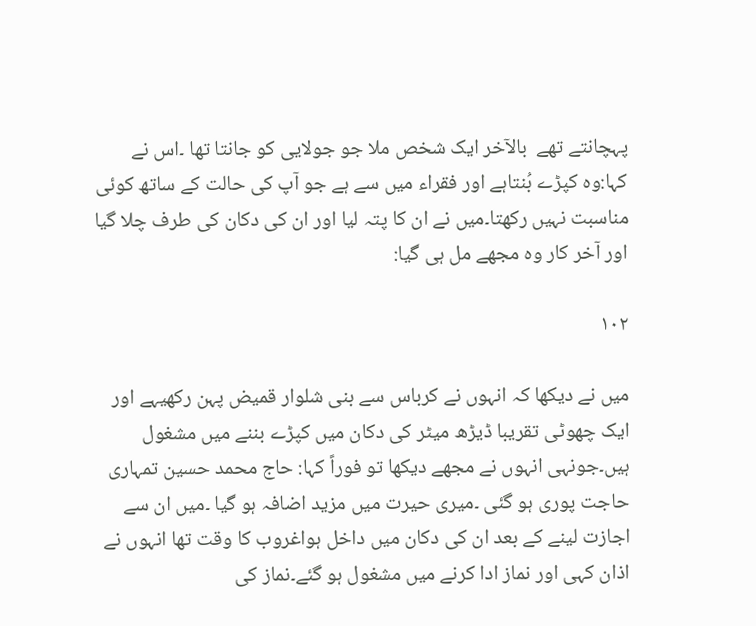پہچانتے تھے  بالآخر ایک شخص ملا جو جولایی کو جانتا تھا ۔اس نے کہا:وہ کپڑے بُنتاہے اور فقراء میں سے ہے جو آپ کی حالت کے ساتھ کوئی مناسبت نہیں رکھتا۔میں نے ان کا پتہ لیا اور ان کی دکان کی طرف چلا گیا اور آخر کار وہ مجھے مل ہی گیا:

۱۰۲

میں نے دیکھا کہ انہوں نے کرباس سے بنی شلوار قمیض پہن رکھیہے اور ایک چھوٹی تقریبا ڈیڑھ میٹر کی دکان میں کپڑے بننے میں مشغول ہیں۔جونہی انہوں نے مجھے دیکھا تو فوراً کہا: حاج محمد حسین تمہاری حاجت پوری ہو گئی ۔میری حیرت میں مزید اضافہ ہو گیا ۔میں ان سے اجازت لینے کے بعد ان کی دکان میں داخل ہواغروب کا وقت تھا انہوں نے اذان کہی اور نماز ادا کرنے میں مشغول ہو گئے۔نماز کی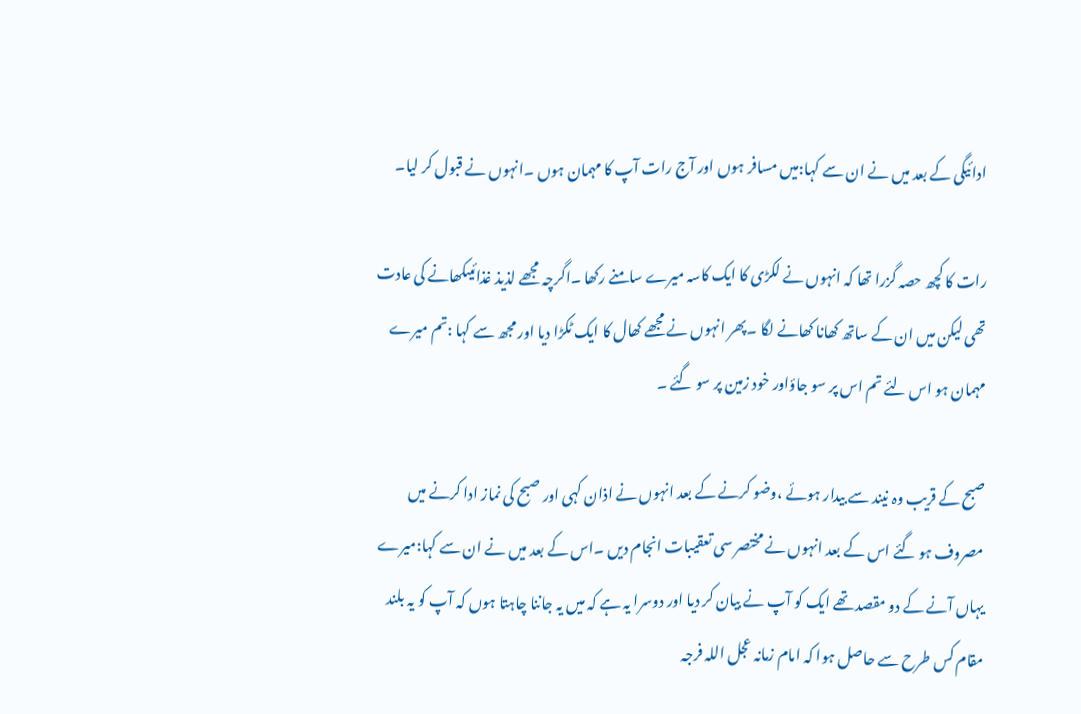ادائیگی کے بعد میں نے ان سے کہا:میں مسافر ہوں اور آج رات آپ کا مہمان ہوں ۔انہوں نے قبول کر لیا۔

رات کا کچھ حصہ گزرا تھا کہ انہوں نے لکڑی کا ایک کاسہ میرے سامنے رکھا ۔اگرچہ مجھے لذیذ غذائیںکھانے کی عادت تھی لیکن میں ان کے ساتھ کھانا کھانے لگا ۔پھر انہوں نے مجھے کھال کا ایک ٹکڑا دیا اور مجھ سے کہا :تم میرے مہمان ہو اس لئے تم اس پر سو جاؤاور خود زمین پر سو گئے ۔

صبح کے قریب وہ نیند سے بیدار ہوئے ،وضو کرنے کے بعد انہوں نے اذان کہی اور صبح کی نماز ادا کرنے میں مصروف ہو گئے اس کے بعد انہوں نے مختصر سی تعقیبات انجام دیں ۔اس کے بعد میں نے ان سے کہا:میرے یہاں آنے کے دو مقصد تھے ایک کو آپ نے بیان کر دیا اور دوسرا یہ ہے کہ میں یہ جاننا چاہتا ہوں کہ آپ کو یہ بلند مقام کس طرح سے حاصل ہوا کہ امام زمانہ عجل اللہ فرجہ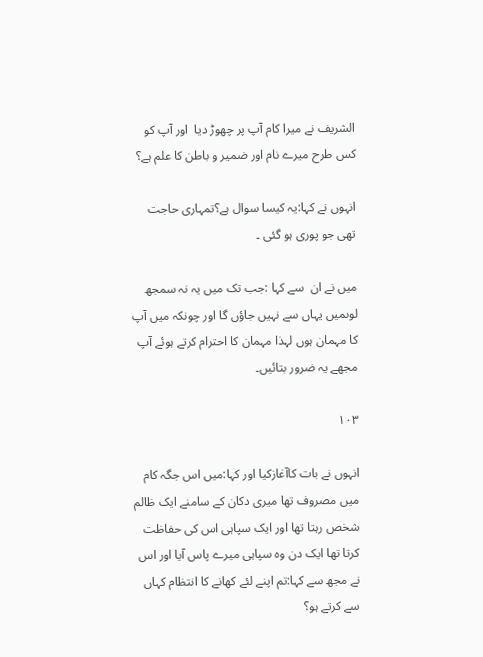الشریف نے میرا کام آپ پر چھوڑ دیا  اور آپ کو کس طرح میرے نام اور ضمیر و باطن کا علم ہے؟

انہوں نے کہا:یہ کیسا سوال ہے؟تمہاری حاجت تھی جو پوری ہو گئی ۔

میں نے ان  سے کہا :جب تک میں یہ نہ سمجھ لوںمیں یہاں سے نہیں جاؤں گا اور چونکہ میں آپ کا مہمان ہوں لہذا مہمان کا احترام کرتے ہوئے آپ مجھے یہ ضرور بتائیں۔

۱۰۳

انہوں نے بات کاآغازکیا اور کہا:میں اس جگہ کام میں مصروف تھا میری دکان کے سامنے ایک ظالم شخص رہتا تھا اور ایک سپاہی اس کی حفاظت کرتا تھا ایک دن وہ سپاہی میرے پاس آیا اور اس نے مجھ سے کہا:تم اپنے لئے کھانے کا انتظام کہاں سے کرتے ہو؟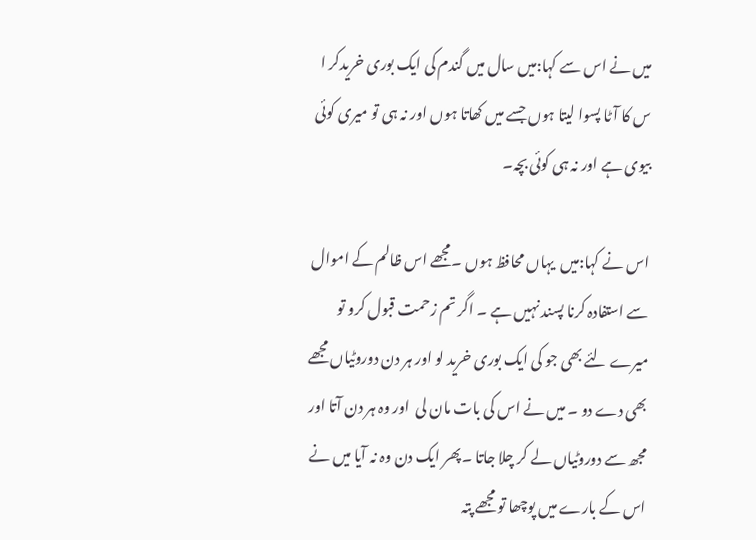میں نے اس سے کہا:میں سال میں گندم کی ایک بوری خریدکر ا س کا آٹا پسوا لیتا ہوں جسے میں کھاتا ہوں اور نہ ہی تو میری کوئی بیوی ہے اور نہ ہی کوئی بچہ۔

اس نے کہا:میں  یہاں محافظ ہوں ۔مجھے اس ظالم کے اموال سے استفادہ کرنا پسند نہیں ہے ۔ اگر تم زحمت قبول کرو تو میرے لئے بھی جو کی ایک بوری خرید لو اور ہر دن دوروٹیاں مجھے بھی دے دو ۔ میں نے اس کی بات مان لی  اور وہ ہر دن آتا اور مجھ سے دوروٹیاں لے کر چلا جاتا ۔پھر ایک دن وہ نہ آیا میں نے اس کے بارے میں پوچھا تو مجھے پتہ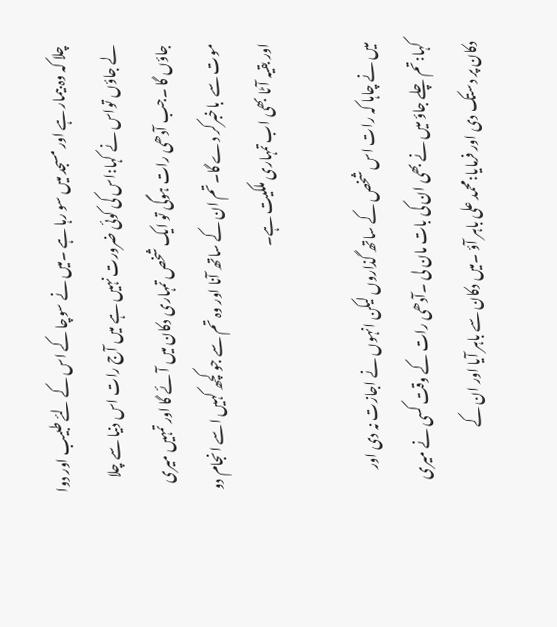چلا کہ وہ بیمار ہے اور مسجد میں سو رہا ہے ۔میں نے سوچا کے اس کے لئے طبیب اور دوا لے جاؤں تواس نے کہا:اس کی کوئی ضرورت نہیں ہے میں آج رات اس دنیا سے چلا جاؤں گا ۔جب آدھی رات ہوگی تو ایک شخص تمہاری دکان میں آئے گا اور تمہیں میری موت سے  باخبرکر دے گا۔تم ان کے ساتھ آنا اور وہ تم سے جو کچھ کہیں اسے انجام دو اور بقیہ آٹا بھی اب تمہاری ملکیت ہے۔

میں نے چاہا کہ رات اس شخص کے ساتھ گذاروں لیکن انہوں نے اجازت نہ دی اور کہا:تم چلے جاؤ میں نے بھی ان کی بات مان لی ۔آدھی رات کے وقت کسی نے میری دکان پر دستک دی اور فرمایا:محمد علی باہر آؤ ۔میں دکان سے باہر آیا اور ان کے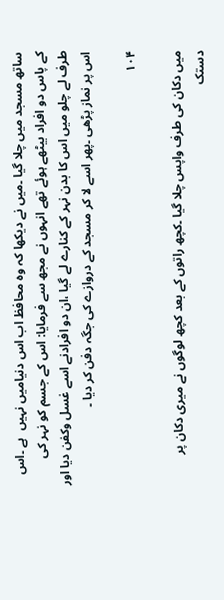ساتھ مسجد میں چلا گیا ۔میں نے دیکھا کہ وہ محافظ اب اس دنیامیں نہیں  ہے ۔اس کے پاس دو افراد بیٹھے ہوئے تھے انہوں نے مجھ سے فرمایا: اس کے جسم کو نہر کی طرف لے چلو میں اس کا بدن نہر کے کنارے لے گیا ،ان دو افرادنے اسے غسل وکفن دیا اور اس پر نماز پڑھی ۔پھر اسے لا کر مسجد کے دروازے کی جگہ دفن کر دیا ۔

۱۰۴

میں دکان کی طرف واپس چلا گیا ۔کچھ راتوں کے بعد کچھ لوگوں نے میری دکان پر دستک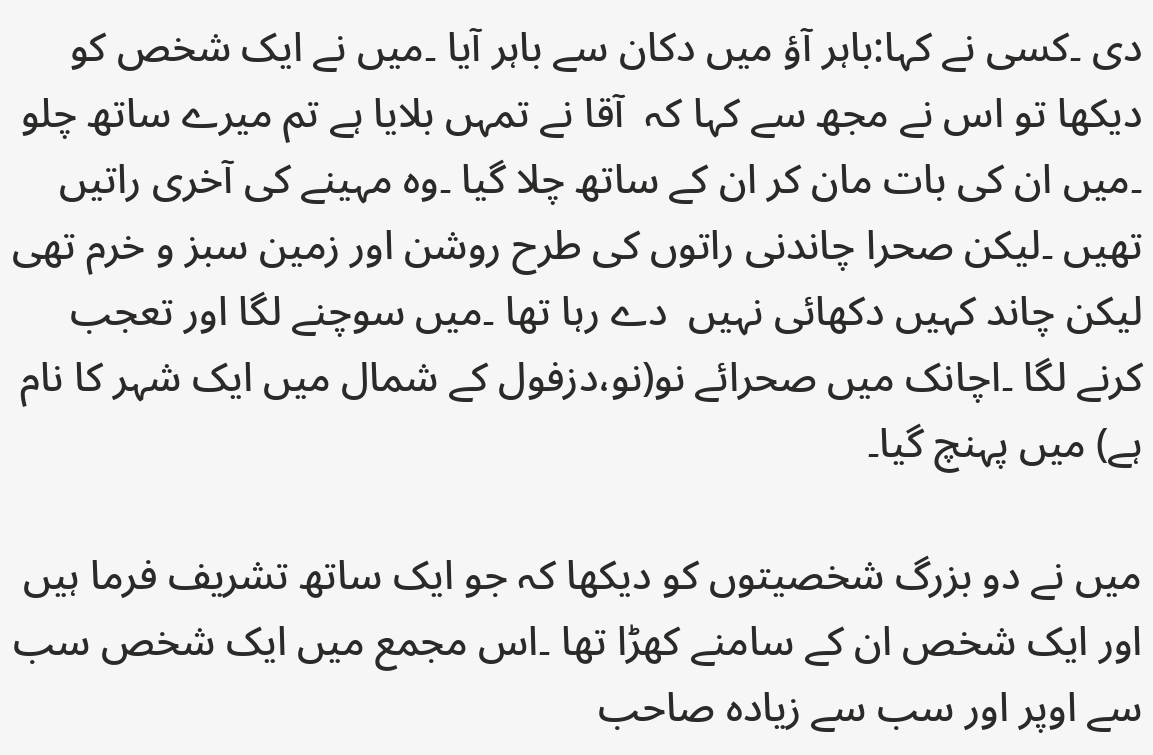دی ۔کسی نے کہا:باہر آؤ میں دکان سے باہر آیا ۔میں نے ایک شخص کو دیکھا تو اس نے مجھ سے کہا کہ  آقا نے تمہں بلایا ہے تم میرے ساتھ چلو ۔میں ان کی بات مان کر ان کے ساتھ چلا گیا ۔وہ مہینے کی آخری راتیں تھیں ۔لیکن صحرا چاندنی راتوں کی طرح روشن اور زمین سبز و خرم تھی لیکن چاند کہیں دکھائی نہیں  دے رہا تھا ۔میں سوچنے لگا اور تعجب کرنے لگا ۔اچانک میں صحرائے نو(نو،دزفول کے شمال میں ایک شہر کا نام  ہے) میں پہنچ گیا۔

میں نے دو بزرگ شخصیتوں کو دیکھا کہ جو ایک ساتھ تشریف فرما ہیں  اور ایک شخص ان کے سامنے کھڑا تھا ۔اس مجمع میں ایک شخص سب سے اوپر اور سب سے زیادہ صاحب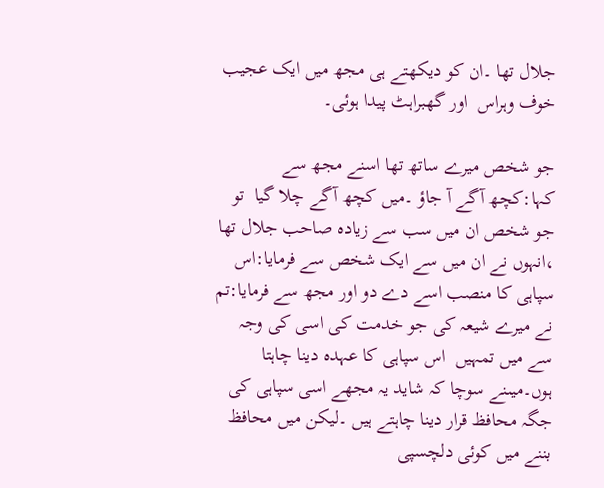جلال تھا ۔ان کو دیکھتے ہی مجھ میں ایک عجیب خوف وہراس  اور گھبراہٹ پیدا ہوئی۔

جو شخص میرے ساتھ تھا اسنے مجھ سے کہا:کچھ آگے آ جاؤ ۔میں کچھ آگے چلا گیا  تو جو شخص ان میں سب سے زیادہ صاحب جلال تھا ،انہوں نے ان میں سے ایک شخص سے فرمایا:اس سپاہی کا منصب اسے دے دو اور مجھ سے فرمایا:تم  نے میرے شیعہ کی جو خدمت کی اسی کی وجہ سے میں تمہیں  اس سپاہی کا عہدہ دینا چاہتا ہوں۔میںنے سوچا کہ شاید یہ مجھے اسی سپاہی کی  جگہ محافظ قرار دینا چاہتے ہیں ۔لیکن میں محافظ بننے میں کوئی دلچسپی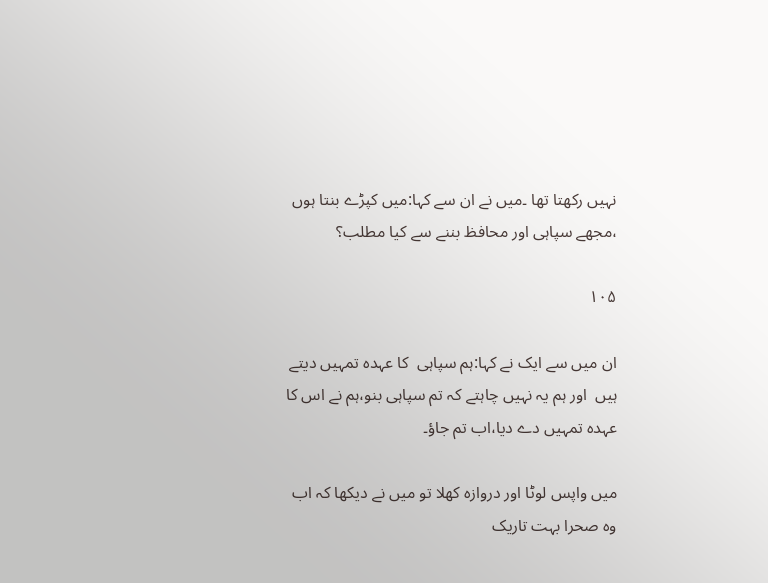نہیں رکھتا تھا ۔میں نے ان سے کہا:میں کپڑے بنتا ہوں ،مجھے سپاہی اور محافظ بننے سے کیا مطلب؟

۱۰۵

ان میں سے ایک نے کہا:ہم سپاہی  کا عہدہ تمہیں دیتے ہیں  اور ہم یہ نہیں چاہتے کہ تم سپاہی بنو،ہم نے اس کا عہدہ تمہیں دے دیا،اب تم جاؤ۔

میں واپس لوٹا اور دروازہ کھلا تو میں نے دیکھا کہ اب وہ صحرا بہت تاریک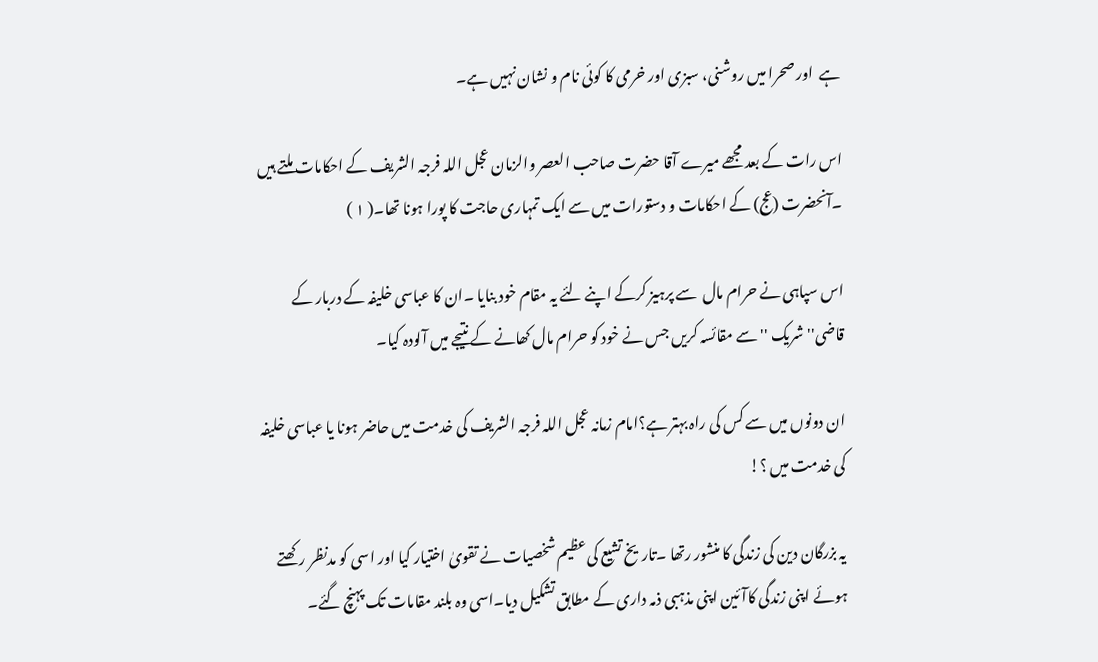ہے  اور صحرا میں روشنی، سبزی اور خرمی کا کوئی نام و نشان نہیں ہے۔

اس رات کے بعد مجھے میرے آقا حضرت صاحب العصر والزمان عجل اللہ فرجہ الشریف کے احکامات ملتے ہیں ۔آنحضرت (عج) کے احکامات و دستورات میں سے ایک تمہاری حاجت کا پورا ہونا تھا۔( ۱ )

اس سپاہی نے حرام مال  سے پرہیز کرکے اپنے لئے یہ مقام خود بنایا ۔ان کا عباسی خلیفہ کے دربار کے قاضی''شریک ''سے مقائسہ کریں جس نے خود کو حرام مال کھانے کے نتیجے میں آلودہ کیا۔

ان دونوں میں سے کس کی راہ بہتر ہے؟امام زمانہ عجل اللہ فرجہ الشریف کی خدمت میں حاضر ہونا یا عباسی خلیفہ کی خدمت میں ؟!

یہ بزرگان دین کی زندگی کا منشور رتھا ۔تاریخ تشیع کی عظیم شخصیات نے تقویٰ اختیار کیا اور اسی کو مدنظر رکھتے ہوئے اپنی زندگی کاآئین اپنی مذہبی ذمہ داری کے مطابق تشکیل دیا۔اسی وہ بلند مقامات تک پہنچ گئے۔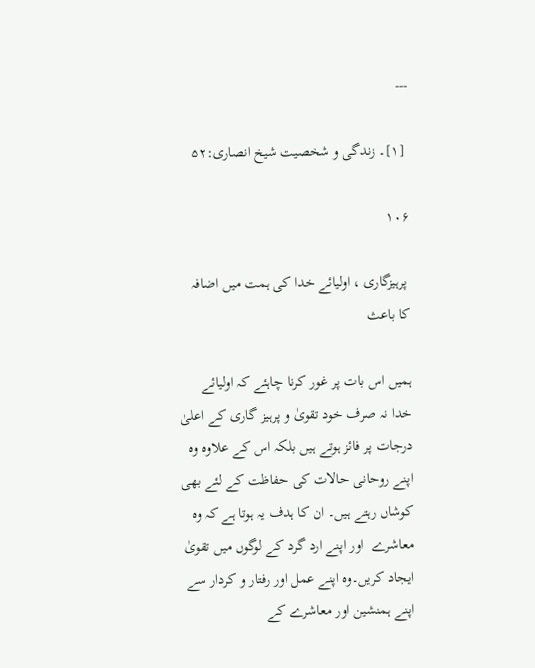---

 [۱]۔ زندگی و شخصیت شیخ انصاری:۵۲

۱۰۶

 پرہیزگاری ، اولیائے خدا کی ہمت میں اضافہ کا باعث

ہمیں اس بات پر غور کرنا چاہئے کہ اولیائے خدا نہ صرف خود تقویٰ و پرہیز گاری کے اعلیٰ درجات پر فائز ہوتے ہیں بلکہ اس کے علاوہ وہ اپنے روحانی حالات کی حفاظت کے لئے بھی کوشاں رہتے ہیں۔ ان کا ہدف یہ ہوتا ہے کہ وہ معاشرے  اور اپنے ارد گرد کے لوگوں میں تقویٰ ایجاد کریں۔وہ اپنے عمل اور رفتار و کردار سے اپنے ہمنشین اور معاشرے کے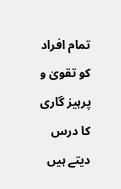تمام افراد کو تقویٰ و پرہیز گاری کا درس دیتے ہیں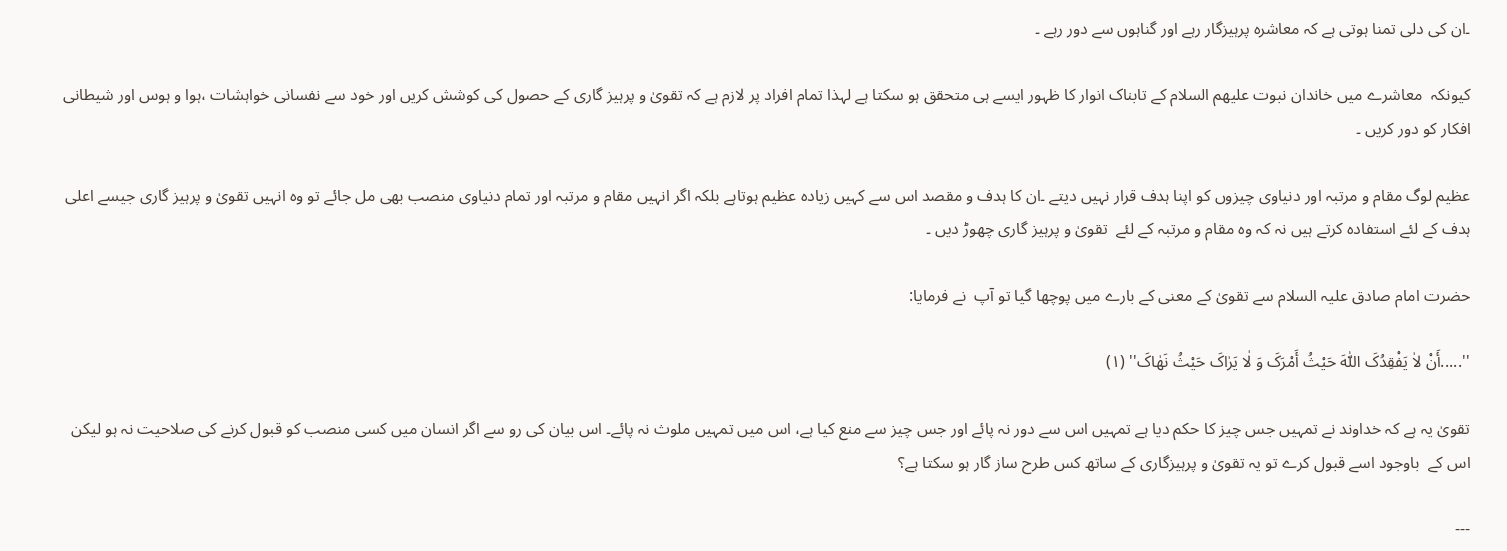۔ان کی دلی تمنا ہوتی ہے کہ معاشرہ پرہیزگار رہے اور گناہوں سے دور رہے ۔

کیونکہ  معاشرے میں خاندان نبوت علیھم السلام کے تابناک انوار کا ظہور ایسے ہی متحقق ہو سکتا ہے لہذا تمام افراد پر لازم ہے کہ تقویٰ و پرہیز گاری کے حصول کی کوشش کریں اور خود سے نفسانی خواہشات ،ہوا و ہوس اور شیطانی افکار کو دور کریں ۔

عظیم لوگ مقام و مرتبہ اور دنیاوی چیزوں کو اپنا ہدف قرار نہیں دیتے ۔ان کا ہدف و مقصد اس سے کہیں زیادہ عظیم ہوتاہے بلکہ اگر انہیں مقام و مرتبہ اور تمام دنیاوی منصب بھی مل جائے تو وہ انہیں تقویٰ و پرہیز گاری جیسے اعلی ہدف کے لئے استفادہ کرتے ہیں نہ کہ وہ مقام و مرتبہ کے لئے  تقویٰ و پرہیز گاری چھوڑ دیں ۔

حضرت امام صادق علیہ السلام سے تقویٰ کے معنی کے بارے میں پوچھا گیا تو آپ  نے فرمایا:

''.....أَنْ لاٰ یَفْقِدُکَ اللّٰهَ حَیْثُ أَمْرَکَ وَ لٰا یَرٰاکَ حَیْثُ نَهٰاکَ'' (۱)

تقویٰ یہ ہے کہ خداوند نے تمہیں جس چیز کا حکم دیا ہے تمہیں اس سے دور نہ پائے اور جس چیز سے منع کیا ہے، اس میں تمہیں ملوث نہ پائے۔ اس بیان کی رو سے اگر انسان میں کسی منصب کو قبول کرنے کی صلاحیت نہ ہو لیکن اس کے  باوجود اسے قبول کرے تو یہ تقویٰ و پرہیزگاری کے ساتھ کس طرح ساز گار ہو سکتا ہے؟

---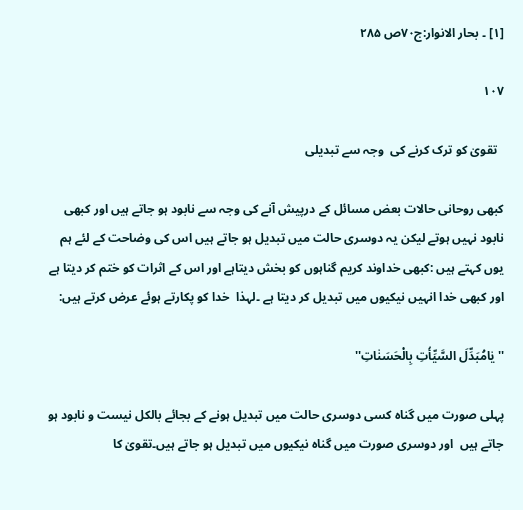[۱] ۔ بحار الانوار:ج۷۰ص ۲۸۵

۱۰۷

  تقویٰ کو ترک کرنے کی  وجہ سے تبدیلی

کبھی روحانی حالات بعض مسائل کے درپیش آنے کی وجہ سے نابود ہو جاتے ہیں اور کبھی نابود نہیں ہوتے لیکن یہ دوسری حالت میں تبدیل ہو جاتے ہیں اس کی وضاحت کے لئے ہم یوں کہتے ہیں :کبھی خداوند کریم گناہوں کو بخش دیتاہے اور اس کے اثرات کو ختم کر دیتا ہے اور کبھی خدا انہیں نیکیوں میں تبدیل کر دیتا ہے ۔لہذا  خدا کو پکارتے ہوئے عرض کرتے ہیں:

''یٰامُبَدِّلَ السَّیِّأٰتِ بِالْحَسَنٰاتِ''

پہلی صورت میں گناہ کسی دوسری حالت میں تبدیل ہونے کے بجائے بالکل نیست و نابود ہو جاتے ہیں  اور دوسری صورت میں گناہ نیکیوں میں تبدیل ہو جاتے ہیں۔تقویٰ کا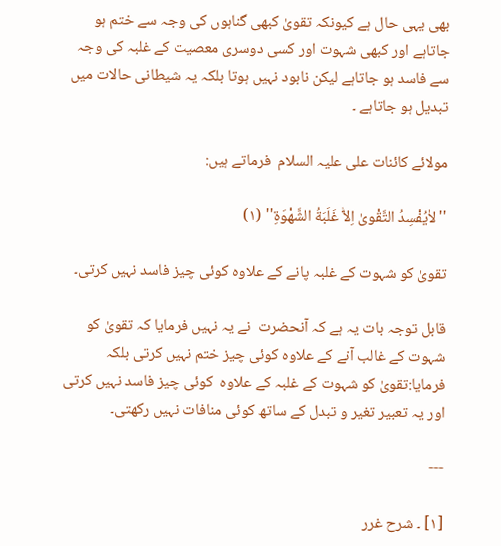بھی یہی حال ہے کیونکہ تقویٰ کبھی گناہوں کی وجہ سے ختم ہو جاتاہے اور کبھی شہوت اور کسی دوسری معصیت کے غلبہ کی وجہ سے فاسد ہو جاتاہے لیکن نابود نہیں ہوتا بلکہ یہ شیطانی حالات میں تبدیل ہو جاتاہے ۔

مولائے کائنات علی علیہ السلام  فرماتے ہیں:

''لاٰیُفْسِدُ التَّقْویٰ اِلاّٰ غَلَبَةُ الشَّهْوَةِ'' (۱)

تقویٰ کو شہوت کے غلبہ پانے کے علاوہ کوئی چیز فاسد نہیں کرتی۔

قابل توجہ بات یہ ہے کہ آنحضرت  نے یہ نہیں فرمایا کہ تقویٰ کو شہوت کے غالب آنے کے علاوہ کوئی چیز ختم نہیں کرتی بلکہ فرمایا:تقویٰ کو شہوت کے غلبہ کے علاوہ  کوئی چیز فاسد نہیں کرتی  اور یہ تعبیر تغیر و تبدل کے ساتھ کوئی منافات نہیں رکھتی۔

---

[۱] ۔ شرح غرر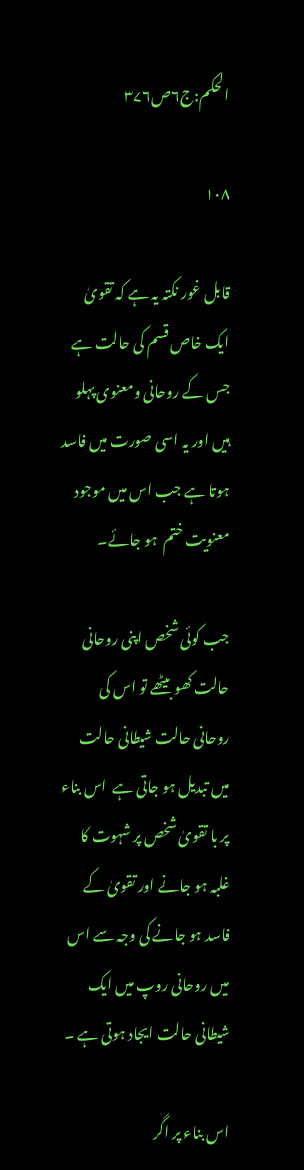الحکم:ج۶ص۳۷۶

۱۰۸

قابل غور نکتہ یہ ہے کہ تقویٰ ایک خاص قسم کی حالت ہے جس کے روحانی ومعنوی پہلو ہیں اور یہ اسی صورت میں فاسد ہوتا ہے جب اس میں موجود معنویت ختم  ہو جائے۔

جب کوئی شخص اپنی روحانی حالت کھو بیٹھے تو اس کی روحانی حالت شیطانی حالت میں تبدیل ہو جاتی ہے  اس بناء پر با تقویٰ شخص پر شہوت کا غلبہ ہو جانے اور تقویٰ کے فاسد ہو جانے کی وجہ سے اس میں روحانی روپ میں ایک شیطانی حالت ایجاد ہوتی ہے ۔

اس بناء پر اگر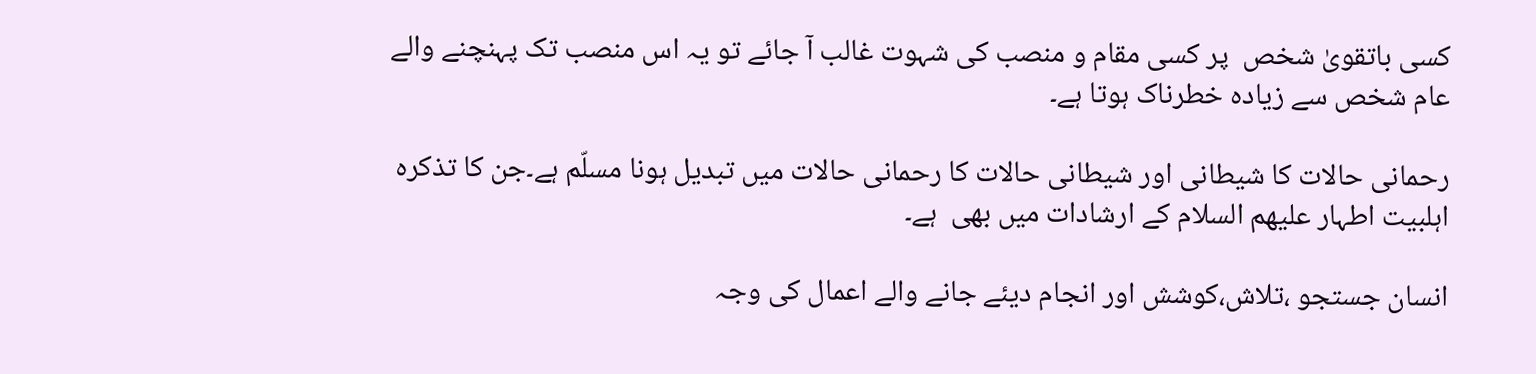کسی باتقویٰ شخص  پر کسی مقام و منصب کی شہوت غالب آ جائے تو یہ اس منصب تک پہنچنے والے عام شخص سے زیادہ خطرناک ہوتا ہے۔

رحمانی حالات کا شیطانی اور شیطانی حالات کا رحمانی حالات میں تبدیل ہونا مسلّم ہے۔جن کا تذکرہ اہلبیت اطہار علیھم السلام کے ارشادات میں بھی  ہے۔

انسان جستجو ،تلاش،کوشش اور انجام دیئے جانے والے اعمال کی وجہ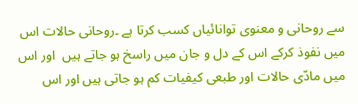سے روحانی و معنوی توانائیاں کسب کرتا ہے ۔روحانی حالات اس میں نفوذ کرکے اس کے دل و جان میں راسخ ہو جاتے ہیں  اور اس میں مادّی حالات اور طبعی کیفیات کم ہو جاتی ہیں اور اس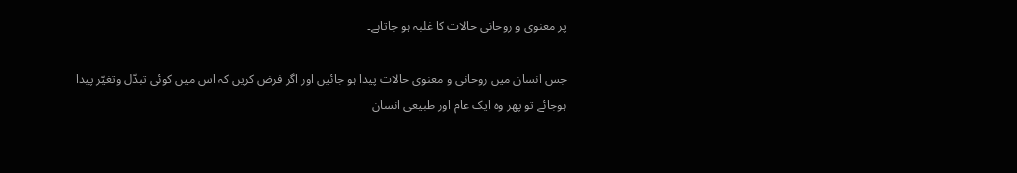پر معنوی و روحانی حالات کا غلبہ ہو جاتاہے۔

جس انسان میں روحانی و معنوی حالات پیدا ہو جائیں اور اگر فرض کریں کہ اس میں کوئی تبدّل وتغیّر پیدا ہوجائے تو پھر وہ ایک عام اور طبیعی انسان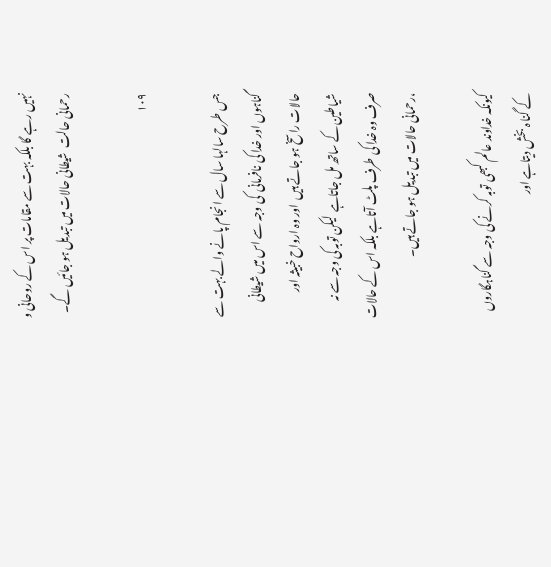نہیں رہے گا بلکہ بہت سے مقامات پر اس کے روحانی و رحمانی حالت  شیطانی حالات میں تبدیل ہو جائیں گے۔

۱۰۹

جس طرح سالہا سال سے انجام پانے والے بہت سے گناہوں اور خدا کی نافرمانی  کی وجہ سے اس میں شیطانی حالات راسخ ہو جاتے ہیں  اور وہ ارواح خبیثہ اور شیاطین کے ساتھ مل جاتاہے  لیکن توبہ کی وجہ سے نہ صرف وہ خدا کی طرف پلٹ آتاہے بلکہ اس کے حالات ،رحمانی حالات میں تبدیل ہو جاتے ہیں۔

کیونکہ خداوند عالم کبھی توبہ کرنے کی وجہ سے گناہگاروں کے گنا ہ بخش دیتاہے اور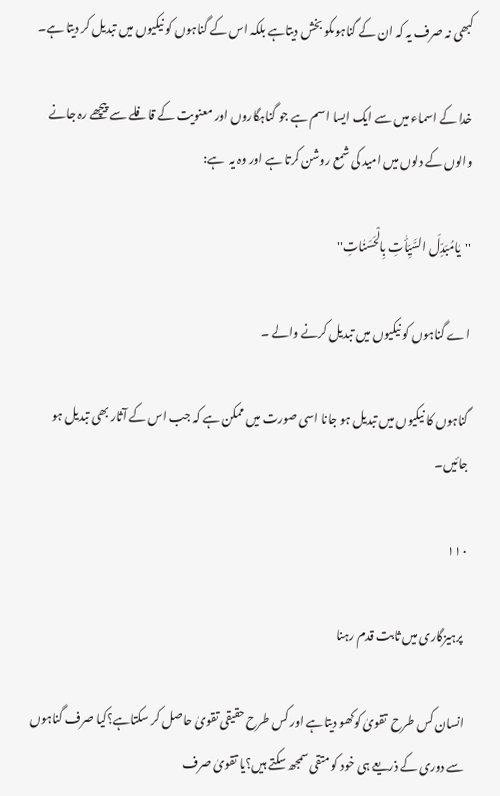کبھی نہ صرف یہ کہ ان کے گناہوںکو بخش دیتاہے بلکہ اس کے گناہوں کو نیکیوں میں تبدیل کر دیتا ہے۔

خدا کے اسماء میں سے ایک ایسا اسم ہے جو گناہگاروں اور معنویت کے قافلے سے پیچھے رہ جانے والوں کے دلوں میں امید کی شمع روشن کرتا ہے اور وہ یہ  ہے:

''یٰامُبَدِّلَ السَّیِّأٰتِ بِالْحَسَنٰاتِ''

اے گناہوں کو نیکیوں میں تبدیل کرنے والے ۔

گناہوں کا نیکیوں میں تبدیل ہو جانا اسی صورت میں ممکن ہے کہ جب اس کے آثار بھی تبدیل ہو جائیں۔

۱۱۰

 پرہیزگاری میں ثابت قدم رہنا

انسان کس طرح  تقویٰ کوکھو دیتاہے اور کس طرح حقیقی تقویٰ حاصل کر سکتاہے؟کیا صرف گناہوں سے دوری کے ذریعے ہی خود کو متقی سمجھ سکتے ہیں؟یا تقویٰ صرف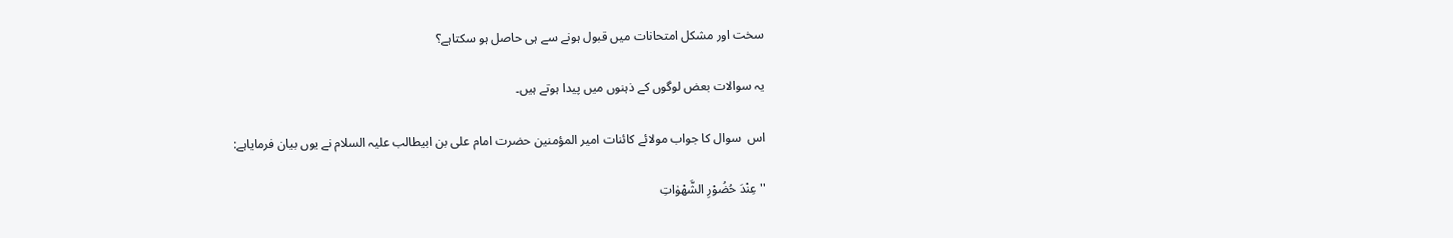سخت اور مشکل امتحانات میں قبول ہونے سے ہی حاصل ہو سکتاہے؟

یہ سوالات بعض لوگوں کے ذہنوں میں پیدا ہوتے ہیں۔

اس  سوال کا جواب مولائے کائنات امیر المؤمنین حضرت امام علی بن ابیطالب علیہ السلام نے یوں بیان فرمایاہے:

''عِنْدَ حُضُوْرِ الشَّهْوٰاتِ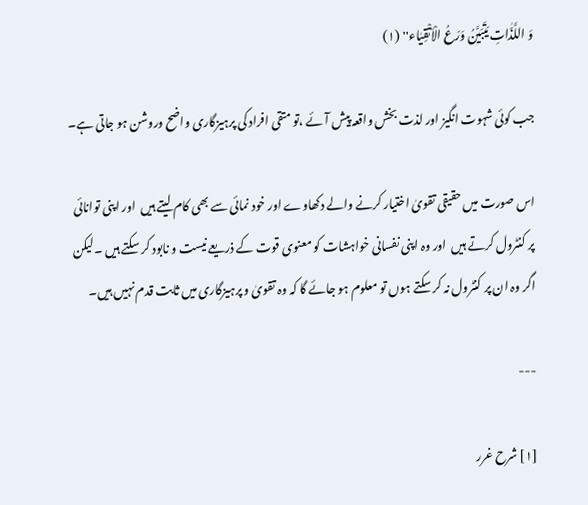وَ اللَّذّٰاتِ یَتَبَیَّنُ وَرَعُ الْاَتْقِیٰاء'' (۱)

جب کوئی شہوت انگیز اور لذت بخش واقعہ پیش آئے ،تو متقی افراد کی پرہیزگاری واضح وروشن ہو جاتی ہے۔

اس صورت میں حقیقی تقویٰ اختیار کرنے والے دکھاوے اور خود نمائی سے بھی کام لیتے ہیں  اور اپنی توانائی پر کنٹرول کرتے ہیں  اور وہ اپنی نفسانی خواہشات کو معنوی قوت کے ذریعے نیست و نابود کر سکتے ہیں ۔لیکن اگر وہ ان پر کنٹرول نہ کر سکتے ہوں تو معلوم ہو جائے گا کہ وہ تقویٰ و پرہیزگاری میں ثابت قدم نہیں ہیں۔

---

[۱] شرح غرر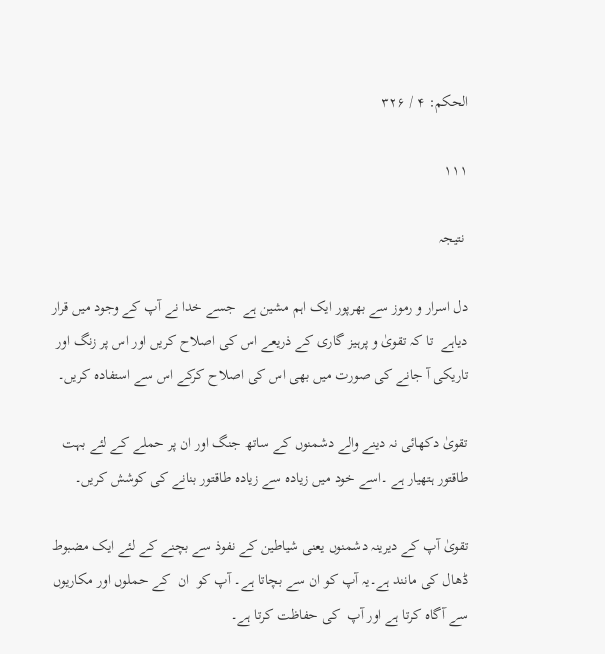الحکم: ۴ / ۳۲۶

۱۱۱

 نتیجہ

دل اسرار و رموز سے بھرپور ایک اہم مشین ہے  جسے خدا نے آپ کے وجود میں قرار دیاہے  تا کہ تقویٰ و پرہیز گاری کے ذریعے اس کی اصلاح کریں اور اس پر زنگ اور تاریکی آ جانے کی صورت میں بھی اس کی اصلاح کرکے اس سے استفادہ کریں۔

تقویٰ دکھائی نہ دینے والے دشمنوں کے ساتھ جنگ اور ان پر حملے کے لئے بہت طاقتور ہتھیار ہے ۔اسے خود میں زیادہ سے زیادہ طاقتور بنانے کی کوشش کریں۔

تقویٰ آپ کے دیرینہ دشمنوں یعنی شیاطین کے نفوذ سے بچنے کے لئے ایک مضبوط ڈھال کی مانند ہے۔یہ آپ کو ان سے بچاتا ہے۔ آپ کو  ان  کے حملوں اور مکاریوں سے آگاہ کرتا ہے اور آپ  کی حفاظت کرتا ہے۔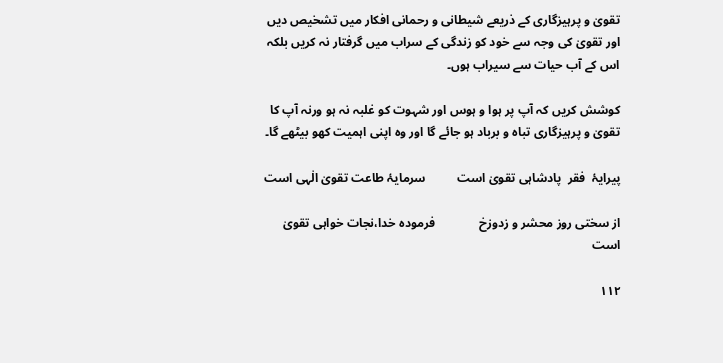تقویٰ و پرہیزگاری کے ذریعے شیطانی و رحمانی افکار میں تشخیص دیں  اور تقویٰ کی وجہ سے خود کو زندگی کے سراب میں گرفتار نہ کریں بلکہ اس کے آب حیات سے سیراب ہوں۔

کوشش کریں کہ آپ پر ہوا و ہوس اور شہوت کو غلبہ نہ ہو ورنہ آپ کا تقویٰ و پرہیزگاری تباہ و برباد ہو جائے گا اور وہ اپنی اہمیت کھو بیٹھے گا۔

پیرایۂ  فقر  پادشاہی تقویٰ است          سرمایۂ طاعت تقویٰ الٰہی است

از سختی روز محشر و زدوزخ              فرمودہ خدا،نجات خواہی تقویٰ است

۱۱۲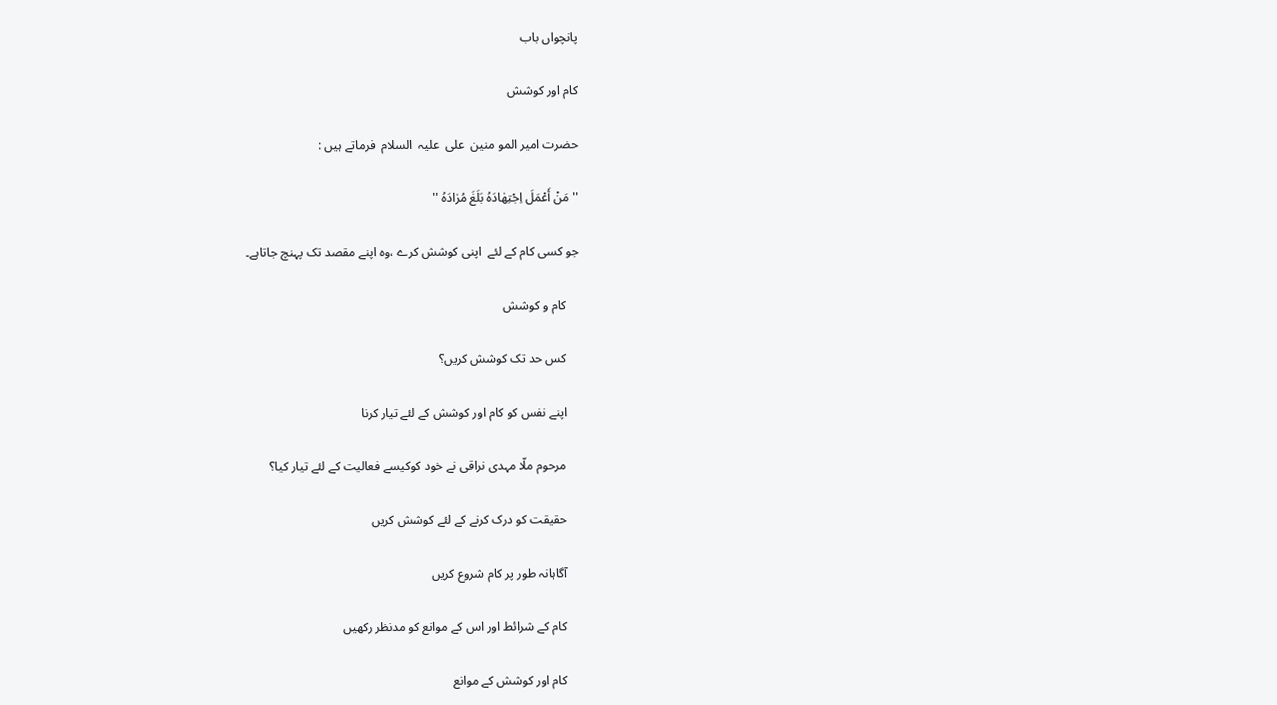پانچواں باب

کام اور کوشش

حضرت امیر المو منین  علی  علیہ  السلام  فرماتے ہیں :

'' مَنْ أَعْمَلَ اِجْتِهٰادَهُ بَلَغَ مُرٰادَهُ ''

جو کسی کام کے لئے  اپنی کوشش کرے ،وہ اپنے مقصد تک پہنچ جاتاہے۔

    کام و کوشش

    کس حد تک کوشش کریں؟

    اپنے نفس کو کام اور کوشش کے لئے تیار کرنا

    مرحوم ملّا مہدی نراقی نے خود کوکیسے فعالیت کے لئے تیار کیا؟

    حقیقت کو درک کرنے کے لئے کوشش کریں

    آگاہانہ طور پر کام شروع کریں

    کام کے شرائط اور اس کے موانع کو مدنظر رکھیں

    کام اور کوشش کے موانع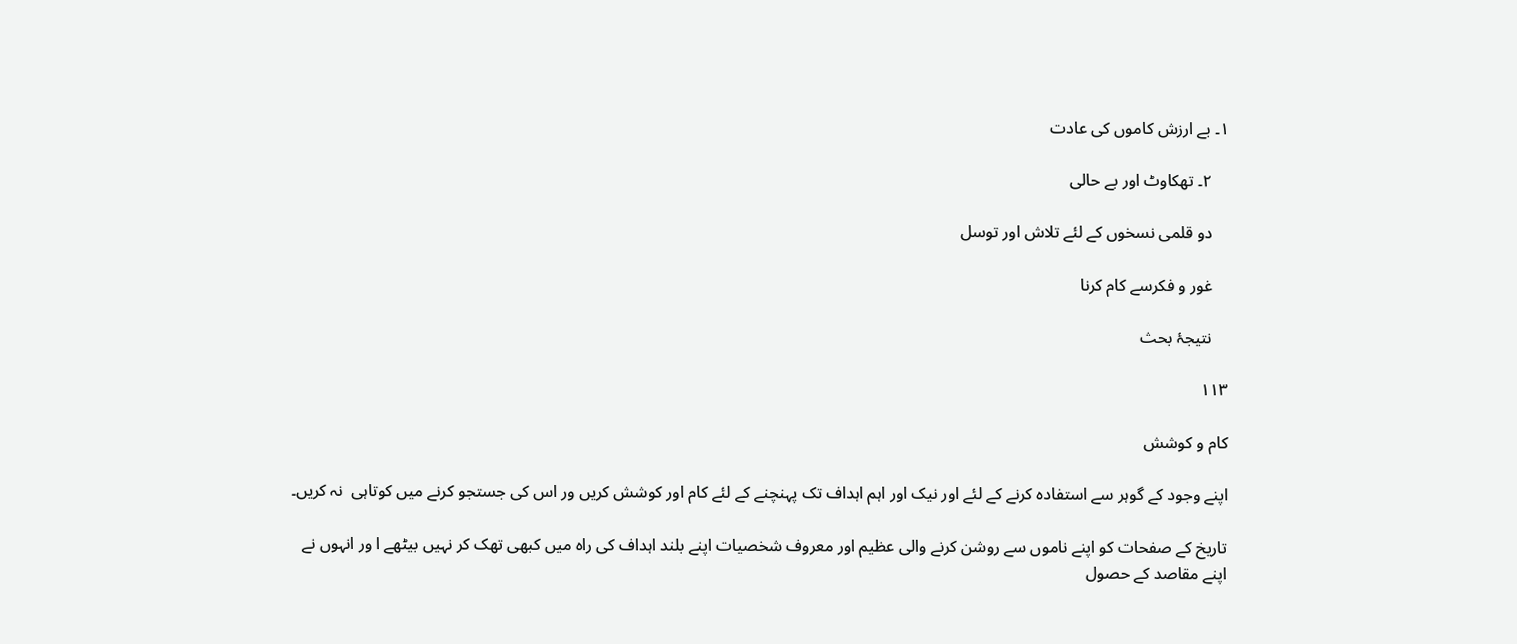۱۔ بے ارزش کاموں کی عادت

    ۲۔ تھکاوٹ اور بے حالی

    دو قلمی نسخوں کے لئے تلاش اور توسل

    غور و فکرسے کام کرنا

    نتیجۂ بحث

۱۱۳

کام و کوشش

اپنے وجود کے گوہر سے استفادہ کرنے کے لئے اور نیک اور اہم اہداف تک پہنچنے کے لئے کام اور کوشش کریں ور اس کی جستجو کرنے میں کوتاہی  نہ کریں۔

تاریخ کے صفحات کو اپنے ناموں سے روشن کرنے والی عظیم اور معروف شخصیات اپنے بلند اہداف کی راہ میں کبھی تھک کر نہیں بیٹھے ا ور انہوں نے اپنے مقاصد کے حصول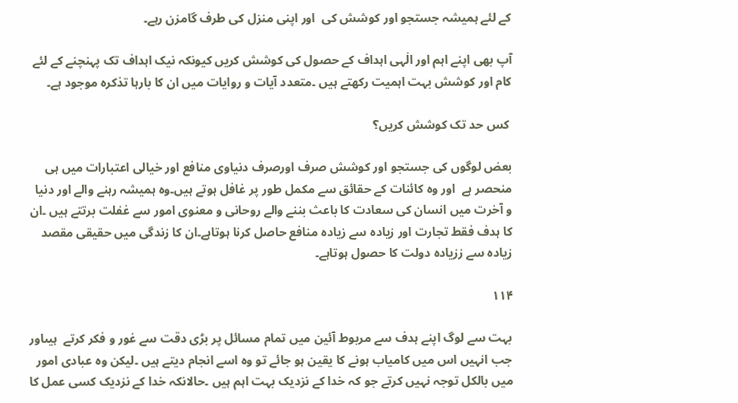کے لئے ہمیشہ جستجو اور کوشش کی  اور اپنی منزل کی طرف گامزن رہے۔

آپ بھی اپنے اہم اور الٰہی اہداف کے حصول کی کوشش کریں کیونکہ نیک اہداف تک پہنچنے کے لئے کام اور کوشش بہت اہمیت رکھتے ہیں ۔متعدد آیات و روایات میں ان کا بارہا تذکرہ موجود ہے۔

 کس حد تک کوشش کریں؟

بعض لوگوں کی جستجو اور کوشش صرف اورصرف دنیاوی منافع اور خیالی اعتبارات میں ہی منحصر ہے  اور وہ کائنات کے حقائق سے مکمل طور پر غافل ہوتے ہیں۔وہ ہمیشہ رہنے والے اور دنیا و آخرت میں انسان کی سعادت کا باعث بننے والے روحانی و معنوی امور سے غفلت برتتے ہیں ۔ان کا ہدف فقط تجارت اور زیادہ سے زیادہ منافع حاصل کرنا ہوتاہے۔ان کا زندگی میں حقیقی مقصد زیادہ سے ززیادہ دولت کا حصول ہوتاہے۔

۱۱۴

بہت سے لوگ اپنے ہدف سے مربوط آئین میں تمام مسائل پر بڑی دقت سے غور و فکر کرتے  ہیںاور جب انہیں اس میں کامیاب ہونے کا یقین ہو جائے تو وہ اسے انجام دیتے ہیں ۔لیکن وہ عبادی امور میں بالکل توجہ نہیں کرتے جو کہ خدا کے نزدیک بہت اہم ہیں ۔حالانکہ خدا کے نزدیک کسی عمل کا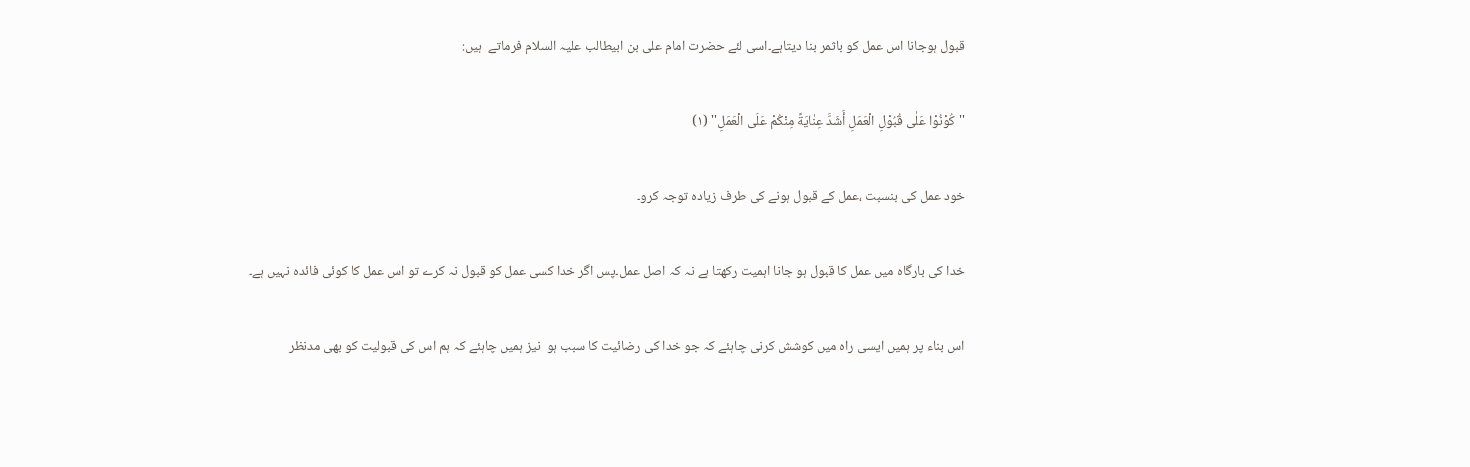قبول ہوجانا اس عمل کو باثمر بنا دیتاہے۔اسی لئے حضرت امام علی بن ابیطالب علیہ السلام فرماتے  ہیں:

''کُوْنُوْا عَلٰی قُبُوْلِ الْعَمَلِ أَشَدَّ عِنٰایَةً مِنْکُمْ عَلَی الْعَمَلِ'' (۱)

خود عمل کی بنسبت ،عمل کے قبول ہونے کی طرف زیادہ توجہ کرو۔

خدا کی بارگاہ میں عمل کا قبول ہو جانا اہمیت رکھتا ہے نہ کہ اصل عمل۔پس اگر خدا کسی عمل کو قبول نہ کرے تو اس عمل کا کوئی فائدہ نہیں ہے۔

اس بناء پر ہمیں ایسی راہ میں کوشش کرنی چاہئے کہ جو خدا کی رضائیت کا سبب ہو  نیز ہمیں چاہئے کہ ہم اس کی قبولیت کو بھی مدنظر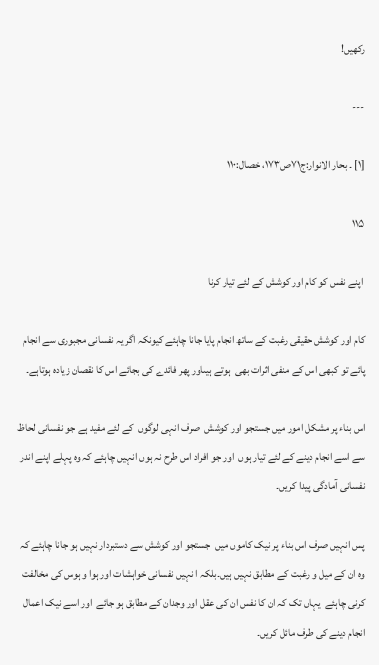رکھیں!

---

[۱] ۔ بحار الانوار:ج۷۱ص۱۷۳، خصال:۱۱۰

۱۱۵

 اپنے نفس کو کام اور کوشش کے لئے تیار کرنا

کام اور کوشش حقیقی رغبت کے ساتھ انجام پایا جانا چاہئے کیونکہ اگر یہ نفسانی مجبوری سے انجام پائے تو کبھی اس کے منفی اثرات بھی  ہوتے ہیںاور پھر فائدے کی بجائے اس کا نقصان زیادہ ہوتاہے۔

اس بناء پر مشکل امور میں جستجو اور کوشش  صرف انہی لوگوں  کے لئے مفید ہے جو نفسانی لحاظ سے اسے انجام دینے کے لئے تیار ہوں  اور جو افراد اس طرح نہ ہوں انہیں چاہئے کہ وہ پہلے اپنے اندر نفسانی آمادگی پیدا کریں۔

پس انہیں صرف اس بناء پر نیک کاموں میں  جستجو اور کوشش سے دستبردار نہیں ہو جانا چاہئے کہ   وہ ان کے میل و رغبت کے مطابق نہیں ہیں۔بلکہ ا نہیں نفسانی خواہشات اور ہوا و ہوس کی مخالفت کرنی چاہئے  یہاں تک کہ ان کا نفس ان کی عقل اور وجدان کے مطابق ہو جائے  اور اسے نیک اعمال انجام دینے کی طرف مائل کریں۔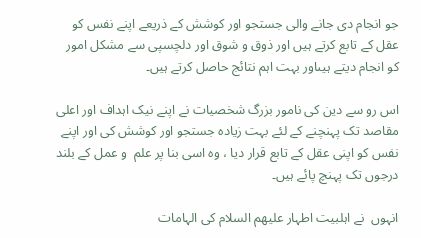جو انجام دی جانے والی جستجو اور کوشش کے ذریعے اپنے نفس کو عقل کے تابع کرتے ہیں اور ذوق و شوق اور دلچسپی سے مشکل امور کو انجام دیتے ہیںاور بہت اہم نتائج حاصل کرتے ہیں۔

اس رو سے دین کی نامور بزرگ شخصیات نے اپنے نیک اہداف اور اعلی مقاصد تک پہنچنے کے لئے بہت زیادہ جستجو اور کوشش کی اور اپنے نفس کو اپنی عقل کے تابع قرار دیا ، وہ اسی بنا پر علم  و عمل کے بلند درجوں تک پہنچ پائے ہیں۔

انہوں  نے اہلبیت اطہار علیھم السلام کی الہامات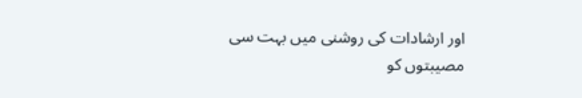اور ارشادات کی روشنی میں بہت سی مصیبتوں کو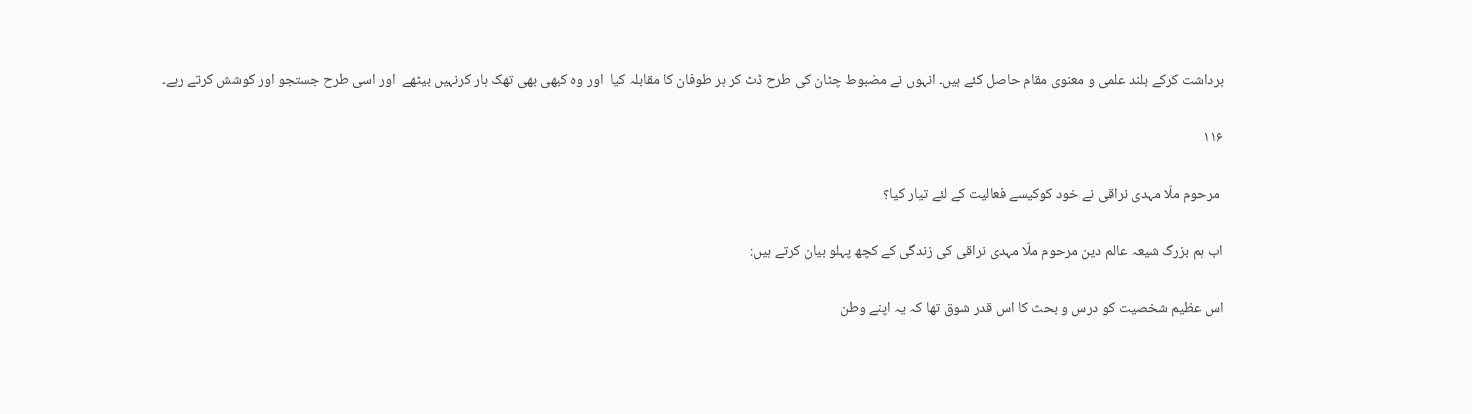برداشت کرکے بلند علمی و معنوی مقام حاصل کئے ہیں۔ انہوں نے مضبوط چٹان کی طرح ڈٹ کر ہر طوفان کا مقابلہ کیا  اور وہ کبھی بھی تھک ہار کرنہیں بیٹھے  اور اسی طرح جستجو اور کوشش کرتے رہے۔

۱۱۶

 مرحوم ملّا مہدی نراقی نے خود کوکیسے فعالیت کے لئے تیار کیا؟

اب ہم بزرگ شیعہ عالم دین مرحوم ملّا مہدی نراقی کی زندگی کے کچھ پہلو بیان کرتے ہیں:

اس عظیم شخصیت کو درس و بحث کا اس قدر شوق تھا کہ یہ اپنے وطن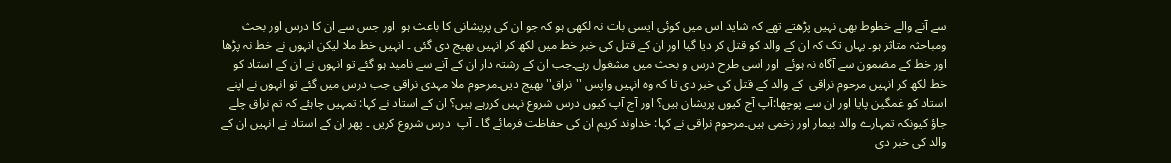سے آنے والے خطوط بھی نہیں پڑھتے تھے کہ شاید اس میں کوئی ایسی بات نہ لکھی ہو کہ جو ان کی پریشانی کا باعث ہو  اور جس سے ان کا درس اور بحث ومباحثہ متاثر ہو۔ یہاں تک کہ ان کے والد کو قتل کر دیا گیا اور ان کے قتل کی خبر خط میں لکھ کر انہیں بھیج دی گئی ۔ انہیں خط ملا لیکن انہوں نے خط نہ پڑھا  اور خط کے مضمون سے آگاہ نہ ہوئے  اور اسی طرح درس و بحث میں مشغول رہے۔جب ان کے رشتہ دار ان کے آنے سے نامید ہو گئے تو انہوں نے ان کے استاد کو خط لکھ کر انہیں مرحوم نراقی  کے والد کے قتل کی خبر دی تا کہ وہ انہیں واپس ''نراق''بھیج دیں۔مرحوم ملا مہدی نراقی جب درس میں گئے تو انہوں نے اپنے استاد کو غمگین پایا اور ان سے پوچھا:آپ آج کیوں پریشان ہیں؟ اور آج آپ کیوں درس شروع نہیں کررہے ہیں؟ ان کے استاد نے کہا: تمہیں چاہئے کہ تم نراق چلے جاؤ کیونکہ تمہارے والد بیمار اور زخمی ہیں۔مرحوم نراقی نے کہا: خداوند کریم ان کی حفاظت فرمائے گا ۔ آپ  درس شروع کریں ۔ پھر ان کے استاد نے انہیں ان کے والد کی خبر دی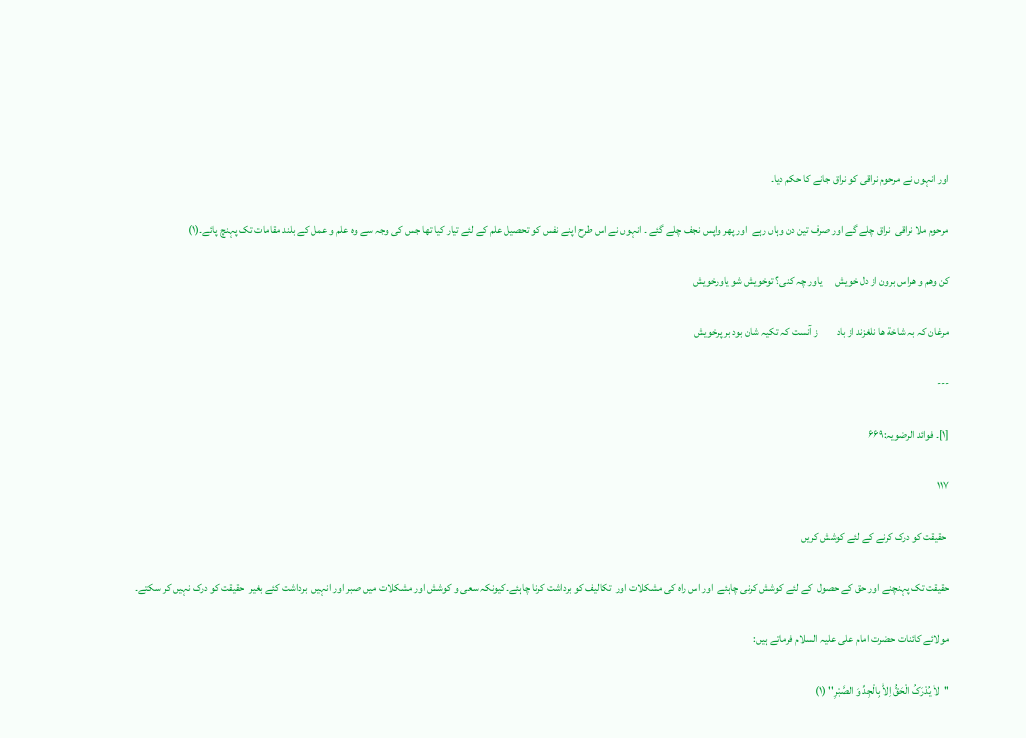اور انہوں نے مرحوم نراقی کو نراق جانے کا حکم دیا۔

مرحوم ملا نراقی  نراق چلے گے اور صرف تین دن وہاں رہے  اور پھر واپس نجف چلے گئے ۔ انہوں نے اس طرح اپنے نفس کو تحصیل علم کے لئے تیار کیا تھا جس کی وجہ سے وہ علم و عمل کے بلند مقامات تک پہنچ پائے۔(۱)

کن وھم و ھراس برون از دل خویش      یاور چہ کنی؟ توخویش شو یاورخویش

مرغان کہ بہ شاخة ھا نلغزند از باد         ز آنست کہ تکیہ شان بود بر پرخویش

---

[۱]۔ فوائد الرضویہ:۶۶۹

۱۱۷

 حقیقت کو درک کرنے کے لئے کوشش کریں

حقیقت تک پہنچنے اور حق کے حصول  کے لئے کوشش کرنی چاہئے  اور اس راہ کی مشکلات اور  تکالیف کو برداشت کرنا چاہئے۔کیونکہ سعی و کوشش اور مشکلات میں صبر اور انہیں  برداشت کئے بغیر  حقیقت کو درک نہیں کر سکتے۔

مولائے کائنات حضرت امام علی علیہ السلام فرماتے ہیں:

''لاٰ یُدْرَکُ الْحَقُّ اِلاّٰ بِالْجِدِّ وَ الصَّبْرِ'' (۱)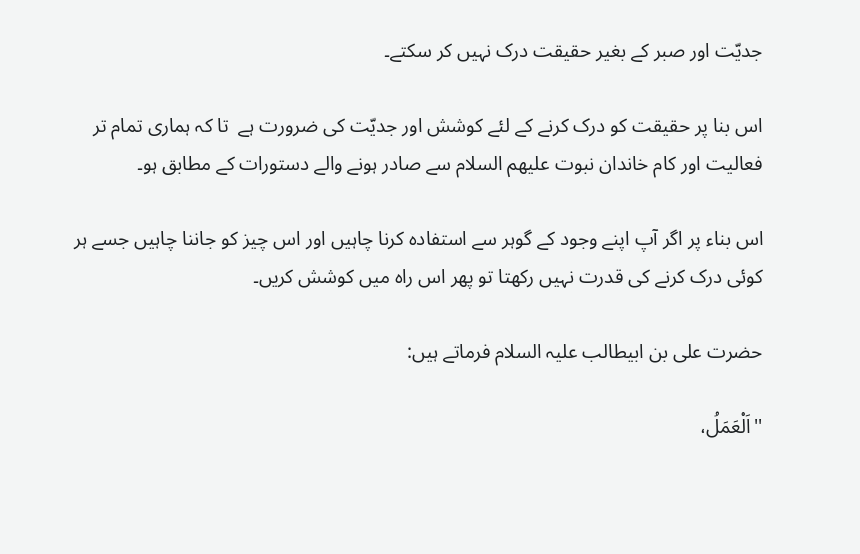جدیّت اور صبر کے بغیر حقیقت درک نہیں کر سکتے۔

اس بنا پر حقیقت کو درک کرنے کے لئے کوشش اور جدیّت کی ضرورت ہے  تا کہ ہماری تمام تر فعالیت اور کام خاندان نبوت علیھم السلام سے صادر ہونے والے دستورات کے مطابق ہو۔

اس بناء پر اگر آپ اپنے وجود کے گوہر سے استفادہ کرنا چاہیں اور اس چیز کو جاننا چاہیں جسے ہر کوئی درک کرنے کی قدرت نہیں رکھتا تو پھر اس راہ میں کوشش کریں۔

حضرت علی بن ابیطالب علیہ السلام فرماتے ہیں:

''اَلْعَمَلُ،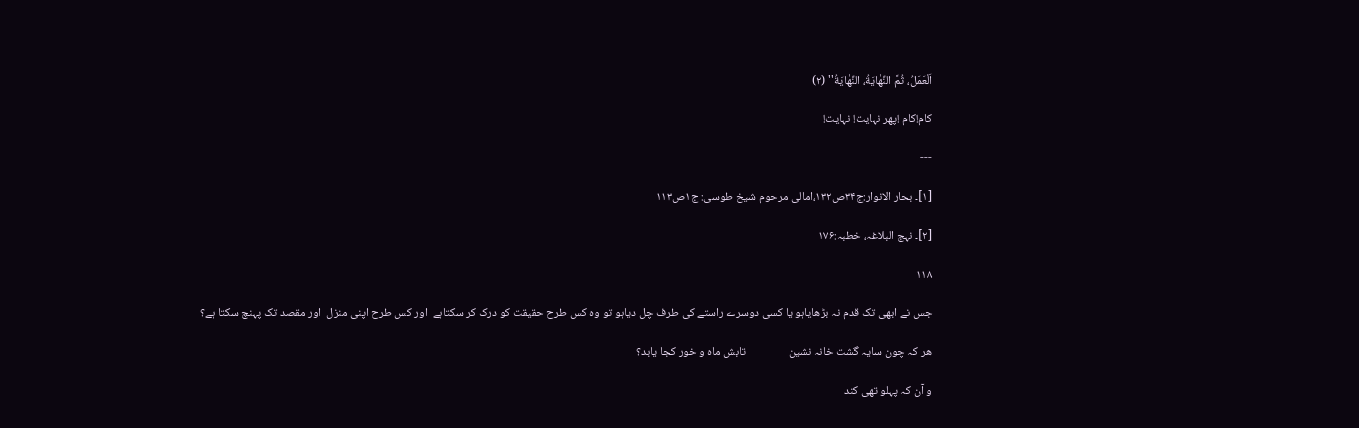اَلْعَمَلُ، ثُمَّ النِّهٰایَةُ، النِّهٰایَةُ'' (۲)

کام!کام !پھر نہایت! نہایت!

---

[۱]۔ بحار الانوار:ج۳۴ص۱۳۲،امالی مرحوم شیخ طوسی: ج۱ص۱۱۳

[۲]۔ نہج البلاغہ، خطبہ:۱۷۶

۱۱۸

جس نے ابھی تک قدم نہ بڑھایاہو یا کسی دوسرے راستے کی طرف چل دیاہو تو وہ کس طرح حقیقت کو درک کر سکتاہے  اور کس طرح اپنی منزل  اور مقصد تک پہنچ سکتا ہے؟

ھر کہ چون سایہ گشت خانہ نشین                تابش ماہ و خور کجا یابد؟

و آن کہ پہلو تھی کند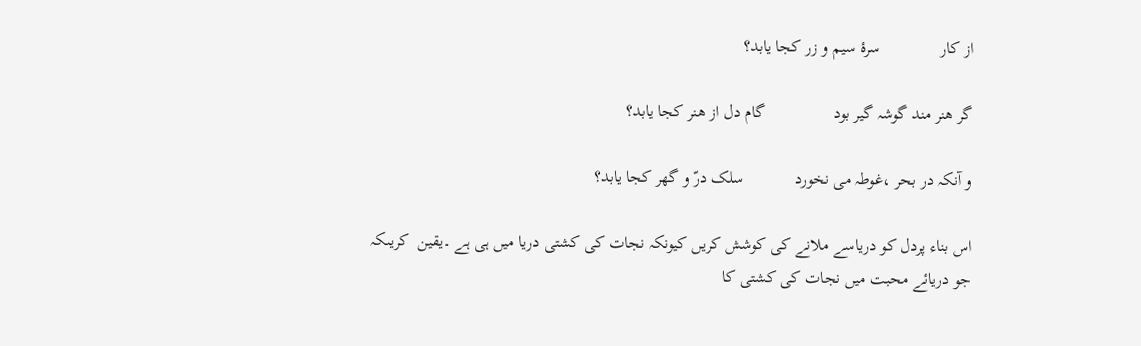از کار              سرۂ سیم و زر کجا یابد؟

گر ھنر مند گوشہ گیر بود                گام دل از ھنر کجا یابد؟

و آنکہ در بحر ،غوطہ می نخورد            سلک درّ و گھر کجا یابد؟

اس بناء پردل کو دریاسے ملانے کی کوشش کریں کیونکہ نجات کی کشتی دریا میں ہی ہے ۔یقین  کریںکہ جو دریائے محبت میں نجات کی کشتی کا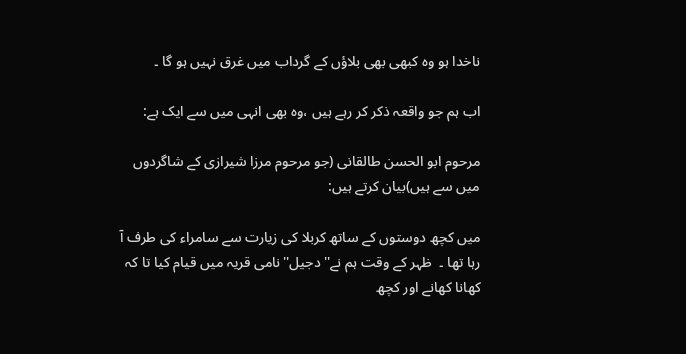ناخدا ہو وہ کبھی بھی بلاؤں کے گرداب میں غرق نہیں ہو گا ۔

اب ہم جو واقعہ ذکر کر رہے ہیں ،وہ بھی انہی میں سے ایک ہے:

مرحوم ابو الحسن طالقانی (جو مرحوم مرزا شیرازی کے شاگردوں میں سے ہیں)بیان کرتے ہیں:

میں کچھ دوستوں کے ساتھ کربلا کی زیارت سے سامراء کی طرف آ رہا تھا ۔  ظہر کے وقت ہم نے''دجیل''نامی قریہ میں قیام کیا تا کہ کھانا کھانے اور کچھ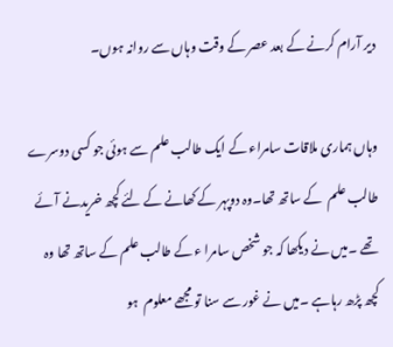دیر آرام کرنے کے بعد عصر کے وقت وہاں سے روانہ ہوں۔

وہاں ہماری ملاقات سامراء کے ایک طالب علم سے ہوئی جو کسی دوسرے  طالب علم  کے ساتھ تھا۔وہ دوپہر کے کھانے کے لئے کچھ خریدنے آئے تھے ۔میں نے دیکھا کہ جو شخص سامرا ء کے طالب علم کے ساتھ تھا وہ کچھ پڑھ رہاہے ۔میں نے غور سے سنا تو مجھے معلوم  ہو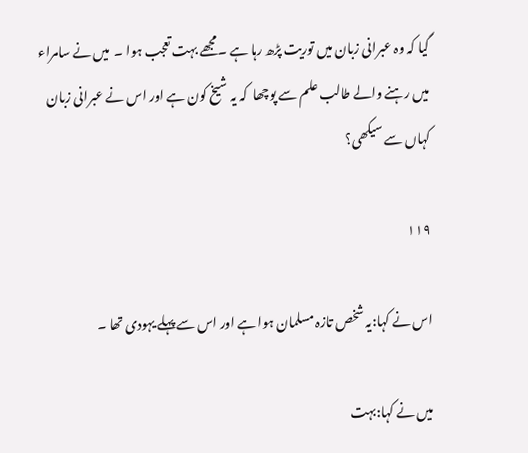گیا کہ وہ عبرانی زبان میں توریت پڑھ رہا ہے ۔مجھے بہت تعجب ہوا ۔  میں نے سامراء میں رہنے والے طالب علم سے پوچھا  کہ یہ شیخ کون ہے اور اس نے عبرانی زبان کہاں سے سیکھی؟

۱۱۹

اس نے کہا:یہ شخص تازہ مسلمان ہوا ہے اور اس سے پہلے یہودی تھا ۔

میں نے کہا:بہت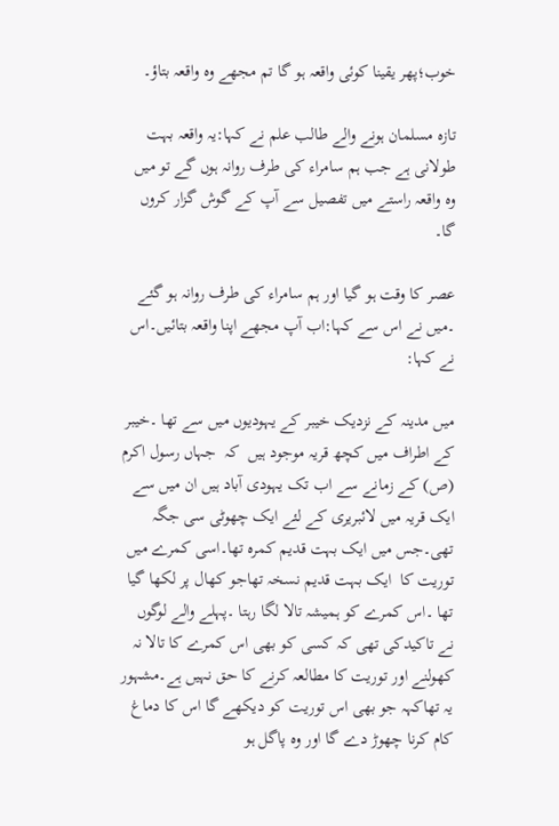خوب؛پھر یقینا کوئی واقعہ ہو گا تم مجھے وہ واقعہ بتاؤ۔

تازہ مسلمان ہونے والے طالب علم نے کہا:یہ واقعہ بہت طولانی ہے جب ہم سامراء کی طرف روانہ ہوں گے تو میں وہ واقعہ راستے میں تفصیل سے آپ کے گوش گزار کروں گا۔

عصر کا وقت ہو گیا اور ہم سامراء کی طرف روانہ ہو گئے ۔میں نے اس سے کہا:اب آپ مجھے اپنا واقعہ بتائیں۔اس نے کہا:

میں مدینہ کے نزدیک خیبر کے یہودیوں میں سے تھا ۔خیبر کے اطراف میں کچھ قریہ موجود ہیں  کہ  جہاں رسول اکرم (ص) کے زمانے سے اب تک یہودی آباد ہیں ان میں سے ایک قریہ میں لائبریری کے لئے ایک چھوٹی سی جگہ تھی۔جس میں ایک بہت قدیم کمرہ تھا۔اسی کمرے میں توریت کا  ایک بہت قدیم نسخہ تھاجو کھال پر لکھا گیا تھا ۔اس کمرے کو ہمیشہ تالا لگا رہتا ۔پہلے والے لوگوں نے تاکیدکی تھی کہ کسی کو بھی اس کمرے کا تالا نہ کھولنے اور توریت کا مطالعہ کرنے کا حق نہیں ہے۔مشہور یہ تھاکہہ جو بھی اس توریت کو دیکھے گا اس کا دماغ کام کرنا چھوڑ دے گا اور وہ پاگل ہو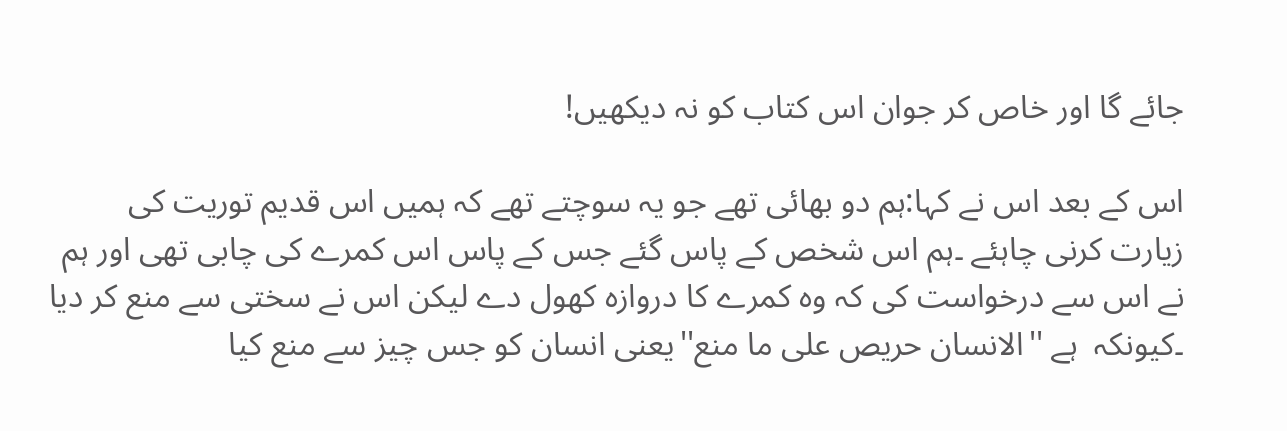جائے گا اور خاص کر جوان اس کتاب کو نہ دیکھیں!

اس کے بعد اس نے کہا:ہم دو بھائی تھے جو یہ سوچتے تھے کہ ہمیں اس قدیم توریت کی زیارت کرنی چاہئے ۔ہم اس شخص کے پاس گئے جس کے پاس اس کمرے کی چابی تھی اور ہم نے اس سے درخواست کی کہ وہ کمرے کا دروازہ کھول دے لیکن اس نے سختی سے منع کر دیا ۔کیونکہ  ہے ''الانسان حریص علی ما منع''یعنی انسان کو جس چیز سے منع کیا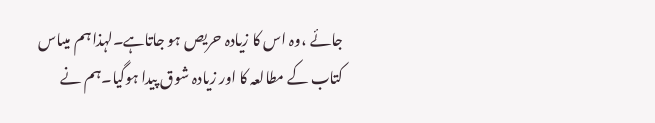جائے ،وہ اس کا زیادہ حریص ہو جاتاہے۔لہذا ہم میںاس کتاب کے مطالعہ کا اور زیادہ شوق پیدا ہوگیا۔ہم نے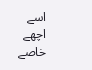اسے اچھے خاصے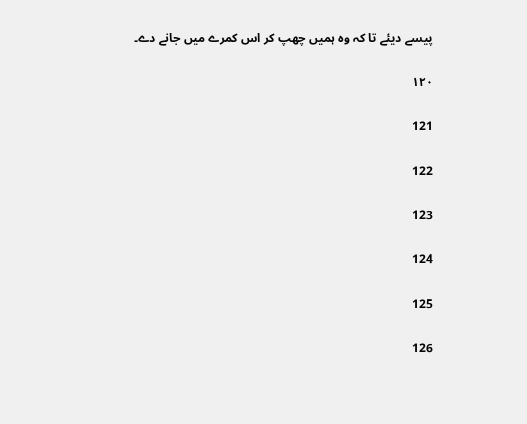پیسے دیئے تا کہ وہ ہمیں چھپ کر اس کمرے میں جانے دے۔

۱۲۰

121

122

123

124

125

126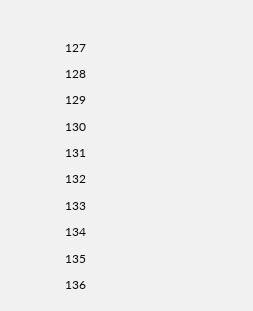127

128

129

130

131

132

133

134

135

136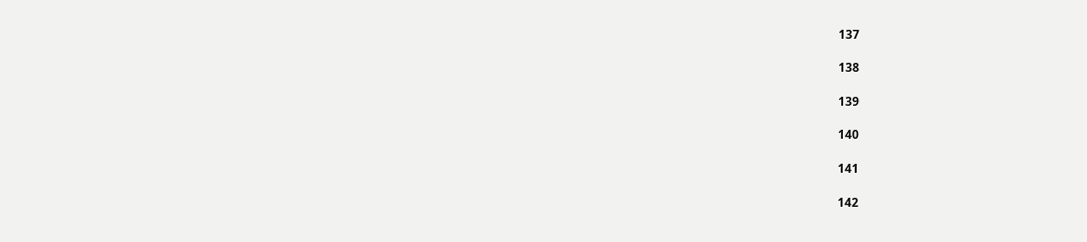137

138

139

140

141

142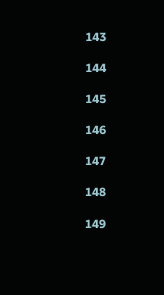143

144

145

146

147

148

149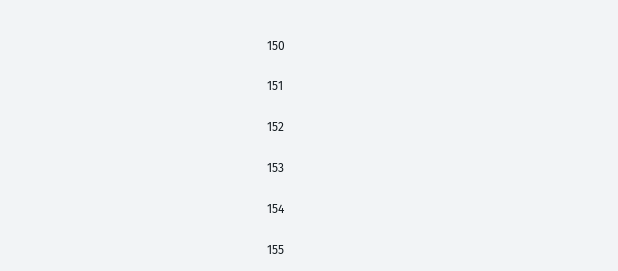150

151

152

153

154

155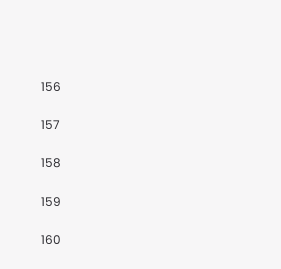156

157

158

159

160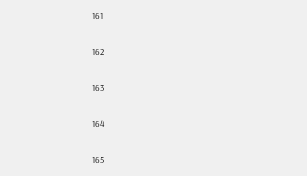161

162

163

164

165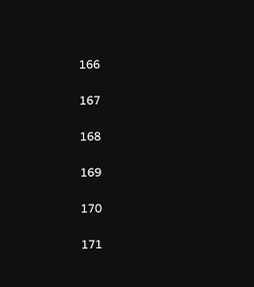166

167

168

169

170

171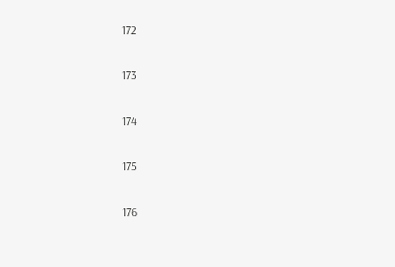172

173

174

175

176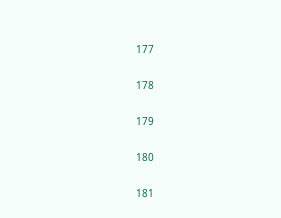177

178

179

180

181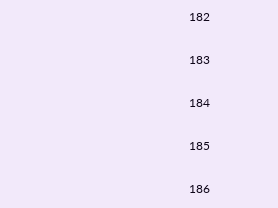182

183

184

185

186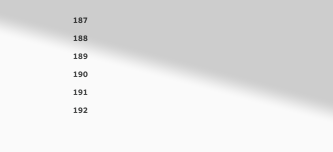187

188

189

190

191

192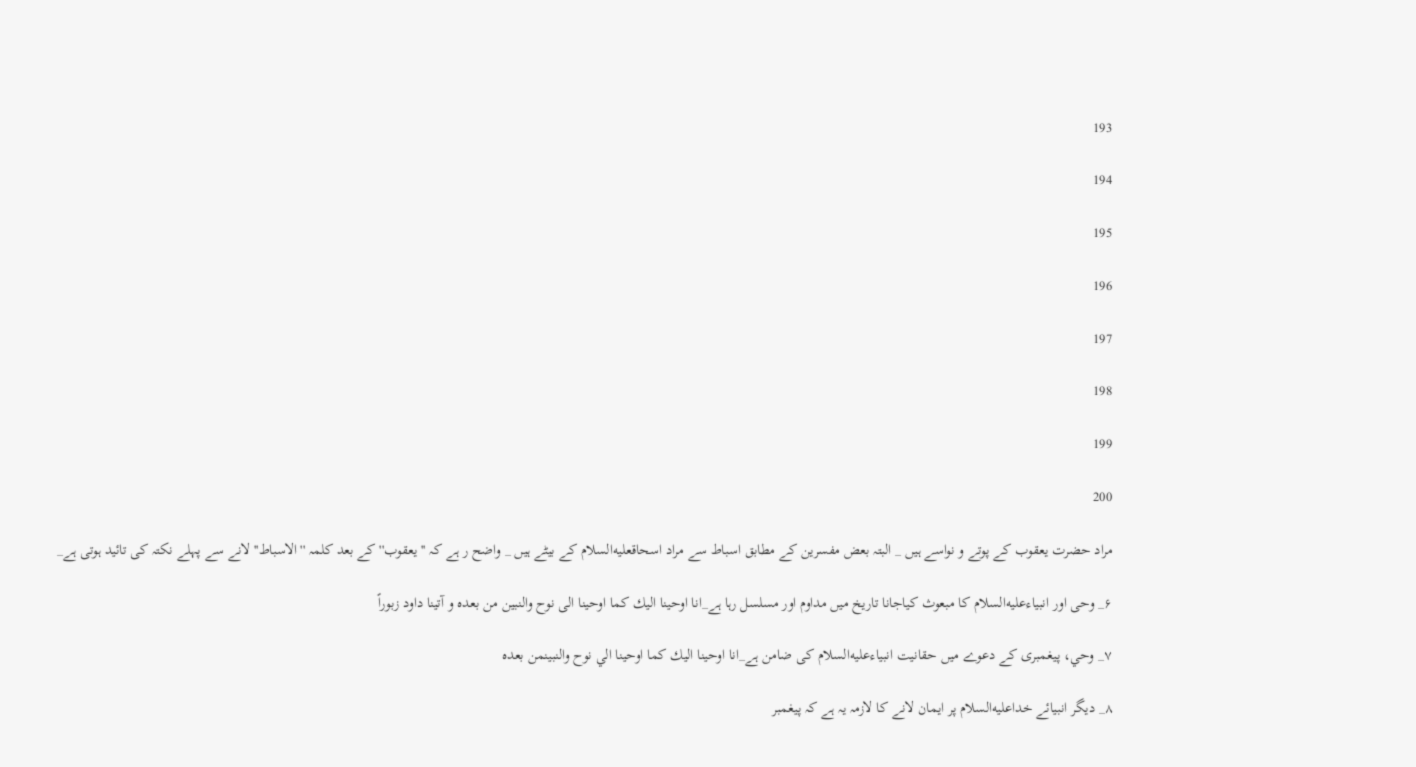193

194

195

196

197

198

199

200

مراد حضرت يعقوب كے پوتے و نواسے ہيں _ البتہ بعض مفسرين كے مطابق اسباط سے مراد اسحاقعليه‌السلام كے بيٹے ہيں _ واضح ر ہے كہ ''يعقوب'' كے بعد كلمہ ''الاسباط'' لانے سے پہلے نكتہ كى تائيد ہوتى ہے_

۶_ وحى اور انبياءعليه‌السلام كا مبعوث كياجانا تاريخ ميں مداوم اور مسلسل رہا ہے_انا اوحينا اليك كما اوحينا الى نوح والنبين من بعده و آتينا داود زبوراً

۷_ وحي، پيغمبرى كے دعوے ميں حقانيت انبياءعليه‌السلام كى ضامن ہے_انا اوحينا اليك كما اوحينا الي نوح والنبينمن بعده

۸_ ديگر انبيائے خداعليه‌السلام پر ايمان لانے كا لازمہ يہ ہے كہ پيغمبر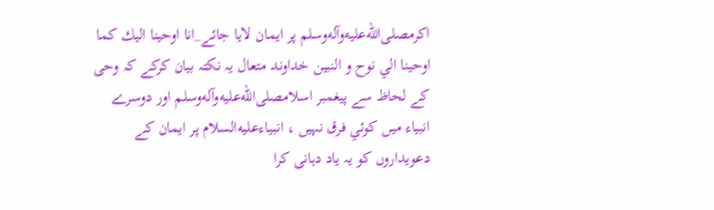اكرمصلى‌الله‌عليه‌وآله‌وسلم پر ايمان لايا جائے_انا اوحينا اليك كما اوحينا الي نوح و النبين خداوند متعال يہ نكتہ بيان كركے كہ وحى كے لحاظ سے پيغمبر اسلامصلى‌الله‌عليه‌وآله‌وسلم اور دوسرے انبياء ميں كوئي فرق نہيں ، انبياءعليه‌السلام پر ايمان كے دعويداروں كو يہ ياد دہانى كرا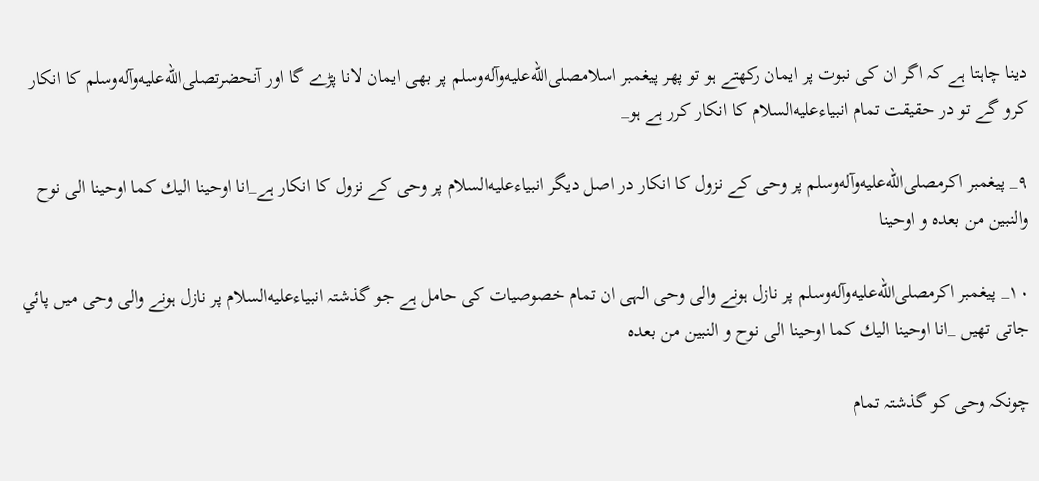دينا چاہتا ہے كہ اگر ان كى نبوت پر ايمان ركھتے ہو تو پھر پيغمبر اسلامصلى‌الله‌عليه‌وآله‌وسلم پر بھى ايمان لانا پڑے گا اور آنحضرتصلى‌الله‌عليه‌وآله‌وسلم كا انكار كرو گے تو در حقيقت تمام انبياءعليه‌السلام كا انكار كرر ہے ہو_

۹_ پيغمبر اكرمصلى‌الله‌عليه‌وآله‌وسلم پر وحى كے نزول كا انكار در اصل ديگر انبياءعليه‌السلام پر وحى كے نزول كا انكار ہے_انا اوحينا اليك كما اوحينا الى نوح والنبين من بعده و اوحينا

۱۰_ پيغمبر اكرمصلى‌الله‌عليه‌وآله‌وسلم پر نازل ہونے والى وحى الہى ان تمام خصوصيات كى حامل ہے جو گذشتہ انبياءعليه‌السلام پر نازل ہونے والى وحى ميں پائي جاتى تھيں _انا اوحينا اليك كما اوحينا الى نوح و النبين من بعده

چونكہ وحى كو گذشتہ تمام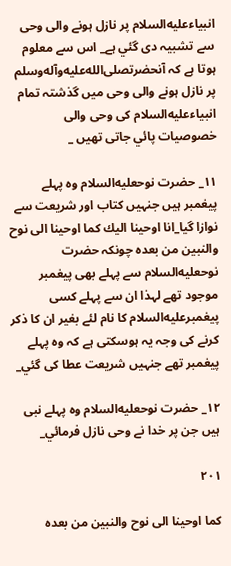انبياءعليه‌السلام پر نازل ہونے والى وحى سے تشبيہ دى گئي ہے_ اس سے معلوم ہوتا ہے كہ آنحضرتصلى‌الله‌عليه‌وآله‌وسلم پر نازل ہونے والى وحى ميں گذشتہ تمام انبياءعليه‌السلام كى وحى والى خصوصيات پائي جاتى تھيں _

۱۱_ حضرت نوحعليه‌السلام وہ پہلے پيغمبر ہيں جنہيں كتاب اور شريعت سے نوازا گيا_انا اوحينا اليك كما اوحينا الى نوح والنبين من بعده چونكہ حضرت نوحعليه‌السلام سے پہلے بھى پيغمبر موجود تھے لہذا ان سے پہلے كسى پيغمبرعليه‌السلام كا نام لئے بغير ان كا ذكر كرنے كى وجہ يہ ہوسكتى ہے كہ وہ پہلے پيغمبر تھے جنہيں شريعت عطا كى گئي_

۱۲_ حضرت نوحعليه‌السلام وہ پہلے نبى ہيں جن پر خدا نے وحى نازل فرمائي_

۲۰۱

كما اوحينا الى نوح والنبين من بعده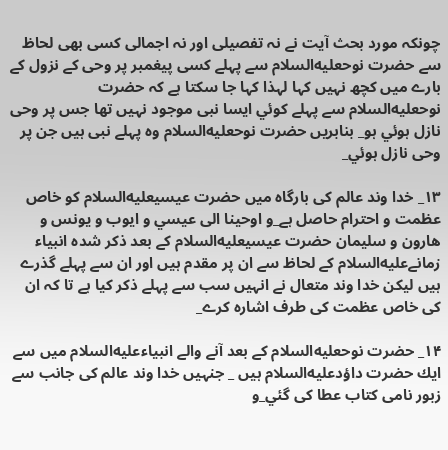چونكہ مورد بحث آيت نے نہ تفصيلى اور نہ اجمالى كسى بھى لحاظ سے حضرت نوحعليه‌السلام سے پہلے كسى پيغمبر پر وحى كے نزول كے بارے ميں كچھ نہيں كہا لہذا كہا جا سكتا ہے كہ حضرت نوحعليه‌السلام سے پہلے كوئي ايسا نبى موجود نہيں تھا جس پر وحى نازل ہوئي ہو_ بنابريں حضرت نوحعليه‌السلام وہ پہلے نبى ہيں جن پر وحى نازل ہوئي_

۱۳_ خدا وند عالم كى بارگاہ ميں حضرت عيسيعليه‌السلام كو خاص عظمت و احترام حاصل ہے_و اوحينا الى عيسي و ايوب و يونس و هارون و سليمان حضرت عيسيعليه‌السلام كے بعد ذكر شدہ انبياء زمانےعليه‌السلام كے لحاظ سے ان پر مقدم ہيں اور ان سے پہلے گذرے ہيں ليكن خدا وند متعال نے انہيں سب سے پہلے ذكر كيا ہے تا كہ ان كى خاص عظمت كى طرف اشارہ كرے_

۱۴_ حضرت نوحعليه‌السلام كے بعد آنے والے انبياءعليه‌السلام ميں سے ايك حضرت داؤدعليه‌السلام ہيں _ جنہيں خدا وند عالم كى جانب سے زبور نامى كتاب عطا كى گئي_و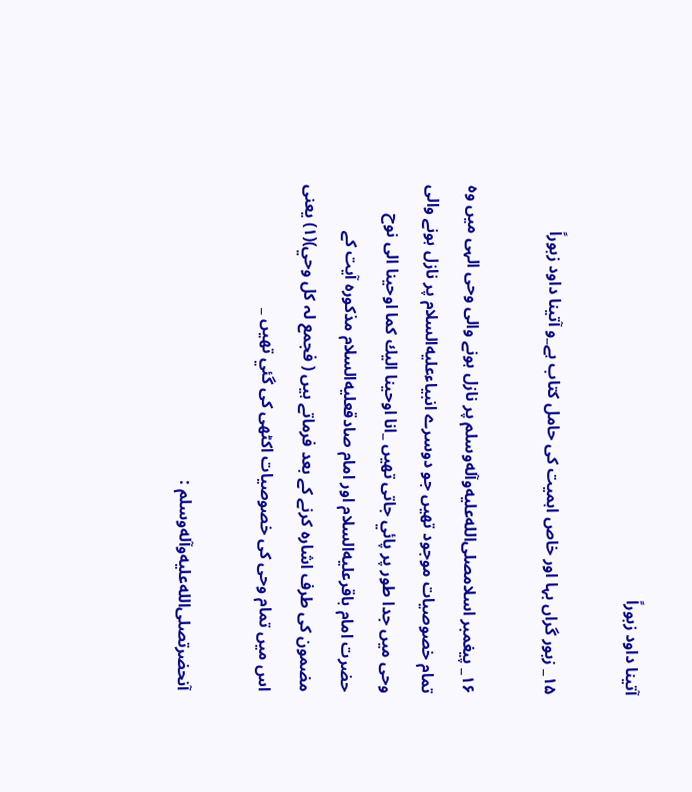آتينا داود زبوراً

۱۵_ زبور گراں بہا اور خاص اہميت كى حامل كتاب ہے_و آتينا داود زبوراً

۱۶_ پيغمبر اسلامصلى‌الله‌عليه‌وآله‌وسلم پر نازل ہونے والى وحى الہى ميں وہ تمام خصوصيات موجود تھيں جو دوسرے انبياءعليه‌السلام پر نازل ہونے والى وحى ميں جدا طور پر پائي جاتى تھيں _انا اوحينا اليك كما اوحينا الى نوح حضرت امام باقرعليه‌السلام اور امام صادقعليه‌السلام مذكورہ آيت كے مضمون كى طرف اشارہ كرنے كے بعد فرماتے ہيں ( فجمع لہ كل وحي)(۱) يعنى اس ميں تمام وحى كى خصوصيات اكٹھى كى گئي تھيں _

آنحضرتصلى‌الله‌عليه‌وآله‌وسلم :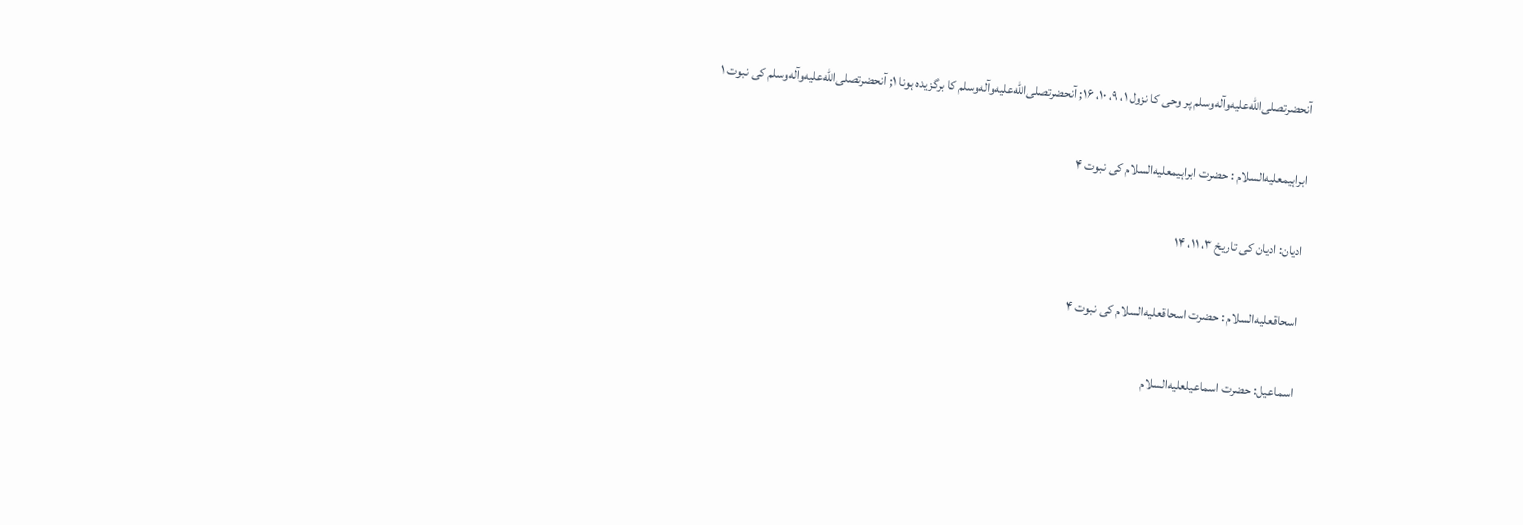آنحضرتصلى‌الله‌عليه‌وآله‌وسلم پر وحى كا نزول ۱، ۹، ۱۰، ۱۶; آنحضرتصلى‌الله‌عليه‌وآله‌وسلم كا برگزيدہ ہونا ۱; آنحضرتصلى‌الله‌عليه‌وآله‌وسلم كى نبوت ۱

ابراہيمعليه‌السلام : حضرت ابراہيمعليه‌السلام كى نبوت ۴

اديان: اديان كى تاريخ ۳، ۱۱، ۱۴

اسحاقعليه‌السلام : حضرت اسحاقعليه‌السلام كى نبوت ۴

اسماعيل: حضرت اسماعيلعليه‌السلام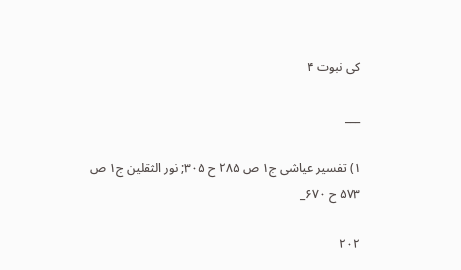كى نبوت ۴

___

۱) تفسير عياشى ج۱ ص ۲۸۵ ح ۳۰۵; نور الثقلين ج۱ ص ۵۷۳ ح ۶۷۰_

۲۰۲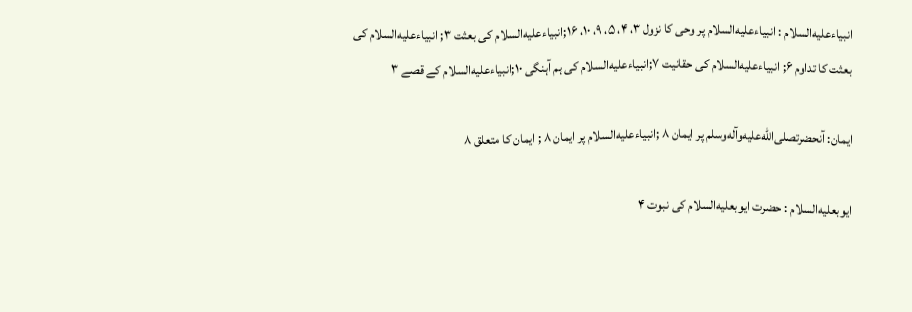انبياءعليه‌السلام : انبياءعليه‌السلام پر وحى كا نزول ۳، ۴، ۵، ۹، ۱۰، ۱۶;انبياءعليه‌السلام كى بعثت ۳; انبياءعليه‌السلام كى بعثت كا تداوم ۶; انبياءعليه‌السلام كى حقانيت ۷;انبياءعليه‌السلام كى ہم آہنگى ۱۰;انبياءعليه‌السلام كے قصے ۳

ايمان: آنحضرتصلى‌الله‌عليه‌وآله‌وسلم پر ايمان ۸ ;انبياءعليه‌السلام پر ايمان ۸ ; ايمان كا متعلق ۸

ايوبعليه‌السلام : حضرت ايوبعليه‌السلام كى نبوت ۴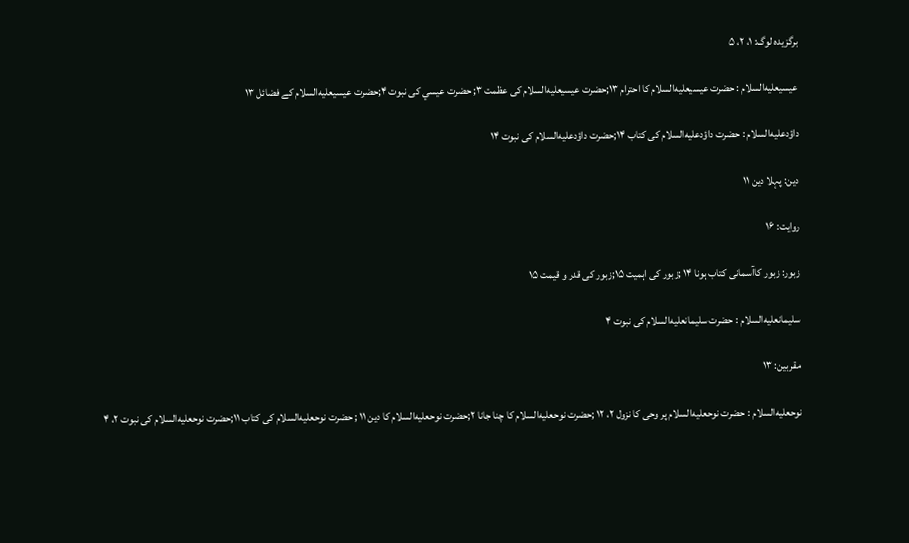برگزيدہ لوگ: ۱، ۲، ۵

عيسيعليه‌السلام : حضرت عيسيعليه‌السلام كا احترام ۱۳;حضرت عيسيعليه‌السلام كى عظمت ۳; حضرت عيسي كى نبوت ۴;حضرت عيسيعليه‌السلام كے فضائل ۱۳

داؤدعليه‌السلام : حضرت داؤدعليه‌السلام كى كتاب ۱۴;حضرت داؤدعليه‌السلام كى نبوت ۱۴

دين: پہلا دين ۱۱

روايت: ۱۶

زبور: زبور كاآسمانى كتاب ہونا ۱۴ ;زبور كى اہميت ۱۵;زبور كى قدر و قيمت ۱۵

سليمانعليه‌السلام : حضرت سليمانعليه‌السلام كى نبوت ۴

مقربين: ۱۳

نوحعليه‌السلام : حضرت نوحعليه‌السلام پر وحى كا نزول ۲، ۱۲ ;حضرت نوحعليه‌السلام كا چنا جانا ۲;حضرت نوحعليه‌السلام كا دين ۱۱ ; حضرت نوحعليه‌السلام كى كتاب ۱۱;حضرت نوحعليه‌السلام كى نبوت ۲، ۴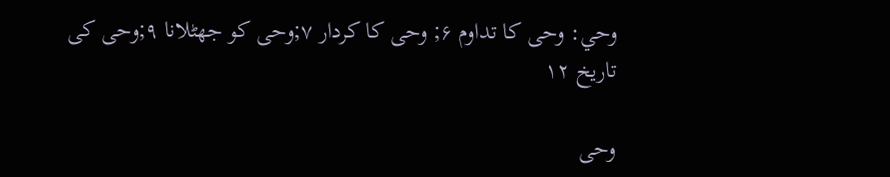وحي: وحى كا تداوم ۶; وحى كا كردار ۷;وحى كو جھٹلانا ۹;وحى كى تاريخ ۱۲

وحى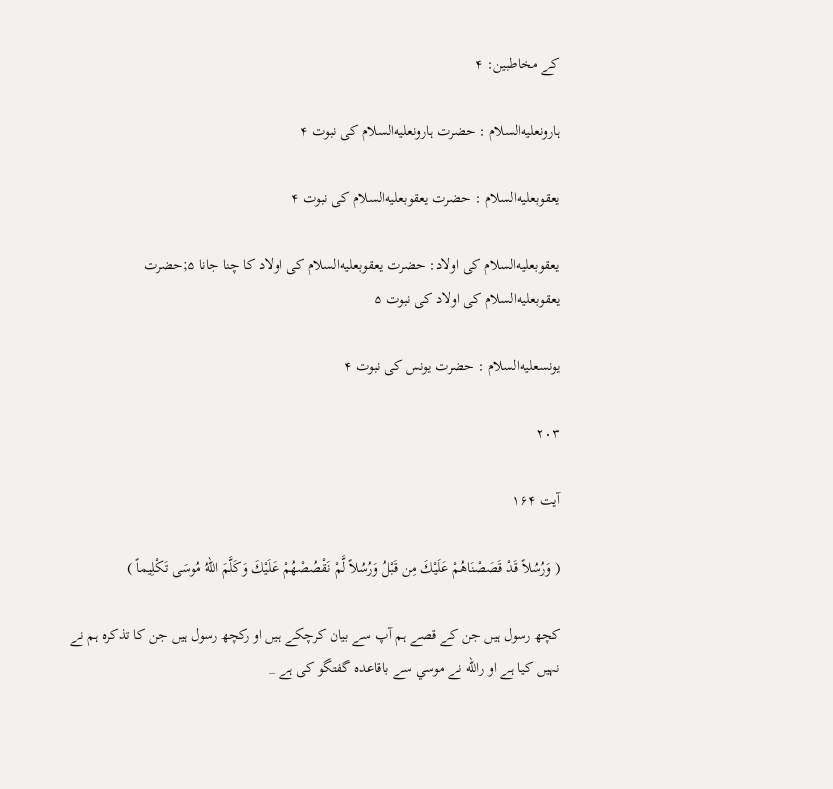كے مخاطبين: ۴

ہارونعليه‌السلام : حضرت ہارونعليه‌السلام كى نبوت ۴

يعقوبعليه‌السلام : حضرت يعقوبعليه‌السلام كى نبوت ۴

يعقوبعليه‌السلام كى اولاد: حضرت يعقوبعليه‌السلام كى اولاد كا چنا جانا ۵;حضرت يعقوبعليه‌السلام كى اولاد كى نبوت ۵

يونسعليه‌السلام : حضرت يونس كى نبوت ۴

۲۰۳

آیت ۱۶۴

( وَرُسُلاً قَدْ قَصَصْنَاهُمْ عَلَيْكَ مِن قَبْلُ وَرُسُلاً لَّمْ نَقْصُصْهُمْ عَلَيْكَ وَكَلَّمَ اللّهُ مُوسَى تَكْلِيماً )

كچھ رسول ہيں جن كے قصے ہم آپ سے بيان كرچكے ہيں او ركچھ رسول ہيں جن كا تذكرہ ہم نے نہيں كيا ہے او رالله نے موسي سے باقاعدہ گفتگو كى ہے _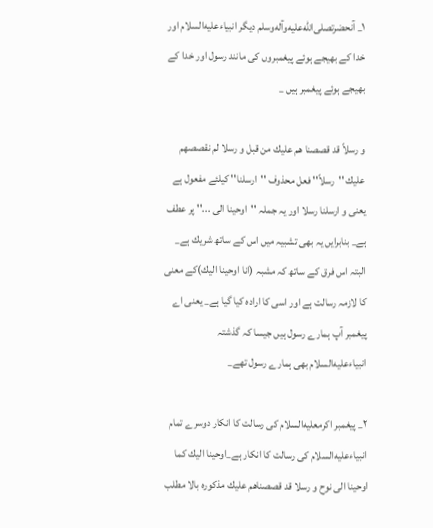۱_ آنحضرتصلى‌الله‌عليه‌وآله‌وسلم ديگر انبياءعليه‌السلام اور خدا كے بھيجے ہوئے پيغمبروں كى مانند رسول اور خدا كے بھيجے ہوئے پيغمبر ہيں _

و رسلاً قد قصصنا هم عليك من قبل و رسلا لم نقصصهم عليك ''رسلاً'' فعل محذوف ''ارسلنا'' كيلئے مفعول ہے يعنى و ارسلنا رسلا اور يہ جملہ ''اوحينا الى ...'' پر عطف ہے_ بنابرايں يہ بھى تشبيہ ميں اس كے ساتھ شريك ہے_ البتہ اس فرق كے ساتھ كہ مشبہ (انا اوحينا اليك)كے معنى كا لازمہ رسالت ہے اور اسى كا ارادہ كيا گيا ہے_ يعنى اے پيغمبر آپ ہمارے رسول ہيں جيسا كہ گذشتہ انبياءعليه‌السلام بھى ہمارے رسول تھے_

۲_ پيغمبر اكرمعليه‌السلام كى رسالت كا انكار دوسرے تمام انبياءعليه‌السلام كى رسالت كا انكار ہے_اوحينا اليك كما اوحينا الى نوح و رسلا قد قصصناهم عليك مذكورہ بالا مطلب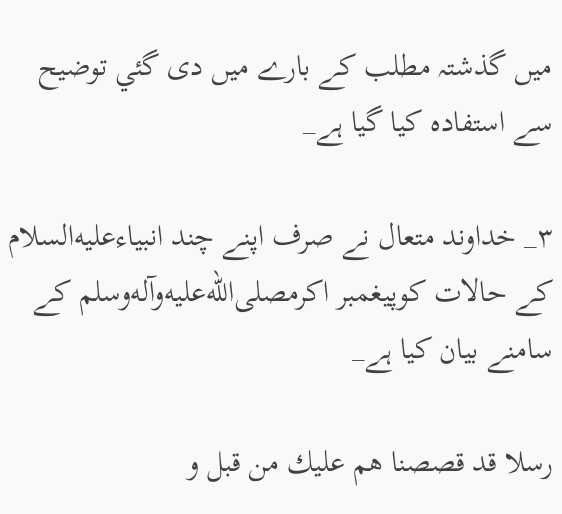ميں گذشتہ مطلب كے بارے ميں دى گئي توضيح سے استفادہ كيا گيا ہے_

۳_ خداوند متعال نے صرف اپنے چند انبياءعليه‌السلام كے حالات كوپيغمبر اكرمصلى‌الله‌عليه‌وآله‌وسلم كے سامنے بيان كيا ہے_

رسلا قد قصصنا هم عليك من قبل و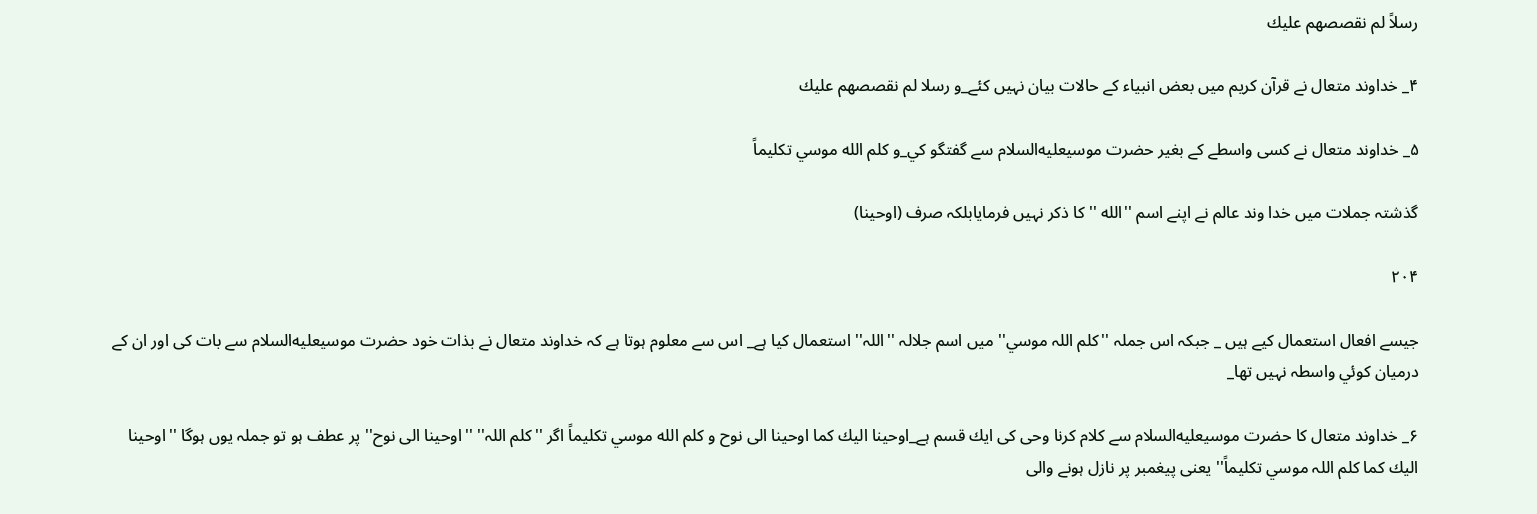رسلاً لم نقصصهم عليك

۴_ خداوند متعال نے قرآن كريم ميں بعض انبياء كے حالات بيان نہيں كئے_و رسلا لم نقصصهم عليك

۵_ خداوند متعال نے كسى واسطے كے بغير حضرت موسيعليه‌السلام سے گفتگو كي_و كلم الله موسي تكليماً

گذشتہ جملات ميں خدا وند عالم نے اپنے اسم ''الله '' كا ذكر نہيں فرمايابلكہ صرف (اوحينا)

۲۰۴

جيسے افعال استعمال كيے ہيں _ جبكہ اس جملہ ''كلم اللہ موسي'' ميں اسم جلالہ ''اللہ'' استعمال كيا ہے_ اس سے معلوم ہوتا ہے كہ خداوند متعال نے بذات خود حضرت موسيعليه‌السلام سے بات كى اور ان كے درميان كوئي واسطہ نہيں تھا_

۶_ خداوند متعال كا حضرت موسيعليه‌السلام سے كلام كرنا وحى كى ايك قسم ہے_اوحينا اليك كما اوحينا الى نوح و كلم الله موسي تكليماً اگر ''كلم اللہ'' ''اوحينا الى نوح'' پر عطف ہو تو جملہ يوں ہوگا ''اوحينا اليك كما كلم اللہ موسي تكليماً'' يعنى پيغمبر پر نازل ہونے والى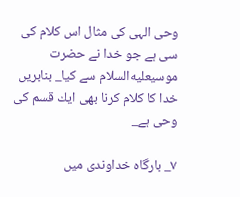وحى الہى كى مثال اس كلام كى سى ہے جو خدا نے حضرت موسيعليه‌السلام سے كيا_ بنابريں خدا كا كلام كرنا بھى ايك قسم كى وحى ہے_

۷_ بارگاہ خداوندى ميں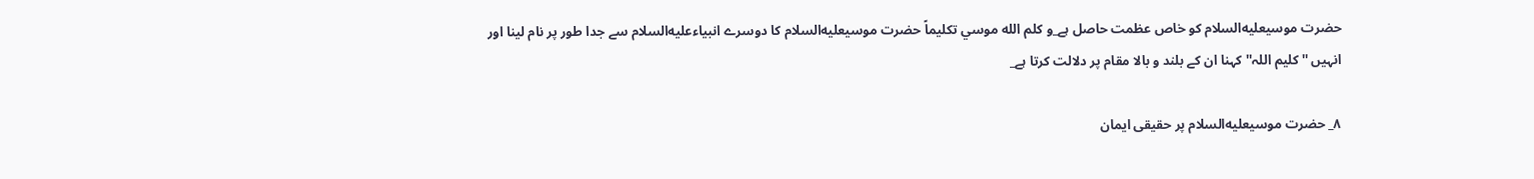حضرت موسيعليه‌السلام كو خاص عظمت حاصل ہے_و كلم الله موسي تكليماً حضرت موسيعليه‌السلام كا دوسرے انبياءعليه‌السلام سے جدا طور پر نام لينا اور انہيں ''كليم اللہ'' كہنا ان كے بلند و بالا مقام پر دلالت كرتا ہے_

۸_ حضرت موسيعليه‌السلام پر حقيقى ايمان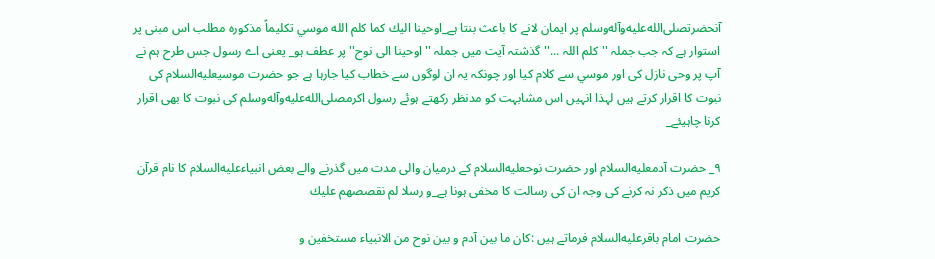آنحضرتصلى‌الله‌عليه‌وآله‌وسلم پر ايمان لانے كا باعث بنتا ہے_اوحينا اليك كما كلم الله موسي تكليماً مذكورہ مطلب اس مبنى پر استوار ہے كہ جب جملہ ''كلم اللہ ...'' گذشتہ آيت ميں جملہ ''اوحينا الى نوح'' پر عطف ہو_ يعنى اے رسول جس طرح ہم نے آپ پر وحى نازل كى اور موسي سے كلام كيا اور چونكہ يہ ان لوگوں سے خطاب كيا جارہا ہے جو حضرت موسيعليه‌السلام كى نبوت كا اقرار كرتے ہيں لہذا انہيں اس مشابہت كو مدنظر ركھتے ہوئے رسول اكرمصلى‌الله‌عليه‌وآله‌وسلم كى نبوت كا بھى اقرار كرنا چاہيئے_

۹_ حضرت آدمعليه‌السلام اور حضرت نوحعليه‌السلام كے درميان والى مدت ميں گذرنے والے بعض انبياءعليه‌السلام كا نام قرآن كريم ميں ذكر نہ كرنے كى وجہ ان كى رسالت كا مخفى ہونا ہے_و رسلا لم نقصصهم عليك

حضرت امام باقرعليه‌السلام فرماتے ہيں :كان ما بين آدم و بين نوح من الانبياء مستخفين و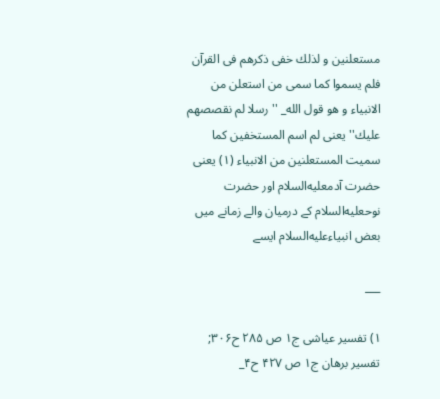مستعلنين و لذلك خفى ذكرهم فى القرآن فلم يسموا كما سمى من استعلن من الانبياء و هو قول الله_ ''رسلا لم نقصصهم عليك'' يعنى لم اسم المستخفين كما سميت المستعلنين من الانبياء (۱) يعنى حضرت آدمعليه‌السلام اور حضرت نوحعليه‌السلام كے درميان والے زمانے ميں بعض انبياءعليه‌السلام ايسے

___

۱) تفسير عياشى ج۱ ص ۲۸۵ ح۳۰۶; تفسير برھان ج۱ ص ۴۲۷ ح۴_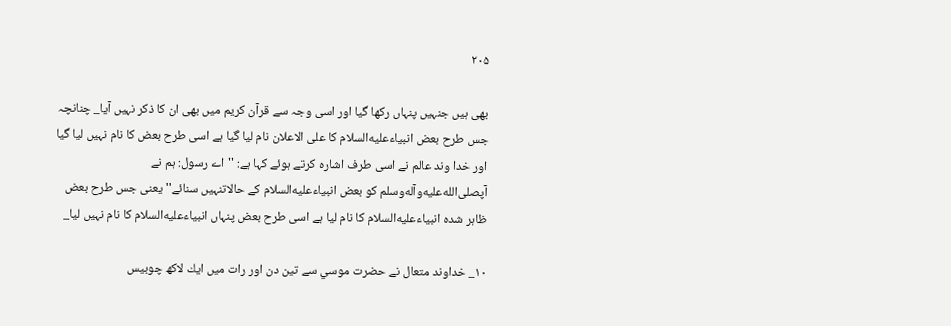۲۰۵

بھى ہيں جنہيں پنہاں ركھا گيا اور اسى وجہ سے قرآن كريم ميں بھى ان كا ذكر نہيں آيا_ چنانچہ جس طرح بعض انبياءعليه‌السلام كا على الاعلان نام ليا گيا ہے اسى طرح بعض كا نام نہيں ليا گيا اور خدا وند عالم نے اسى طرف اشارہ كرتے ہوئے كہا ہے: ''اے رسول: ہم نے آپصلى‌الله‌عليه‌وآله‌وسلم كو بعض انبياءعليه‌السلام كے حالاتنہيں سنائے'' يعنى جس طرح بعض ظاہر شدہ انبياءعليه‌السلام كا نام ليا ہے اسى طرح بعض پنہاں انبياءعليه‌السلام كا نام نہيں ليا_

۱۰_ خداوند متعال نے حضرت موسي سے تين دن اور رات ميں ايك لاكھ چوبيس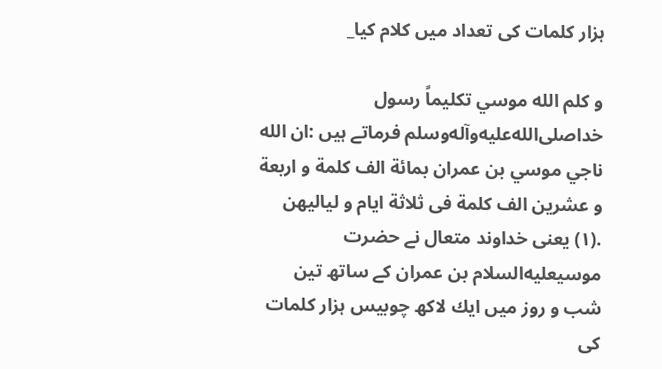ہزار كلمات كى تعداد ميں كلام كيا_

و كلم الله موسي تكليماً رسول خداصلى‌الله‌عليه‌وآله‌وسلم فرماتے ہيں :ان الله ناجي موسي بن عمران بمائة الف كلمة و اربعة و عشرين الف كلمة فى ثلاثة ايام و لياليهن .(۱) يعنى خداوند متعال نے حضرت موسيعليه‌السلام بن عمران كے ساتھ تين شب و روز ميں ايك لاكھ چوبيس ہزار كلمات كى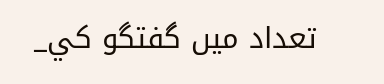تعداد ميں گفتگو كي_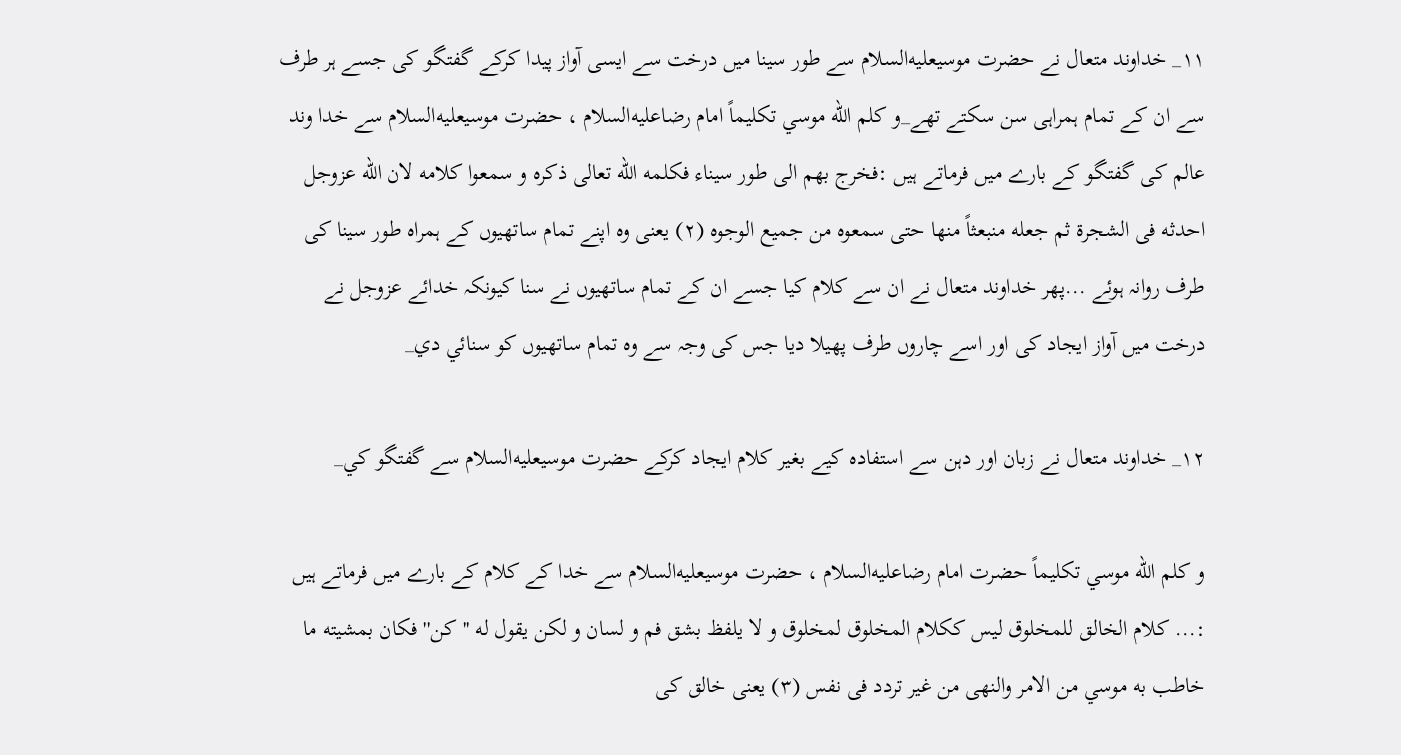۱۱_ خداوند متعال نے حضرت موسيعليه‌السلام سے طور سينا ميں درخت سے ايسى آواز پيدا كركے گفتگو كى جسے ہر طرف سے ان كے تمام ہمراہى سن سكتے تھے_و كلم الله موسي تكليماً امام رضاعليه‌السلام ، حضرت موسيعليه‌السلام سے خدا وند عالم كى گفتگو كے بارے ميں فرماتے ہيں :فخرج بهم الى طور سيناء فكلمه الله تعالى ذكره و سمعوا كلامه لان الله عزوجل احدثه فى الشجرة ثم جعله منبعثاً منها حتى سمعوه من جميع الوجوه (۲) يعنى وہ اپنے تمام ساتھيوں كے ہمراہ طور سينا كى طرف روانہ ہوئے ...پھر خداوند متعال نے ان سے كلام كيا جسے ان كے تمام ساتھيوں نے سنا كيونكہ خدائے عزوجل نے درخت ميں آواز ايجاد كى اور اسے چاروں طرف پھيلا ديا جس كى وجہ سے وہ تمام ساتھيوں كو سنائي دي_

۱۲_ خداوند متعال نے زبان اور دہن سے استفادہ كيے بغير كلام ايجاد كركے حضرت موسيعليه‌السلام سے گفتگو كي_

و كلم الله موسي تكليماً حضرت امام رضاعليه‌السلام ، حضرت موسيعليه‌السلام سے خدا كے كلام كے بارے ميں فرماتے ہيں :... كلام الخالق للمخلوق ليس ككلام المخلوق لمخلوق و لا يلفظ بشق فم و لسان و لكن يقول له ''كن'' فكان بمشيته ما خاطب به موسي من الامر والنهى من غير تردد فى نفس (۳) يعنى خالق كى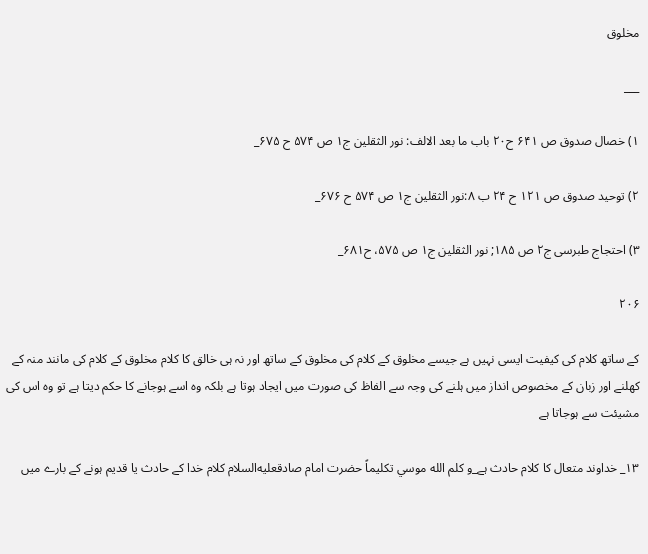مخلوق

___

۱) خصال صدوق ص ۶۴۱ ح۲۰ باب ما بعد الالف: نور الثقلين ج۱ ص ۵۷۴ ح ۶۷۵_

۲) توحيد صدوق ص ۱۲۱ ح ۲۴ ب ۸:نور الثقلين ج۱ ص ۵۷۴ ح ۶۷۶_

۳) احتجاج طبرسى ج۲ ص ۱۸۵; نور الثقلين ج۱ ص ۵۷۵، ح۶۸۱_

۲۰۶

كے ساتھ كلام كى كيفيت ايسى نہيں ہے جيسے مخلوق كے كلام كى مخلوق كے ساتھ اور نہ ہى خالق كا كلام مخلوق كے كلام كى مانند منہ كے كھلنے اور زبان كے مخصوص انداز ميں ہلنے كى وجہ سے الفاظ كى صورت ميں ايجاد ہوتا ہے بلكہ وہ اسے ہوجانے كا حكم ديتا ہے تو وہ اس كى مشيئت سے ہوجاتا ہے

۱۳_ خداوند متعال كا كلام حادث ہے_و كلم الله موسي تكليماً حضرت امام صادقعليه‌السلام كلام خدا كے حادث يا قديم ہونے كے بارے ميں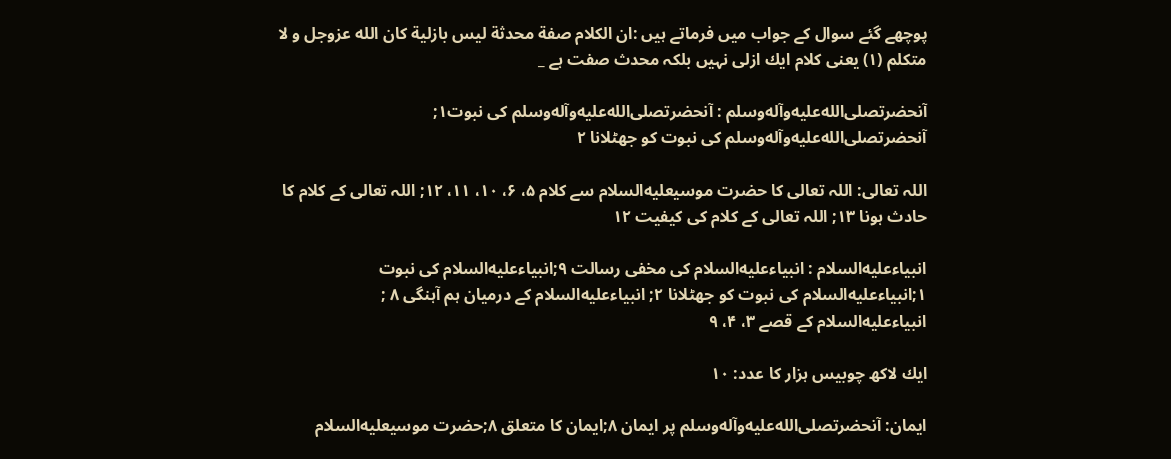پوچھے گئے سوال كے جواب ميں فرماتے ہيں :ان الكلام صفة محدثة ليس بازلية كان الله عزوجل و لا متكلم (۱) يعنى كلام ايك ازلى نہيں بلكہ محدث صفت ہے _

آنحضرتصلى‌الله‌عليه‌وآله‌وسلم : آنحضرتصلى‌الله‌عليه‌وآله‌وسلم كى نبوت۱; آنحضرتصلى‌الله‌عليه‌وآله‌وسلم كى نبوت كو جھٹلانا ۲

اللہ تعالى: اللہ تعالى كا حضرت موسيعليه‌السلام سے كلام ۵، ۶، ۱۰، ۱۱، ۱۲; اللہ تعالى كے كلام كا حادث ہونا ۱۳; اللہ تعالى كے كلام كى كيفيت ۱۲

انبياءعليه‌السلام : انبياءعليه‌السلام كى مخفى رسالت ۹;انبياءعليه‌السلام كى نبوت ۱;انبياءعليه‌السلام كى نبوت كو جھٹلانا ۲; انبياءعليه‌السلام كے درميان ہم آہنگى ۸ ; انبياءعليه‌السلام كے قصے ۳، ۴، ۹

ايك لاكھ چوبيس ہزار كا عدد: ۱۰

ايمان: آنحضرتصلى‌الله‌عليه‌وآله‌وسلم پر ايمان ۸;ايمان كا متعلق ۸;حضرت موسيعليه‌السلام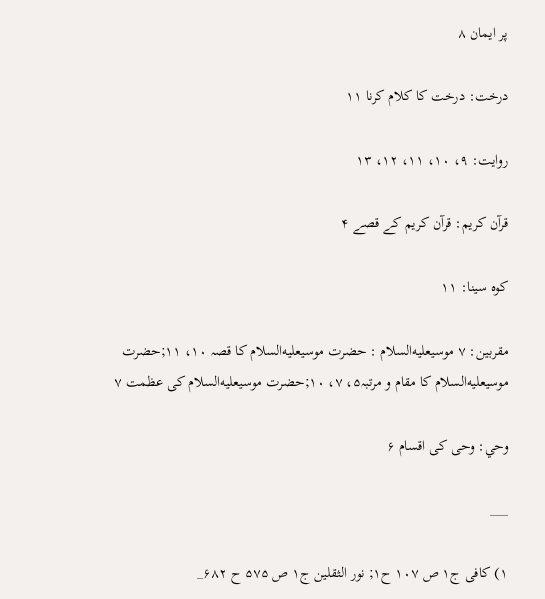پر ايمان ۸

درخت: درخت كا كلام كرنا ۱۱

روايت: ۹، ۱۰، ۱۱، ۱۲، ۱۳

قرآن كريم: قرآن كريم كے قصے ۴

كوہ سينا: ۱۱

مقربين: ۷ موسيعليه‌السلام : حضرت موسيعليه‌السلام كا قصہ ۱۰، ۱۱;حضرت موسيعليه‌السلام كا مقام و مرتبہ۵، ۷، ۱۰;حضرت موسيعليه‌السلام كى عظمت ۷

وحي: وحى كى اقسام ۶

___

۱) كافى ج۱ ص ۱۰۷ ح۱; نور الثقلين ج۱ ص ۵۷۵ ح ۶۸۲_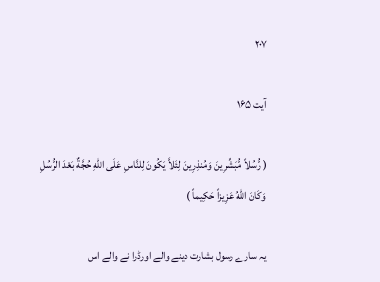۲۰۷

آیت ۱۶۵

( رُّسُلاً مُّبَشِّرِينَ وَمُنذِرِينَ لِئَلاَّ يَكُونَ لِلنَّاسِ عَلَى اللّهِ حُجَّةٌ بَعْدَ الرُّسُلِ وَكَانَ اللّهُ عَزِيزاً حَكِيماً )

يہ سارے رسول بشارت دينے والے اورڈرا نے والے اس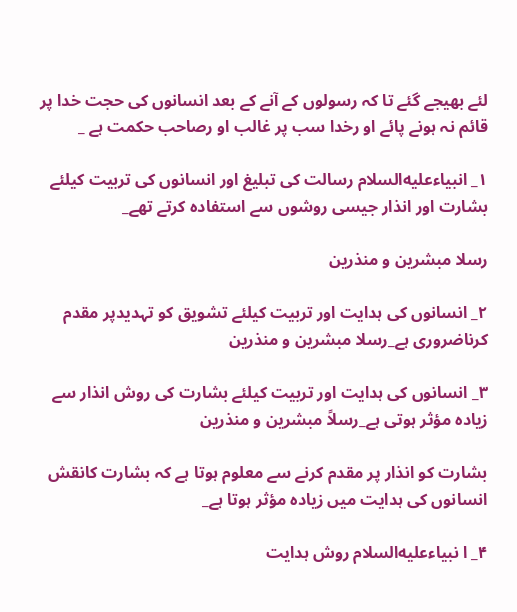لئے بھيجے گئے تا كہ رسولوں كے آنے كے بعد انسانوں كى حجت خدا پر قائم نہ ہونے پائے او رخدا سب پر غالب او رصاحب حكمت ہے _

۱_ انبياءعليه‌السلام رسالت كى تبليغ اور انسانوں كى تربيت كيلئے بشارت اور انذار جيسى روشوں سے استفادہ كرتے تھے_

رسلا مبشرين و منذرين

۲_ انسانوں كى ہدايت اور تربيت كيلئے تشويق كو تہديدپر مقدم كرناضرورى ہے_رسلا مبشرين و منذرين

۳_ انسانوں كى ہدايت اور تربيت كيلئے بشارت كى روش انذار سے زيادہ مؤثر ہوتى ہے_رسلاً مبشرين و منذرين

بشارت كو انذار پر مقدم كرنے سے معلوم ہوتا ہے كہ بشارت كانقش انسانوں كى ہدايت ميں زيادہ مؤثر ہوتا ہے_

۴_ ا نبياءعليه‌السلام روش ہدايت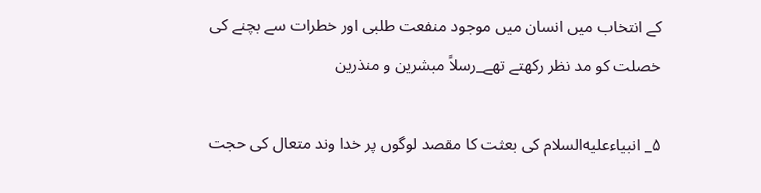كے انتخاب ميں انسان ميں موجود منفعت طلبى اور خطرات سے بچنے كى خصلت كو مد نظر ركھتے تھے_رسلاً مبشرين و منذرين

۵_ انبياءعليه‌السلام كى بعثت كا مقصد لوگوں پر خدا وند متعال كى حجت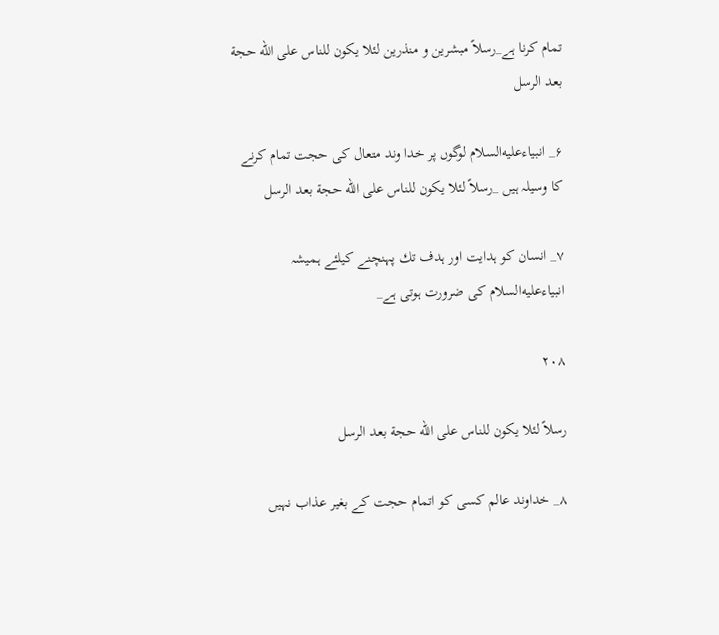تمام كرنا ہے_رسلاً مبشرين و منذرين لئلا يكون للناس على الله حجة بعد الرسل

۶_ انبياءعليه‌السلام لوگوں پر خدا وند متعال كى حجت تمام كرنے كا وسيلہ ہيں _رسلاً لئلا يكون للناس على الله حجة بعد الرسل

۷_ انسان كو ہدايت اور ہدف تك پہنچنے كيلئے ہميشہ انبياءعليه‌السلام كى ضرورت ہوتى ہے_

۲۰۸

رسلاً لئلا يكون للناس على الله حجة بعد الرسل

۸_ خداوند عالم كسى كو اتمام حجت كے بغير عذاب نہيں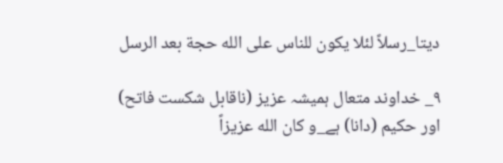ديتا_رسلاً لئلا يكون للناس على الله حجة بعد الرسل

۹_ خداوند متعال ہميشہ عزيز (ناقابل شكست فاتح) اور حكيم (دانا) ہے_و كان الله عزيزاً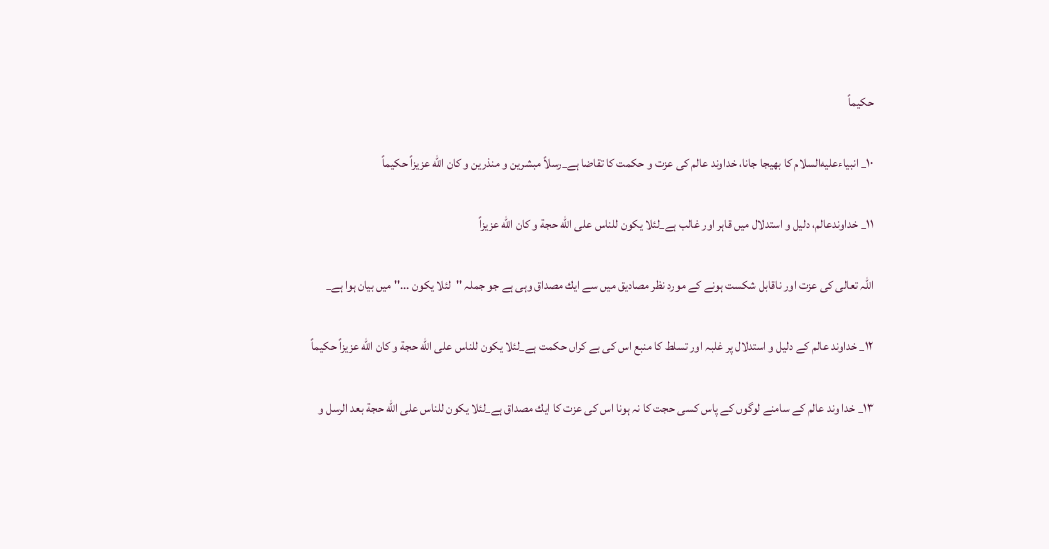حكيماً

۱۰_ انبياءعليه‌السلام كا بھيجا جانا، خداوند عالم كى عزت و حكمت كا تقاضا ہے_رسلاً مبشرين و منذرين و كان الله عزيزاً حكيماً

۱۱_ خداوندعالم، دليل و استدلال ميں قاہر اور غالب ہے_لئلا يكون للناس على الله حجة و كان الله عزيزاً

اللہ تعالى كى عزت اور ناقابل شكست ہونے كے مورد نظر مصاديق ميں سے ايك مصداق وہى ہے جو جملہ ''لئلا يكون ...'' ميں بيان ہوا ہے_

۱۲_ خداوند عالم كے دليل و استدلال پر غلبہ اور تسلط كا منبع اس كى بے كراں حكمت ہے_لئلا يكون للناس على الله حجة و كان الله عزيزاً حكيماً

۱۳_ خدا وند عالم كے سامنے لوگوں كے پاس كسى حجت كا نہ ہونا اس كى عزت كا ايك مصداق ہے_لئلا يكون للناس على الله حجة بعد الرسل و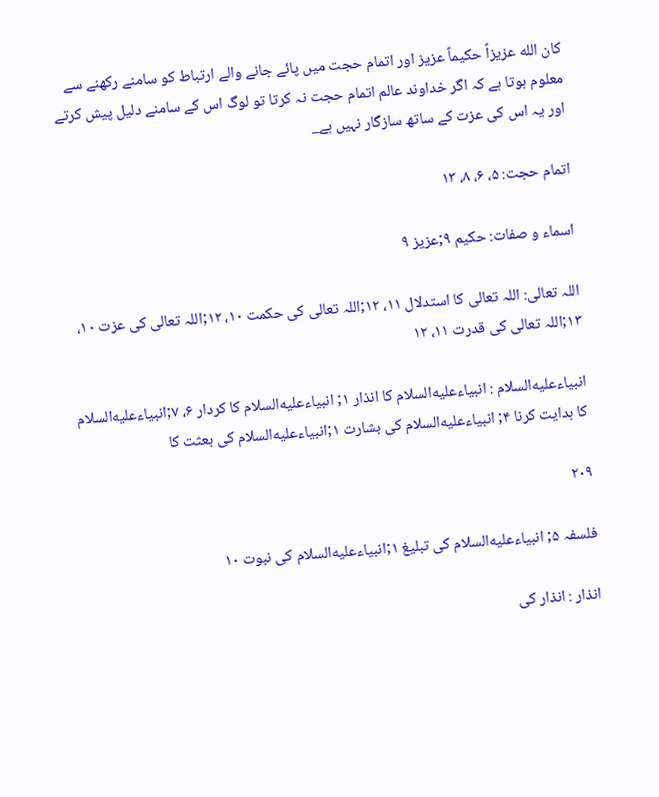كان الله عزيزاً حكيماً عزيز اور اتمام حجت ميں پائے جانے والے ارتباط كو سامنے ركھنے سے معلوم ہوتا ہے كہ اگر خداوند عالم اتمام حجت نہ كرتا تو لوگ اس كے سامنے دليل پيش كرتے اور يہ اس كى عزت كے ساتھ سازگار نہيں ہے_

اتمام حجت: ۵، ۶، ۸، ۱۳

اسماء و صفات: حكيم ۹;عزيز ۹

اللہ تعالى: اللہ تعالى كا استدلال ۱۱، ۱۲;اللہ تعالى كى حكمت ۱۰، ۱۲;اللہ تعالى كى عزت ۱۰، ۱۳;اللہ تعالى كى قدرت ۱۱، ۱۲

انبياءعليه‌السلام : انبياءعليه‌السلام كا انذار ۱; انبياءعليه‌السلام كا كردار ۶، ۷;انبياءعليه‌السلام كا ہدايت كرنا ۴; انبياءعليه‌السلام كى بشارت ۱;انبياءعليه‌السلام كى بعثت كا

۲۰۹

فلسفہ ۵; انبياءعليه‌السلام كى تبليغ ۱;انبياءعليه‌السلام كى نبوت ۱۰

انذار : انذار كى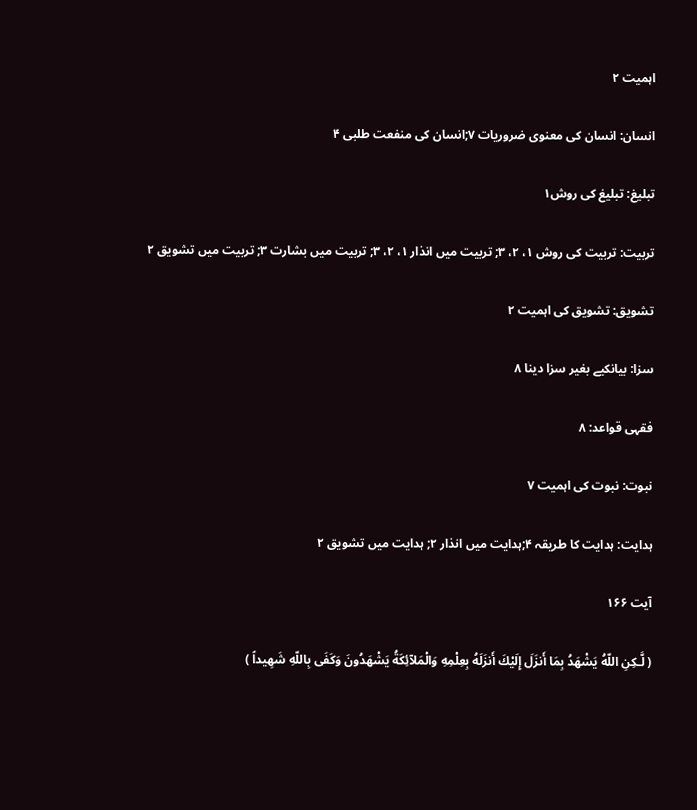اہميت ۲

انسان: انسان كى معنوى ضروريات ۷;انسان كى منفعت طلبى ۴

تبليغ: تبليغ كى روش۱

تربيت: تربيت كى روش ۱، ۲، ۳; تربيت ميں انذار ۱، ۲، ۳; تربيت ميں بشارت ۳; تربيت ميں تشويق ۲

تشويق: تشويق كى اہميت ۲

سزا: بيانكيے بغير سزا دينا ۸

فقہى قواعد: ۸

نبوت: نبوت كى اہميت ۷

ہدايت: ہدايت كا طريقہ ۴;ہدايت ميں انذار ۲; ہدايت ميں تشويق ۲

آیت ۱۶۶

( لَّـكِنِ اللّهُ يَشْهَدُ بِمَا أَنزَلَ إِلَيْكَ أَنزَلَهُ بِعِلْمِهِ وَالْمَلآئِكَةُ يَشْهَدُونَ وَكَفَى بِاللّهِ شَهِيداً )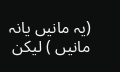(يہ مانيں يانہ مانيں ) ليكن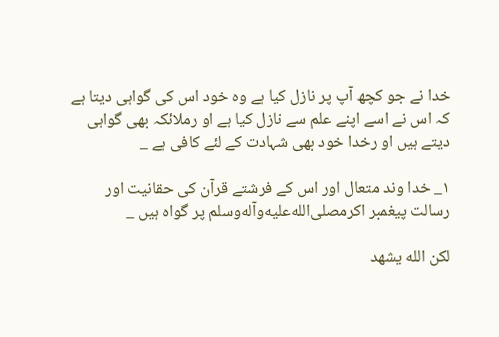خدا نے جو كچھ آپ پر نازل كيا ہے وہ خود اس كى گواہى ديتا ہے كہ اس نے اسے اپنے علم سے نازل كيا ہے او رملائكہ بھى گواہى ديتے ہيں او رخدا خود بھى شہادت كے لئے كافى ہے _

۱_ خدا وند متعال اور اس كے فرشتے قرآن كى حقانيت اور رسالت پيغمبر اكرمصلى‌الله‌عليه‌وآله‌وسلم پر گواہ ہيں _

لكن الله يشهد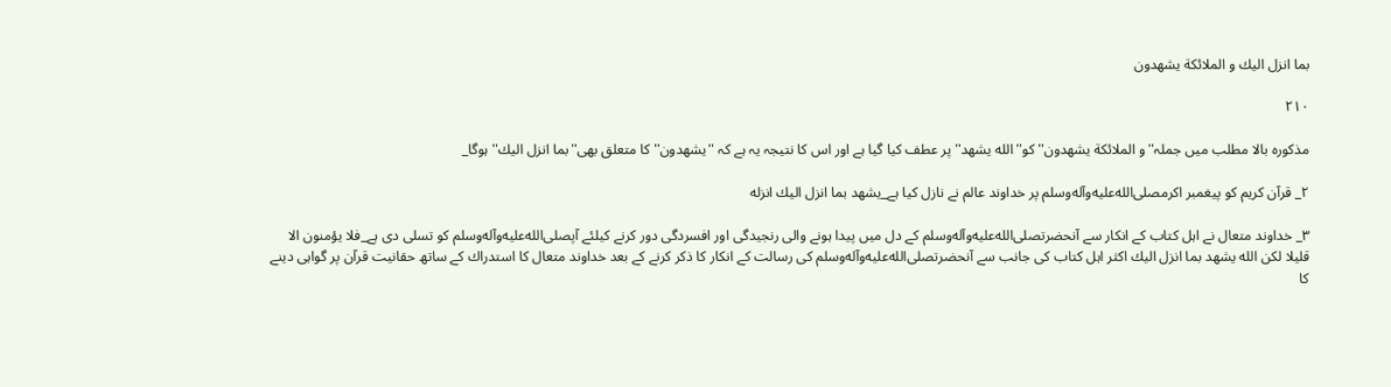بما انزل اليك و الملائكة يشهدون

۲۱۰

مذكورہ بالا مطلب ميں جملہ''و الملائكة يشهدون'' كو''الله يشهد'' پر عطف كيا گيا ہے اور اس كا نتيجہ يہ ہے كہ ''يشھدون'' كا متعلق بھى''بما انزل اليك'' ہوگا_

۲_ قرآن كريم كو پيغمبر اكرمصلى‌الله‌عليه‌وآله‌وسلم پر خداوند عالم نے نازل كيا ہے_يشهد بما انزل اليك انزله

۳_ خداوند متعال نے اہل كتاب كے انكار سے آنحضرتصلى‌الله‌عليه‌وآله‌وسلم كے دل ميں پيدا ہونے والى رنجيدگى اور افسردگى دور كرنے كيلئے آپصلى‌الله‌عليه‌وآله‌وسلم كو تسلى دى ہے_فلا يؤمنون الا قليلا لكن الله يشهد بما انزل اليك اكثر اہل كتاب كى جانب سے آنحضرتصلى‌الله‌عليه‌وآله‌وسلم كى رسالت كے انكار كا ذكر كرنے كے بعد خداوند متعال كا استدراك كے ساتھ حقانيت قرآن پر گواہى دينے كا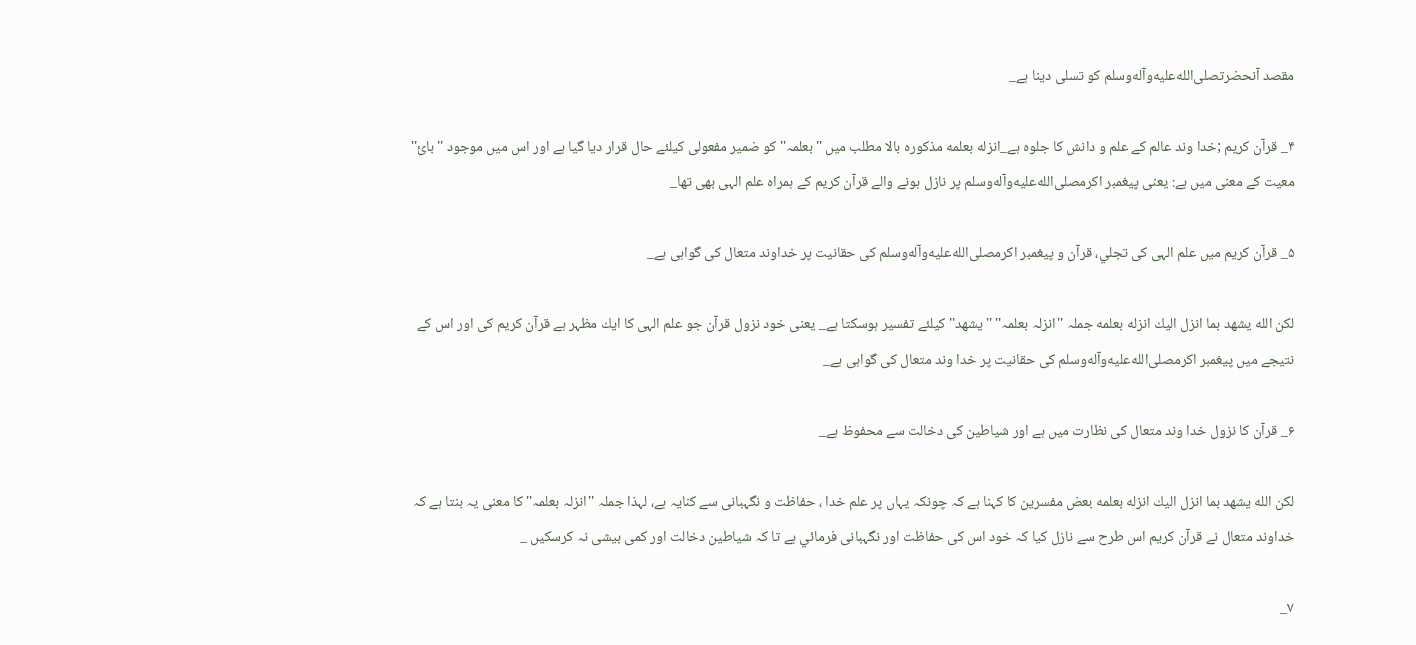مقصد آنحضرتصلى‌الله‌عليه‌وآله‌وسلم كو تسلى دينا ہے_

۴_ قرآن كريم ;خدا وند عالم كے علم و دانش كا جلوہ ہے_انزله بعلمه مذكورہ بالا مطلب ميں ''بعلمہ'' كو ضمير مفعولى كيلئے حال قرار ديا گيا ہے اور اس ميں موجود ''بائ'' معيت كے معنى ميں ہے: يعنى پيغمبر اكرمصلى‌الله‌عليه‌وآله‌وسلم پر نازل ہونے والے قرآن كريم كے ہمراہ علم الہى بھى تھا_

۵_ قرآن كريم ميں علم الہى كى تجلي، قرآن و پيغمبر اكرمصلى‌الله‌عليه‌وآله‌وسلم كى حقانيت پر خداوند متعال كى گواہى ہے_

لكن الله يشهد بما انزل اليك انزله بعلمه جملہ ''انزلہ بعلمہ'' ''يشھد'' كيلئے تفسير ہوسكتا ہے_ يعنى خود نزول قرآن جو علم الہى كا ايك مظہر ہے قرآن كريم كى اور اس كے نتيجے ميں پيغمبر اكرمصلى‌الله‌عليه‌وآله‌وسلم كى حقانيت پر خدا وند متعال كى گواہى ہے_

۶_ قرآن كا نزول خدا وند متعال كى نظارت ميں ہے اور شياطين كى دخالت سے محفوظ ہے_

لكن الله يشهد بما انزل اليك انزله بعلمه بعض مفسرين كا كہنا ہے كہ چونكہ يہاں پر علم خدا ، حفاظت و نگہبانى سے كنايہ ہے، لہذا جملہ ''انزلہ بعلمہ'' كا معنى يہ بنتا ہے كہ خداوند متعال نے قرآن كريم اس طرح سے نازل كيا كہ خود اس كى حفاظت اور نگہبانى فرمائي ہے تا كہ شياطين دخالت اور كمى بيشى نہ كرسكيں _

۷_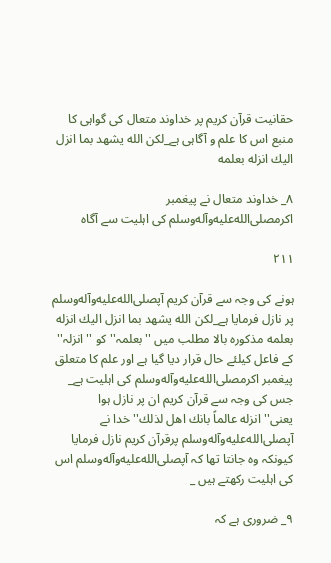حقانيت قرآن كريم پر خداوند متعال كى گواہى كا منبع اس كا علم و آگاہى ہے_لكن الله يشهد بما انزل اليك انزله بعلمه

۸_ خداوند متعال نے پيغمبر اكرمصلى‌الله‌عليه‌وآله‌وسلم كى اہليت سے آگاہ

۲۱۱

ہونے كى وجہ سے قرآن كريم آپصلى‌الله‌عليه‌وآله‌وسلم پر نازل فرمايا ہے_لكن الله يشهد بما انزل اليك انزله بعلمه مذكورہ بالا مطلب ميں ''بعلمہ'' كو ''انزلہ'' كے فاعل كيلئے حال قرار ديا گيا ہے اور علم كا متعلق پيغمبر اكرمصلى‌الله‌عليه‌وآله‌وسلم كى اہليت ہے_ جس كى وجہ سے قرآن كريم ان پر نازل ہوا يعنى''انزله عالماً بانك اهل لذلك'' خدا نے آپصلى‌الله‌عليه‌وآله‌وسلم پرقرآن كريم نازل فرمايا كيونكہ وہ جانتا تھا كہ آپصلى‌الله‌عليه‌وآله‌وسلم اس كى اہليت ركھتے ہيں _

۹_ ضرورى ہے كہ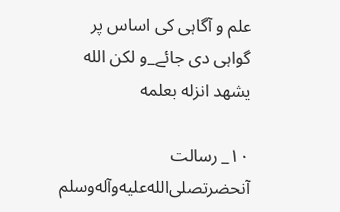علم و آگاہى كى اساس پر گواہى دى جائے_و لكن الله يشهد انزله بعلمه

۱۰_ رسالت آنحضرتصلى‌الله‌عليه‌وآله‌وسلم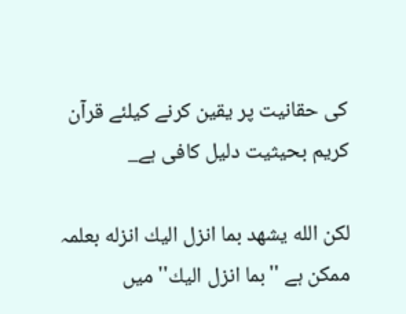كى حقانيت پر يقين كرنے كيلئے قرآن كريم بحيثيت دليل كافى ہے_

لكن الله يشهد بما انزل اليك انزله بعلمہ ممكن ہے ''بما انزل اليك'' ميں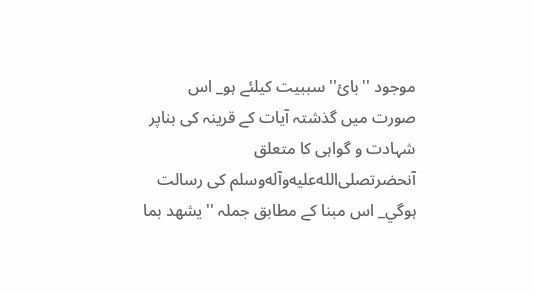موجود ''بائ'' سببيت كيلئے ہو_ اس صورت ميں گذشتہ آيات كے قرينہ كى بناپر شہادت و گواہى كا متعلق آنحضرتصلى‌الله‌عليه‌وآله‌وسلم كى رسالت ہوگي_ اس مبنا كے مطابق جملہ ''يشھد بما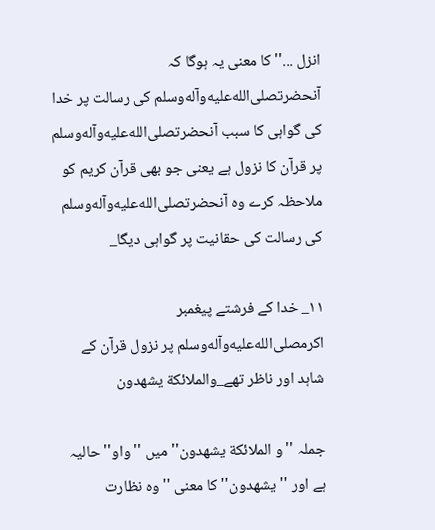انزل ...'' كا معنى يہ ہوگا كہ آنحضرتصلى‌الله‌عليه‌وآله‌وسلم كى رسالت پر خدا كى گواہى كا سبب آنحضرتصلى‌الله‌عليه‌وآله‌وسلم پر قرآن كا نزول ہے يعنى جو بھى قرآن كريم كو ملاحظہ كرے وہ آنحضرتصلى‌الله‌عليه‌وآله‌وسلم كى رسالت كى حقانيت پر گواہى ديگا_

۱۱_ خدا كے فرشتے پيغمبر اكرمصلى‌الله‌عليه‌وآله‌وسلم پر نزول قرآن كے شاہد اور ناظر تھے_والملائكة يشهدون

جملہ ''و الملائكة يشھدون'' ميں ''واو'' حاليہ ہے اور ''يشھدون'' كا معنى ''وہ نظارت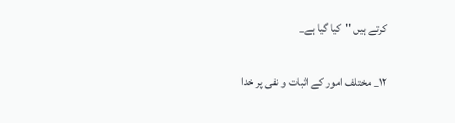كرتے ہيں ''كيا گيا ہے_

۱۲_ مختلف امور كے اثبات و نفى پر خدا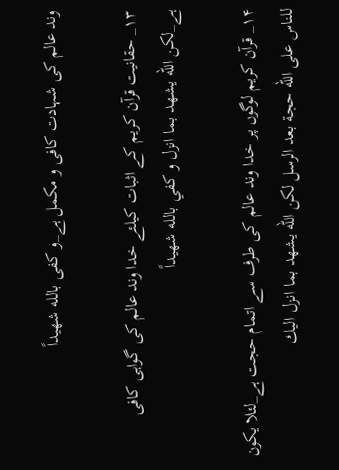وند عالم كى شہادت كافى و مكمل ہے_و كفى بالله شهيداً

۱۳_ حقانيت قرآن كريم كے اثبات كيلئے خدا وند عالم كى گواہى كافى ہے_لكن الله يشهد بما انزل و كفي بالله شهيداً

۱۴_ قرآن كريم لوگوں پر خدا وند عالم كى طرف سے اتمام حجت ہے_لئلا يكون للناس على الله حجة بعد الرسل لكن الله يشهد بما انزل اليك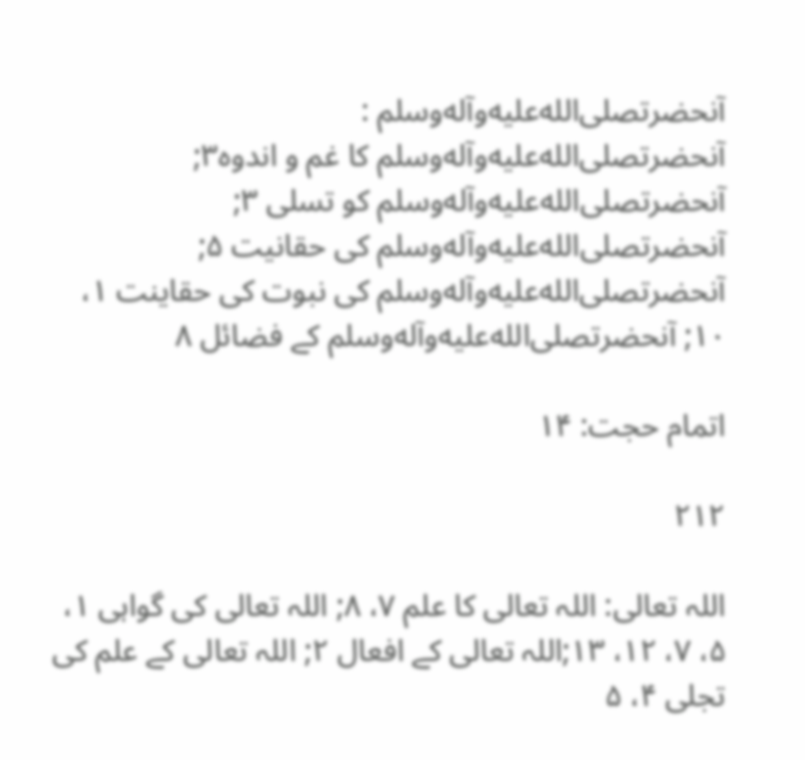آنحضرتصلى‌الله‌عليه‌وآله‌وسلم : آنحضرتصلى‌الله‌عليه‌وآله‌وسلم كا غم و اندوہ۳; آنحضرتصلى‌الله‌عليه‌وآله‌وسلم كو تسلى ۳; آنحضرتصلى‌الله‌عليه‌وآله‌وسلم كى حقانيت ۵; آنحضرتصلى‌الله‌عليه‌وآله‌وسلم كى نبوت كى حقاينت ۱، ۱۰; آنحضرتصلى‌الله‌عليه‌وآله‌وسلم كے فضائل ۸

اتمام حجت: ۱۴

۲۱۲

اللہ تعالى: اللہ تعالى كا علم ۷، ۸; اللہ تعالى كى گواہى ۱، ۵، ۷، ۱۲، ۱۳;اللہ تعالى كے افعال ۲; اللہ تعالى كے علم كى تجلى ۴، ۵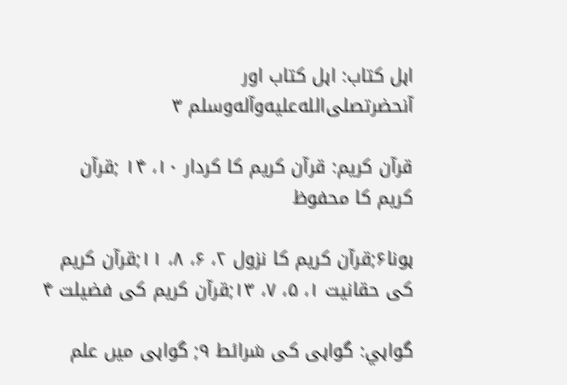اہل كتاب: اہل كتاب اور آنحضرتصلى‌الله‌عليه‌وآله‌وسلم ۳

قرآن كريم: قرآن كريم كا كردار ۱۰، ۱۴ ;قرآن كريم كا محفوظ

ہونا۶;قرآن كريم كا نزول ۲، ۶، ۸، ۱۱;قرآن كريم كى حقانيت ۱، ۵، ۷، ۱۳;قرآن كريم كى فضيلت ۴

گواہي: گواہى كى شرائط ۹; گواہى ميں علم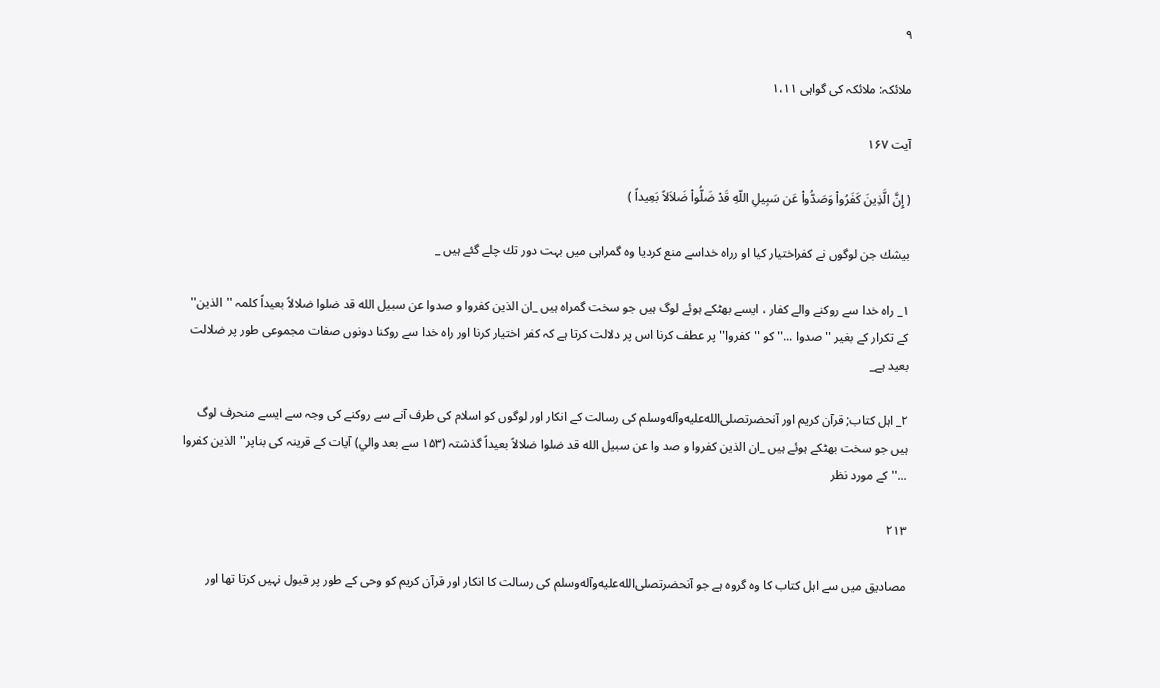۹

ملائكہ: ملائكہ كى گواہى ۱،۱۱

آیت ۱۶۷

( إِنَّ الَّذِينَ كَفَرُواْ وَصَدُّواْ عَن سَبِيلِ اللّهِ قَدْ ضَلُّواْ ضَلاَلاً بَعِيداً )

بيشك جن لوگوں نے كفراختيار كيا او رراہ خداسے منع كرديا وہ گمراہى ميں بہت دور تك چلے گئے ہيں _

۱_ راہ خدا سے روكنے والے كفار ، ايسے بھٹكے ہوئے لوگ ہيں جو سخت گمراہ ہيں _ان الذين كفروا و صدوا عن سبيل الله قد ضلوا ضلالاً بعيداً كلمہ ''الذين'' كے تكرار كے بغير ''صدوا ...'' كو ''كفروا'' پر عطف كرنا اس پر دلالت كرتا ہے كہ كفر اختيار كرنا اور راہ خدا سے روكنا دونوں صفات مجموعى طور پر ضلالت بعيد ہے_

۲_ اہل كتاب; قرآن كريم اور آنحضرتصلى‌الله‌عليه‌وآله‌وسلم كى رسالت كے انكار اور لوگوں كو اسلام كى طرف آنے سے روكنے كى وجہ سے ايسے منحرف لوگ ہيں جو سخت بھٹكے ہوئے ہيں _ان الذين كفروا و صد وا عن سبيل الله قد ضلوا ضلالاً بعيداً گذشتہ (۱۵۳ سے بعد والي) آيات كے قرينہ كى بناپر''الذين كفروا ...'' كے مورد نظر

۲۱۳

مصاديق ميں سے اہل كتاب كا وہ گروہ ہے جو آنحضرتصلى‌الله‌عليه‌وآله‌وسلم كى رسالت كا انكار اور قرآن كريم كو وحى كے طور پر قبول نہيں كرتا تھا اور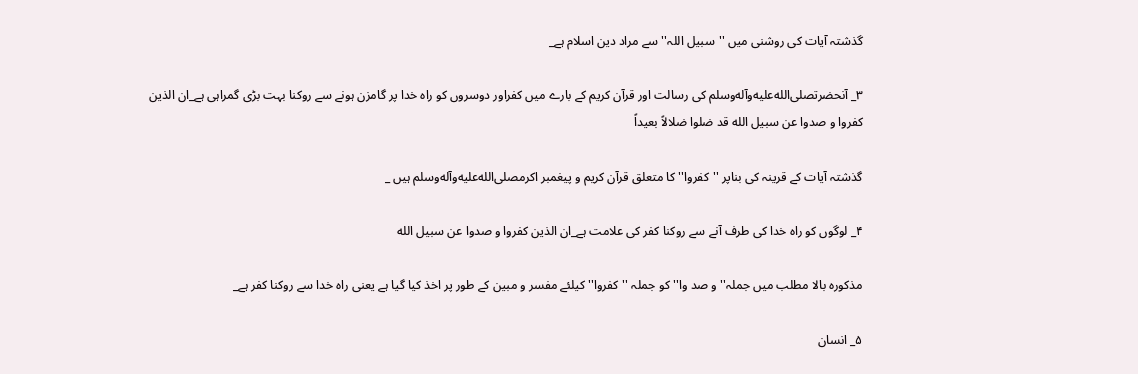گذشتہ آيات كى روشنى ميں ''سبيل اللہ'' سے مراد دين اسلام ہے_

۳_ آنحضرتصلى‌الله‌عليه‌وآله‌وسلم كى رسالت اور قرآن كريم كے بارے ميں كفراور دوسروں كو راہ خدا پر گامزن ہونے سے روكنا بہت بڑى گمراہى ہے_ان الذين كفروا و صدوا عن سبيل الله قد ضلوا ضلالاً بعيداً

گذشتہ آيات كے قرينہ كى بناپر ''كفروا'' كا متعلق قرآن كريم و پيغمبر اكرمصلى‌الله‌عليه‌وآله‌وسلم ہيں _

۴_ لوگوں كو راہ خدا كى طرف آنے سے روكنا كفر كى علامت ہے_ان الذين كفروا و صدوا عن سبيل الله

مذكورہ بالا مطلب ميں جملہ''و صد وا'' كو جملہ ''كفروا'' كيلئے مفسر و مبين كے طور پر اخذ كيا گيا ہے يعنى راہ خدا سے روكنا كفر ہے_

۵_ انسان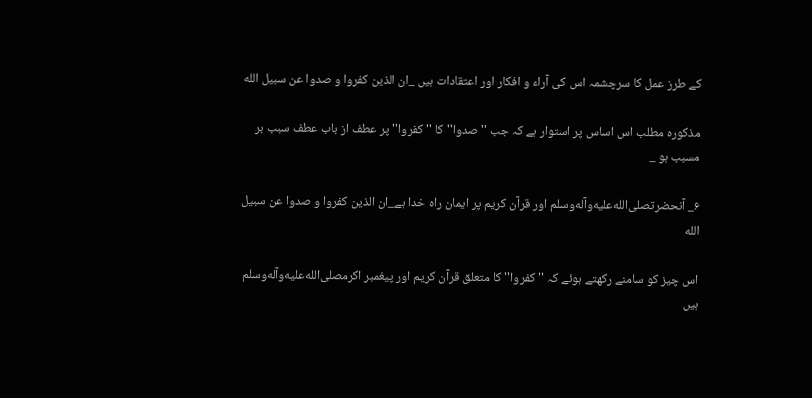كے طرز عمل كا سرچشمہ اس كى آراء و افكار اور اعتقادات ہيں _ان الذين كفروا و صدوا عن سبيل الله

مذكورہ مطلب اس اساس پر استوار ہے كہ جب ''صدوا'' كا ''كفروا'' پر عطف از باب عطف سبب بر مسبب ہو _

۶_ آنحضرتصلى‌الله‌عليه‌وآله‌وسلم اور قرآن كريم پر ايمان راہ خدا ہے_ان الذين كفروا و صدوا عن سبيل الله

اس چيز كو سامنے ركھتے ہوئے كہ ''كفروا'' كا متعلق قرآن كريم اور پيغمبر اكرمصلى‌الله‌عليه‌وآله‌وسلم ہيں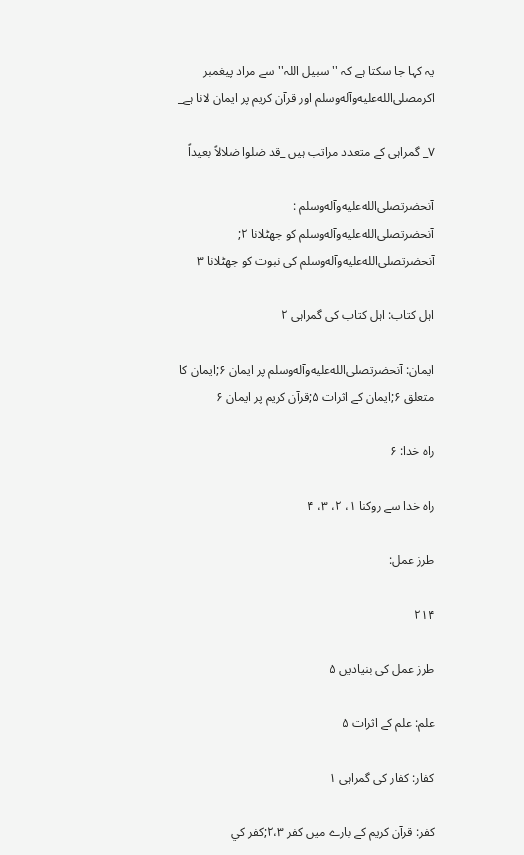يہ كہا جا سكتا ہے كہ ''سبيل اللہ'' سے مراد پيغمبر اكرمصلى‌الله‌عليه‌وآله‌وسلم اور قرآن كريم پر ايمان لانا ہے_

۷_ گمراہى كے متعدد مراتب ہيں _قد ضلوا ضلالاً بعيداً

آنحضرتصلى‌الله‌عليه‌وآله‌وسلم : آنحضرتصلى‌الله‌عليه‌وآله‌وسلم كو جھٹلانا ۲; آنحضرتصلى‌الله‌عليه‌وآله‌وسلم كى نبوت كو جھٹلانا ۳

اہل كتاب: اہل كتاب كى گمراہى ۲

ايمان: آنحضرتصلى‌الله‌عليه‌وآله‌وسلم پر ايمان ۶;ايمان كا متعلق ۶;ايمان كے اثرات ۵;قرآن كريم پر ايمان ۶

راہ خدا: ۶

راہ خدا سے روكنا ۱، ۲، ۳، ۴

طرز عمل:

۲۱۴

طرز عمل كى بنياديں ۵

علم: علم كے اثرات ۵

كفار: كفار كى گمراہى ۱

كفر: قرآن كريم كے بارے ميں كفر ۲،۳;كفر كي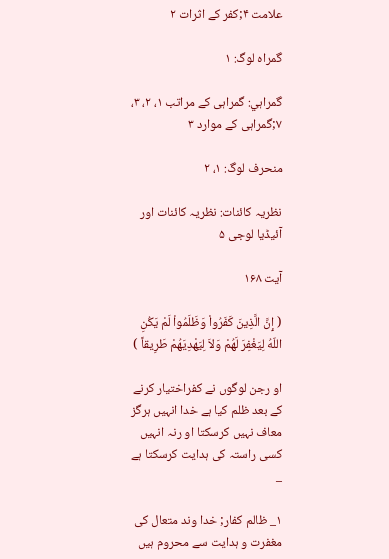علامت ۴;كفر كے اثرات ۲

گمراہ لوگ: ۱

گمراہي: گمراہى كے مراتب ۱، ۲، ۳، ۷;گمراہى كے موارد ۳

منحرف لوگ: ۱، ۲

نظريہ كائنات: نظريہ كائنات اور آئيڈيا لوجى ۵

آیت ۱۶۸

( إِنَّ الَّذِينَ كَفَرُواْ وَظَلَمُواْ لَمْ يَكُنِ اللّهُ لِيَغْفِرَ لَهُمْ وَلاَ لِيَهْدِيَهُمْ طَرِيقاً )

او رجن لوگوں نے كفراختيار كرنے كے بعد ظلم كيا ہے خدا انہيں ہرگز معاف نہيں كرسكتا او رنہ انہيں كسى راستہ كى ہدايت كرسكتا ہے _

۱_ ظالم كفار; خدا وند متعال كى مغفرت و ہدايت سے محروم ہيں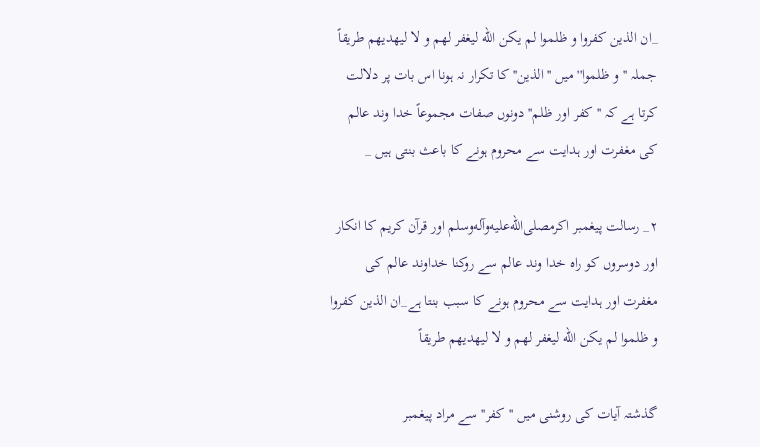_ان الذين كفروا و ظلموا لم يكن الله ليغفر لهم و لا ليهديهم طريقاً جملہ ''و ظلموا'' ميں ''الذين'' كا تكرار نہ ہونا اس بات پر دلالت كرتا ہے كہ ''كفر اور ظلم'' دونوں صفات مجموعاً خدا وند عالم كى مغفرت اور ہدايت سے محروم ہونے كا باعث بنتى ہيں _

۲_ رسالت پيغمبر اكرمصلى‌الله‌عليه‌وآله‌وسلم اور قرآن كريم كا انكار اور دوسروں كو راہ خدا وند عالم سے روكنا خداوند عالم كى مغفرت اور ہدايت سے محروم ہونے كا سبب بنتا ہے_ان الذين كفروا و ظلموا لم يكن الله ليغفر لهم و لا ليهديهم طريقاً

گذشتہ آيات كى روشنى ميں ''كفر'' سے مراد پيغمبر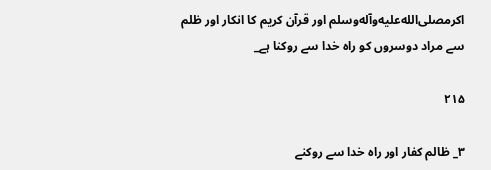اكرمصلى‌الله‌عليه‌وآله‌وسلم اور قرآن كريم كا انكار اور ظلم سے مراد دوسروں كو راہ خدا سے روكنا ہے_

۲۱۵

۳_ ظالم كفار اور راہ خدا سے روكنے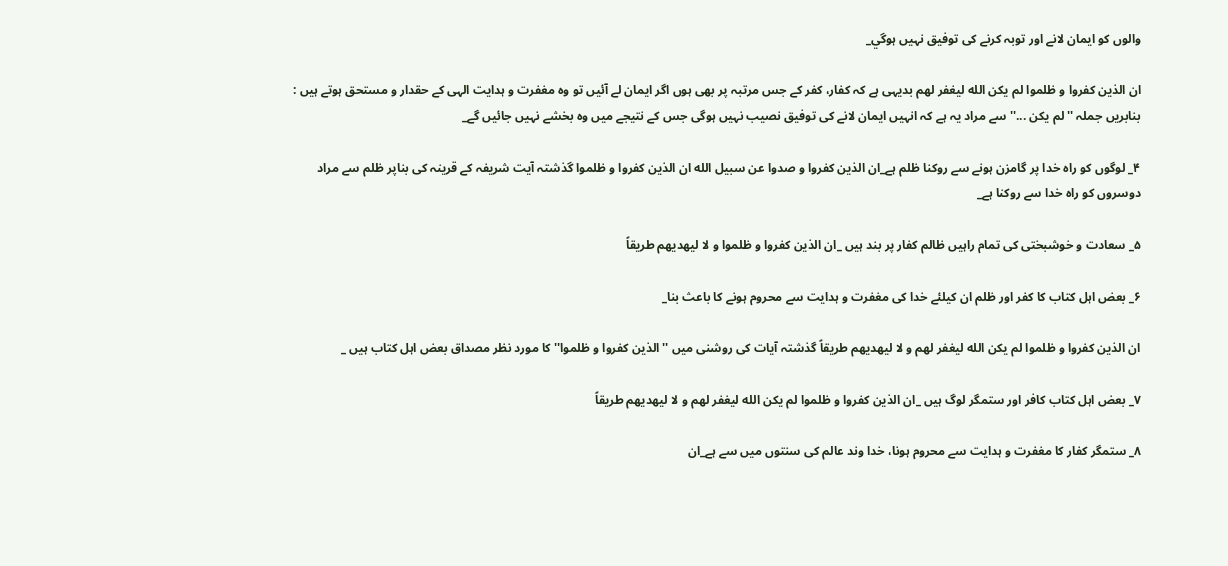والوں كو ايمان لانے اور توبہ كرنے كى توفيق نہيں ہوگي_

ان الذين كفروا و ظلموا لم يكن الله ليغفر لهم بديہى ہے كہ كفار، كفر كے جس مرتبہ پر بھى ہوں اگر ايمان لے آئيں تو وہ مغفرت و ہدايت الہى كے حقدار و مستحق ہوتے ہيں : بنابريں جملہ ''لم يكن ...'' سے مراد يہ ہے كہ انہيں ايمان لانے كى توفيق نصيب نہيں ہوگى جس كے نتيجے ميں وہ بخشے نہيں جائيں گے_

۴_ لوگوں كو راہ خدا پر گامزن ہونے سے روكنا ظلم ہے_ان الذين كفروا و صدوا عن سبيل الله ان الذين كفروا و ظلموا گذشتہ آيت شريفہ كے قرينہ كى بناپر ظلم سے مراد دوسروں كو راہ خدا سے روكنا ہے_

۵_ سعادت و خوشبختى كى تمام راہيں ظالم كفار پر بند ہيں _ان الذين كفروا و ظلموا و لا ليهديهم طريقاً

۶_ بعض اہل كتاب كا كفر اور ظلم ان كيلئے خدا كى مغفرت و ہدايت سے محروم ہونے كا باعث بنا_

ان الذين كفروا و ظلموا لم يكن الله ليغفر لهم و لا ليهديهم طريقاً گذشتہ آيات كى روشنى ميں ''الذين كفروا و ظلموا'' كا مورد نظر مصداق بعض اہل كتاب ہيں _

۷_ بعض اہل كتاب كافر اور ستمگر لوگ ہيں _ان الذين كفروا و ظلموا لم يكن الله ليغفر لهم و لا ليهديهم طريقاً

۸_ ستمگر كفار كا مغفرت و ہدايت سے محروم ہونا، خدا وند عالم كى سنتوں ميں سے ہے_ان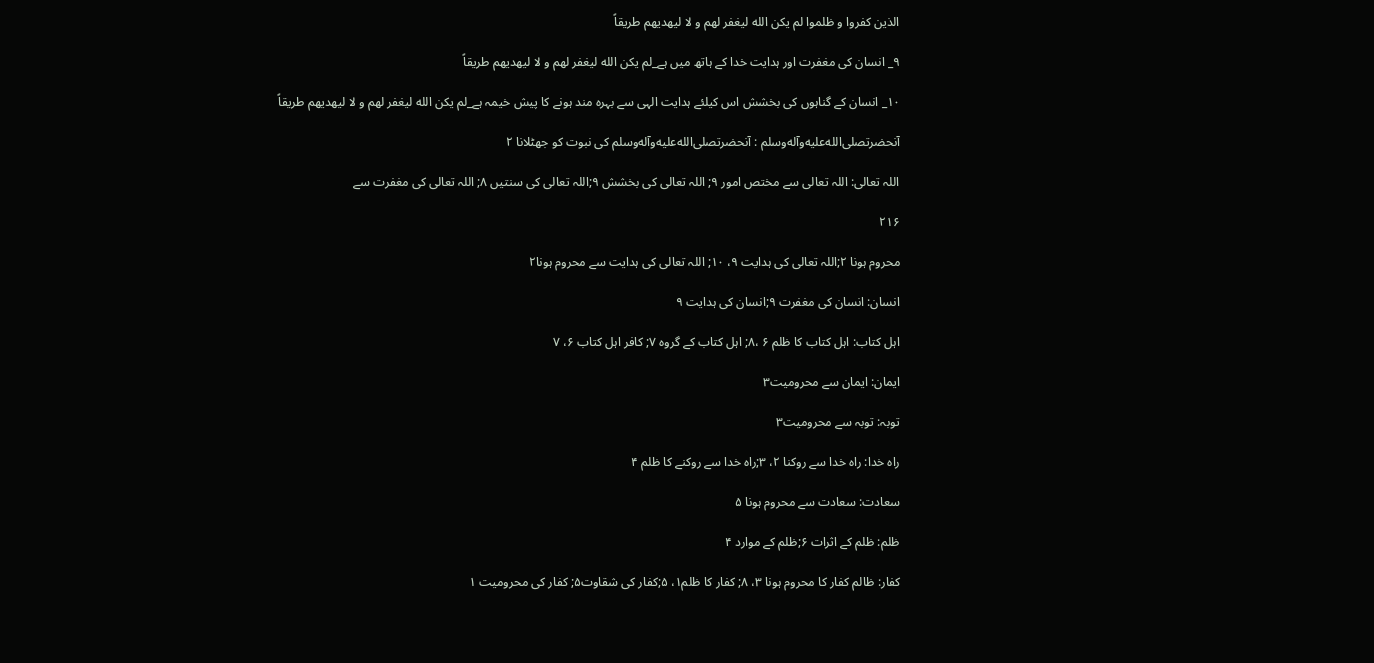الذين كفروا و ظلموا لم يكن الله ليغفر لهم و لا ليهديهم طريقاً

۹_ انسان كى مغفرت اور ہدايت خدا كے ہاتھ ميں ہے_لم يكن الله ليغفر لهم و لا ليهديهم طريقاً

۱۰_ انسان كے گناہوں كى بخشش اس كيلئے ہدايت الہى سے بہرہ مند ہونے كا پيش خيمہ ہے_لم يكن الله ليغفر لهم و لا ليهديهم طريقاً

آنحضرتصلى‌الله‌عليه‌وآله‌وسلم : آنحضرتصلى‌الله‌عليه‌وآله‌وسلم كى نبوت كو جھٹلانا ۲

اللہ تعالى: اللہ تعالى سے مختص امور ۹; اللہ تعالى كى بخشش ۹;اللہ تعالى كى سنتيں ۸; اللہ تعالى كى مغفرت سے

۲۱۶

محروم ہونا ۲;اللہ تعالى كى ہدايت ۹، ۱۰; اللہ تعالى كى ہدايت سے محروم ہونا۲

انسان: انسان كى مغفرت ۹;انسان كى ہدايت ۹

اہل كتاب: اہل كتاب كا ظلم ۶ ،۸; اہل كتاب كے گروہ ۷; كافر اہل كتاب ۶، ۷

ايمان: ايمان سے محروميت۳

توبہ: توبہ سے محروميت۳

راہ خدا: راہ خدا سے روكنا ۲، ۳;راہ خدا سے روكنے كا ظلم ۴

سعادت: سعادت سے محروم ہونا ۵

ظلم: ظلم كے اثرات ۶;ظلم كے موارد ۴

كفار: ظالم كفار كا محروم ہونا ۳، ۸; كفار كا ظلم۱، ۵;كفار كى شقاوت۵; كفار كى محروميت ۱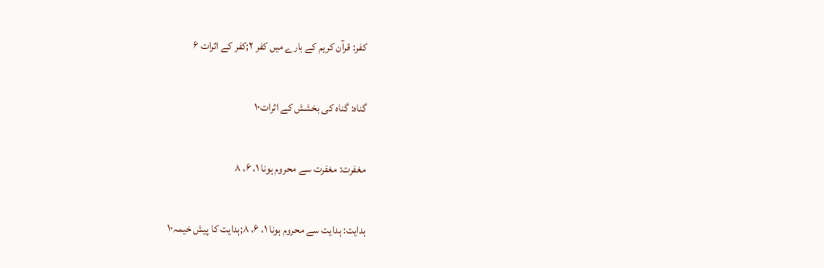كفر: قرآن كريم كے بارے ميں كفر ۲;كفر كے اثرات ۶

گناہ: گناہ كى بخشش كے اثرات۱۰

مغفرت: مغفرت سے محروم ہونا ۱، ۶، ۸

ہدايت: ہدايت سے محروم ہونا ۱، ۶، ۸;ہدايت كا پيش خيمہ۱۰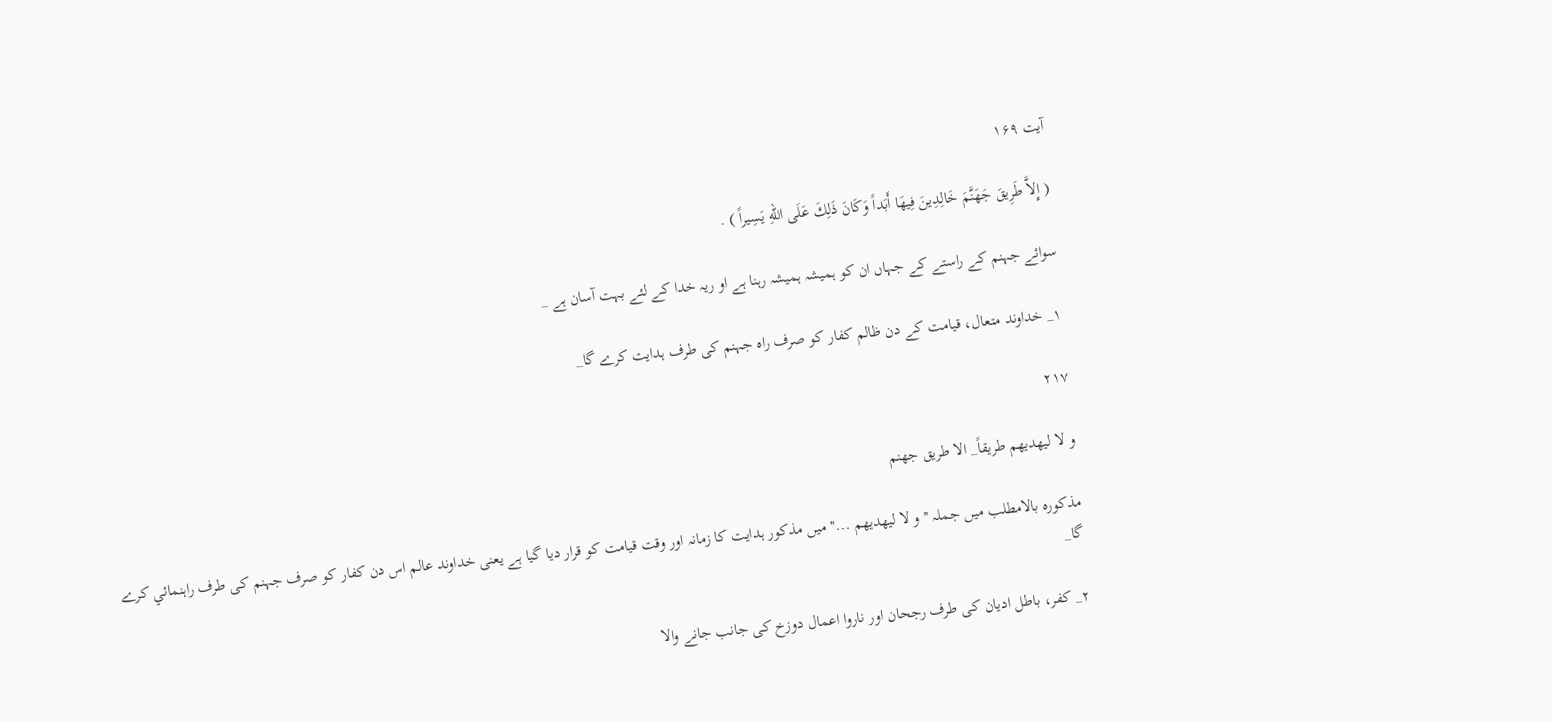آیت ۱۶۹

( إِلاَّ طَرِيقَ جَهَنَّمَ خَالِدِينَ فِيهَا أَبَداً وَكَانَ ذَلِكَ عَلَى اللّهِ يَسِيراً ) .

سوائے جہنم كے راستے كے جہاں ان كو ہميشہ ہميشہ رہنا ہے او ريہ خدا كے لئے بہت آسان ہے _

۱_ خداوند متعال، قيامت كے دن ظالم كفار كو صرف راہ جہنم كى طرف ہدايت كرے گا_

۲۱۷

و لا ليهديهم طريقاً_ الا طريق جهنم

مذكورہ بالامطلب ميں جملہ ''و لا ليھديھم ...'' ميں مذكور ہدايت كا زمانہ اور وقت قيامت كو قرار ديا گيا ہے يعنى خداوند عالم اس دن كفار كو صرف جہنم كى طرف راہنمائي كرے گا_

۲_ كفر، باطل اديان كى طرف رجحان اور ناروا اعمال دوزخ كى جانب جانے والا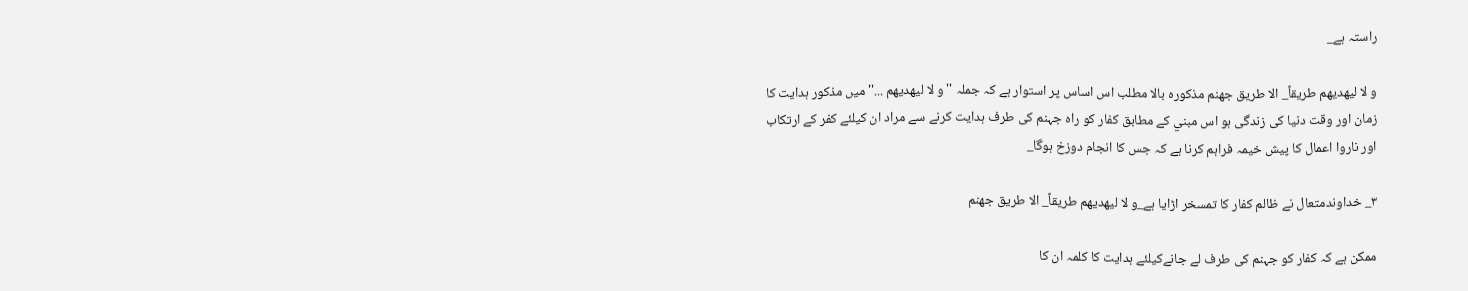راستہ ہے_

و لا ليهديهم طريقاً_ الا طريق جهنم مذكورہ بالا مطلب اس اساس پر استوار ہے كہ جملہ ''و لا ليھديھم ...'' ميں مذكور ہدايت كا زمان اور وقت دنيا كى زندگى ہو اس مبني كے مطابق كفار كو راہ جہنم كى طرف ہدايت كرنے سے مراد ان كيلئے كفر كے ارتكاب اور ناروا اعمال كا پيش خيمہ فراہم كرنا ہے كہ جس كا انجام دوزخ ہوگا_

۳_ خداوندمتعال نے ظالم كفار كا تمسخر اڑايا ہے_و لا ليهديهم طريقاً_ الا طريق جهنم

ممكن ہے كہ كفار كو جہنم كى طرف لے جانےكيلئے ہدايت كا كلمہ ان كا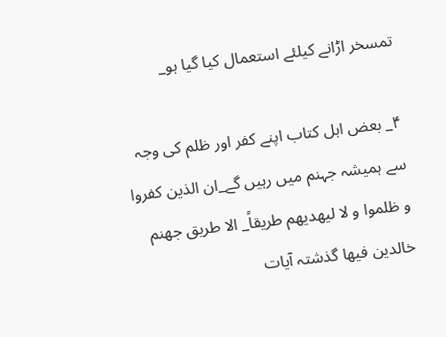تمسخر اڑانے كيلئے استعمال كيا گيا ہو_

۴_ بعض اہل كتاب اپنے كفر اور ظلم كى وجہ سے ہميشہ جہنم ميں رہيں گے_ان الذين كفروا و ظلموا و لا ليهديهم طريقاً_ الا طريق جهنم خالدين فيها گذشتہ آيات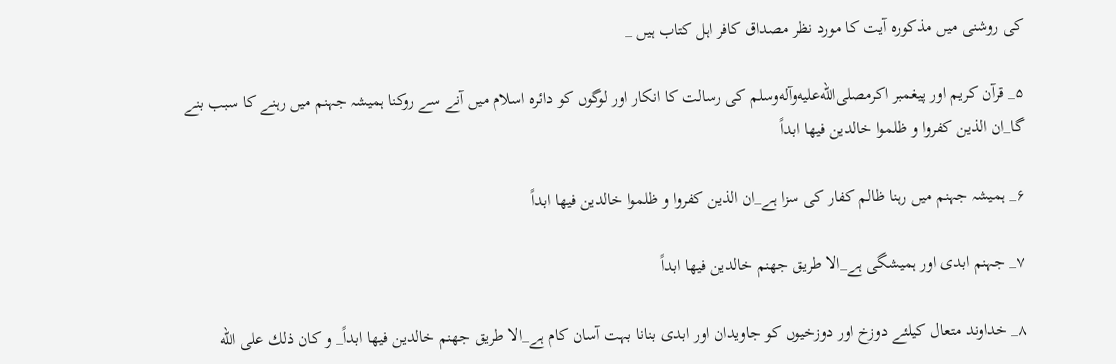كى روشنى ميں مذكورہ آيت كا مورد نظر مصداق كافر اہل كتاب ہيں _

۵_ قرآن كريم اور پيغمبر اكرمصلى‌الله‌عليه‌وآله‌وسلم كى رسالت كا انكار اور لوگوں كو دائرہ اسلام ميں آنے سے روكنا ہميشہ جہنم ميں رہنے كا سبب بنے گا_ان الذين كفروا و ظلموا خالدين فيها ابداً

۶_ ہميشہ جہنم ميں رہنا ظالم كفار كى سزا ہے_ان الذين كفروا و ظلموا خالدين فيها ابداً

۷_ جہنم ابدى اور ہميشگى ہے_الا طريق جهنم خالدين فيها ابداً

۸_ خداوند متعال كيلئے دوزخ اور دوزخيوں كو جاويدان اور ابدى بنانا بہت آسان كام ہے_الا طريق جهنم خالدين فيها ابداً_ و كان ذلك على الله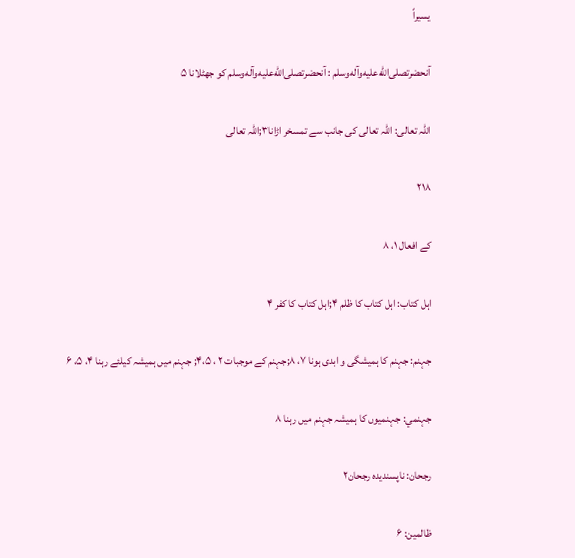يسيراً

آنحضرتصلى‌الله‌عليه‌وآله‌وسلم : آنحضرتصلى‌الله‌عليه‌وآله‌وسلم كو جھٹلانا ۵

اللہ تعالى: اللہ تعالى كى جانب سے تمسخر اڑانا۳;اللہ تعالى

۲۱۸

كے افعال ۱، ۸

اہل كتاب: اہل كتاب كا ظلم ۴;اہل كتاب كا كفر ۴

جہنم: جہنم كا ہميشگى و ابدى ہونا ۷، ۸;جہنم كے موجبات ۲ ، ۴،۵; جہنم ميں ہميشہ كيلئے رہنا ۴، ۵، ۶

جہنمي: جہنميوں كا ہميشہ جہنم ميں رہنا ۸

رجحان: ناپسنديدہ رجحان۲

ظالمين: ۶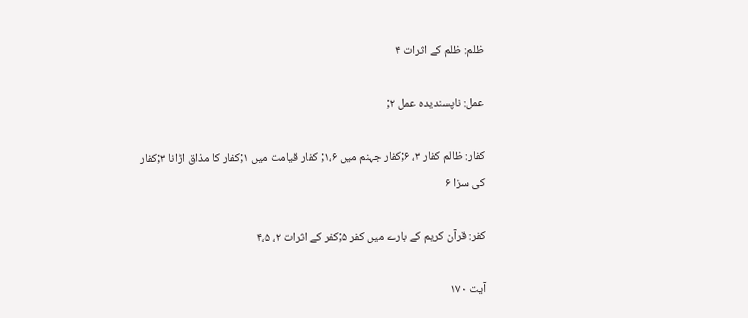ظلم: ظلم كے اثرات ۴

عمل: ناپسنديدہ عمل ۲;

كفار: ظالم كفار ۳، ۶;كفار جہنم ميں ۱،۶; كفار قيامت ميں ۱;كفار كا مذاق اڑانا ۳;كفار كى سزا ۶

كفر: قرآن كريم كے بارے ميں كفر ۵;كفر كے اثرات ۲، ۴،۵

آیت ۱۷۰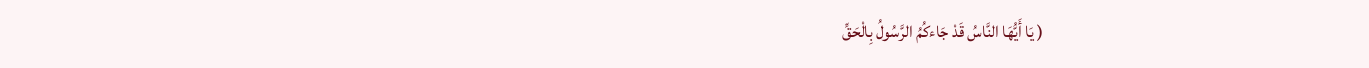( يَا أَيُّهَا النَّاسُ قَدْ جَاءكُمُ الرَّسُولُ بِالْحَقِّ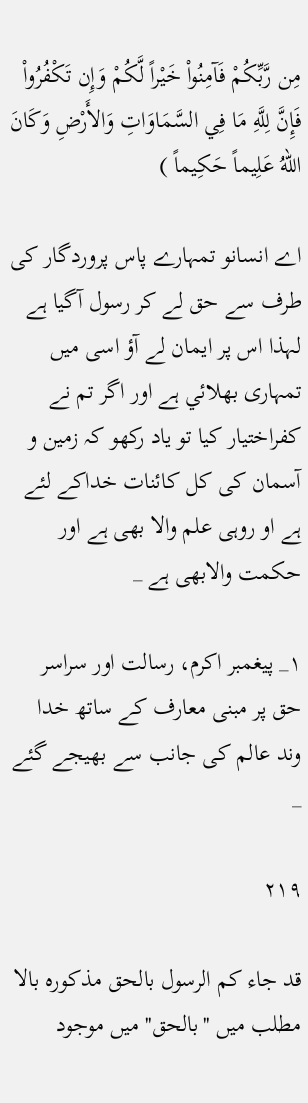مِن رَّبِّكُمْ فَآمِنُواْ خَيْراً لَّكُمْ وَإِن تَكْفُرُواْ فَإِنَّ لِلَّهِ مَا فِي السَّمَاوَاتِ وَالأَرْضِ وَكَانَ اللّهُ عَلِيماً حَكِيماً )

اے انسانو تمہارے پاس پروردگار كى طرف سے حق لے كر رسول آگيا ہے لہذا اس پر ايمان لے آؤ اسى ميں تمہارى بھلائي ہے اور اگر تم نے كفراختيار كيا تو ياد ركھو كہ زمين و آسمان كى كل كائنات خداكے لئے ہے او روہى علم والا بھى ہے اور حكمت والابھى ہے _

۱_ پيغمبر اكرم، رسالت اور سراسر حق پر مبنى معارف كے ساتھ خدا وند عالم كى جانب سے بھيجے گئے _

۲۱۹

قد جاء كم الرسول بالحق مذكورہ بالا مطلب ميں ''بالحق'' ميں موجود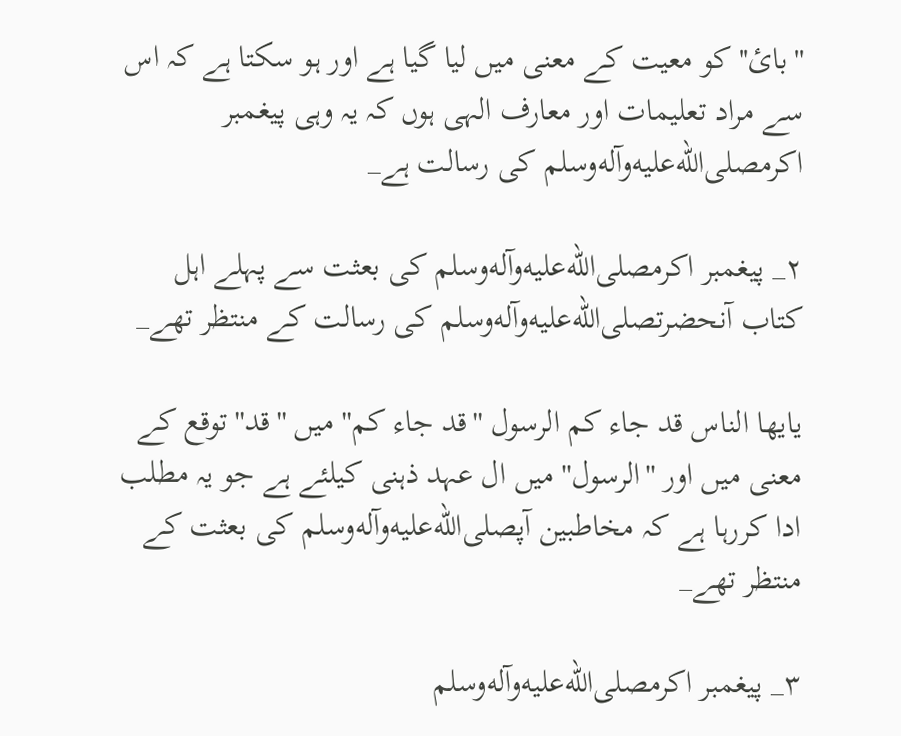''بائ'' كو معيت كے معنى ميں ليا گيا ہے اور ہو سكتا ہے كہ اس سے مراد تعليمات اور معارف الہى ہوں كہ يہ وہى پيغمبر اكرمصلى‌الله‌عليه‌وآله‌وسلم كى رسالت ہے_

۲_ پيغمبر اكرمصلى‌الله‌عليه‌وآله‌وسلم كى بعثت سے پہلے اہل كتاب آنحضرتصلى‌الله‌عليه‌وآله‌وسلم كى رسالت كے منتظر تھے_

يايها الناس قد جاء كم الرسول ''قد جاء كم'' ميں ''قد'' توقع كے معنى ميں اور ''الرسول'' ميں ال عہد ذہنى كيلئے ہے جو يہ مطلب ادا كررہا ہے كہ مخاطبين آپصلى‌الله‌عليه‌وآله‌وسلم كى بعثت كے منتظر تھے_

۳_ پيغمبر اكرمصلى‌الله‌عليه‌وآله‌وسلم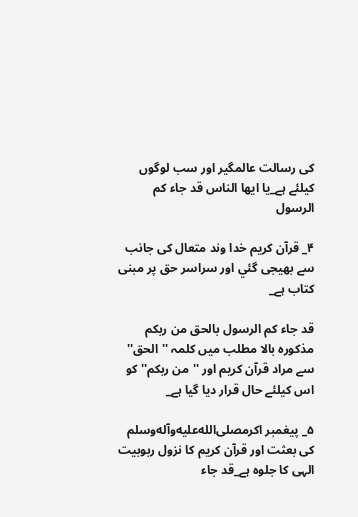كى رسالت عالمگير اور سب لوگوں كيلئے ہے_يا ايها الناس قد جاء كم الرسول

۴_ قرآن كريم خدا وند متعال كى جانب سے بھيجى گئي اور سراسر حق پر مبنى كتاب ہے_

قد جاء كم الرسول بالحق من ربكم مذكورہ بالا مطلب ميں كلمہ ''الحق'' سے مراد قرآن كريم اور ''من ربكم'' كو اس كيلئے حال قرار ديا گيا ہے_

۵_ پيغمبر اكرمصلى‌الله‌عليه‌وآله‌وسلم كى بعثت اور قرآن كريم كا نزول ربوبيت الہى كا جلوہ ہے_قد جاء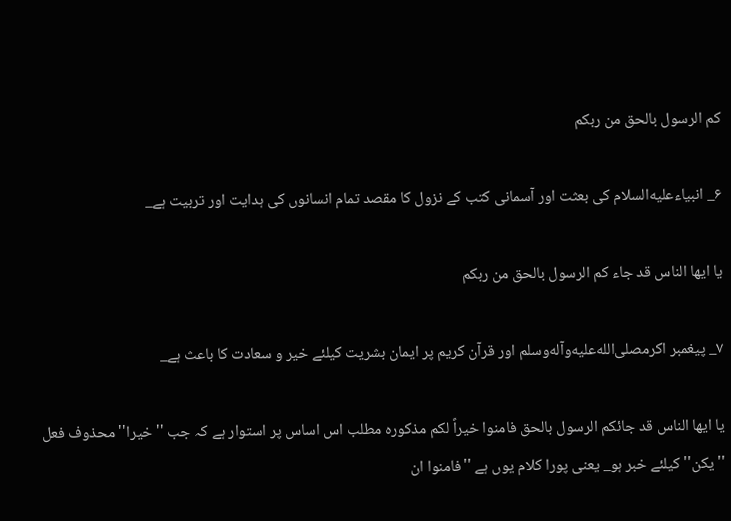كم الرسول بالحق من ربكم

۶_ انبياءعليه‌السلام كى بعثت اور آسمانى كتب كے نزول كا مقصد تمام انسانوں كى ہدايت اور تربيت ہے_

يا ايها الناس قد جاء كم الرسول بالحق من ربكم

۷_ پيغمبر اكرمصلى‌الله‌عليه‌وآله‌وسلم اور قرآن كريم پر ايمان بشريت كيلئے خير و سعادت كا باعث ہے_

يا ايها الناس قد جائكم الرسول بالحق فامنوا خيراً لكم مذكورہ مطلب اس اساس پر استوار ہے كہ جب ''خيرا'' محذوف فعل ''يكن'' كيلئے خبر ہو_ يعنى پورا كلام يوں ہے ''فامنوا ان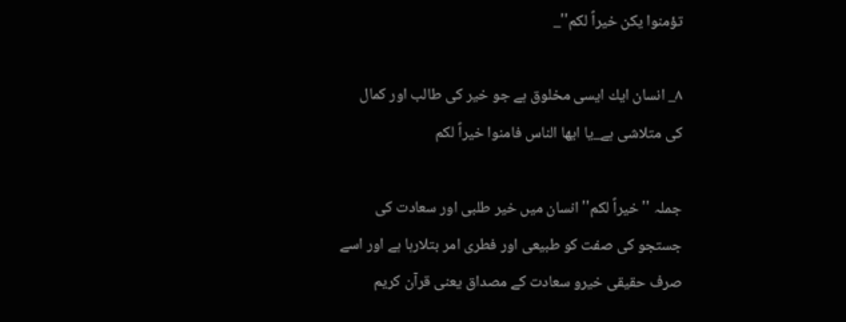تؤمنوا يكن خيراً لكم''_

۸_ انسان ايك ايسى مخلوق ہے جو خير كى طالب اور كمال كى متلاشى ہے_يا ايها الناس فامنوا خيراً لكم

جملہ ''خيراً لكم'' انسان ميں خير طلبى اور سعادت كى جستجو كى صفت كو طبيعى اور فطرى امر بتلارہا ہے اور اسے صرف حقيقى خيرو سعادت كے مصداق يعنى قرآن كريم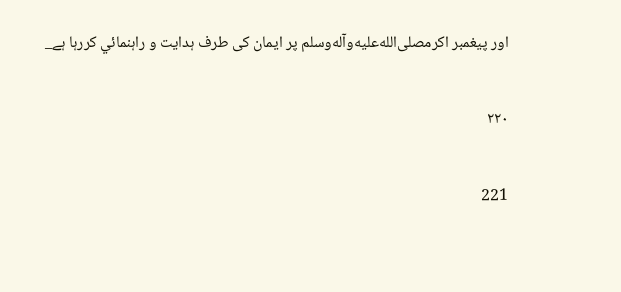اور پيغمبر اكرمصلى‌الله‌عليه‌وآله‌وسلم پر ايمان كى طرف ہدايت و راہنمائي كررہا ہے_

۲۲۰

221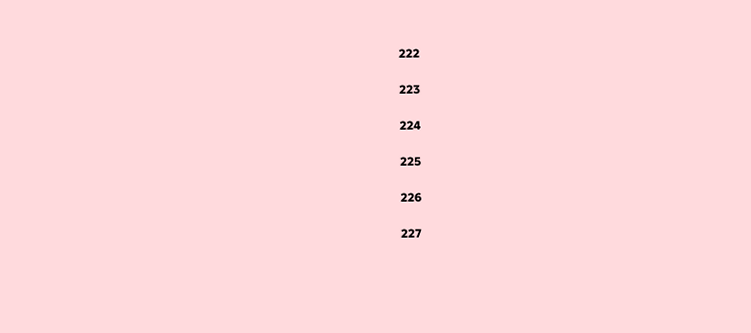222

223

224

225

226

227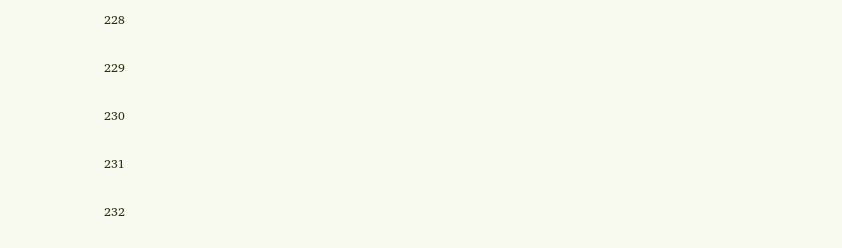228

229

230

231

232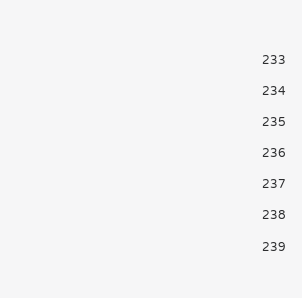233

234

235

236

237

238

239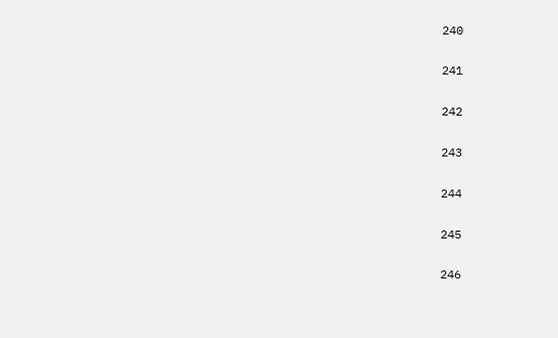240

241

242

243

244

245

246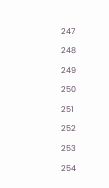247

248

249

250

251

252

253

254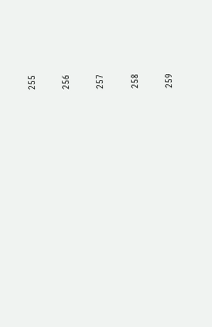255

256

257

258

259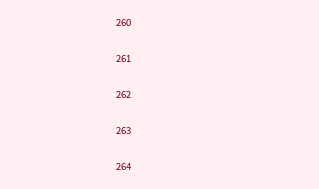260

261

262

263

264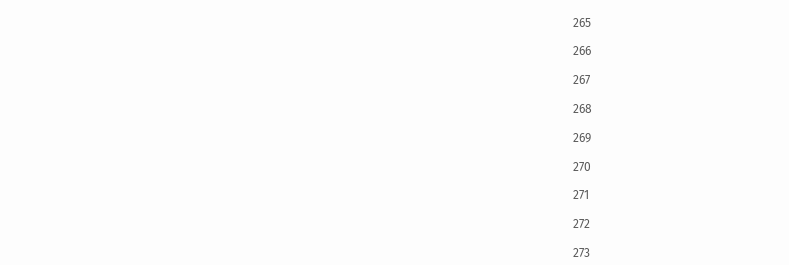265

266

267

268

269

270

271

272

273